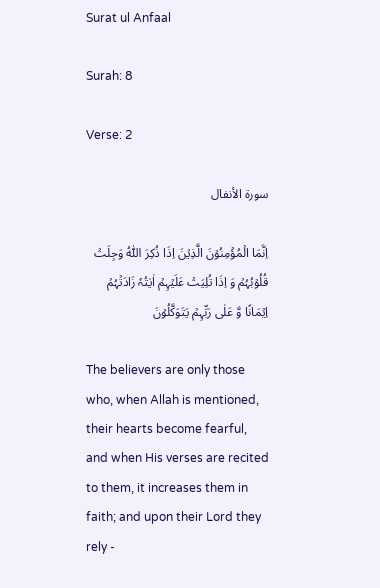Surat ul Anfaal

Surah: 8

Verse: 2

سورة الأنفال

اِنَّمَا الۡمُؤۡمِنُوۡنَ الَّذِیۡنَ اِذَا ذُکِرَ اللّٰہُ وَجِلَتۡ قُلُوۡبُہُمۡ وَ اِذَا تُلِیَتۡ عَلَیۡہِمۡ اٰیٰتُہٗ زَادَتۡہُمۡ اِیۡمَانًا وَّ عَلٰی رَبِّہِمۡ یَتَوَکَّلُوۡنَ

The believers are only those who, when Allah is mentioned, their hearts become fearful, and when His verses are recited to them, it increases them in faith; and upon their Lord they rely -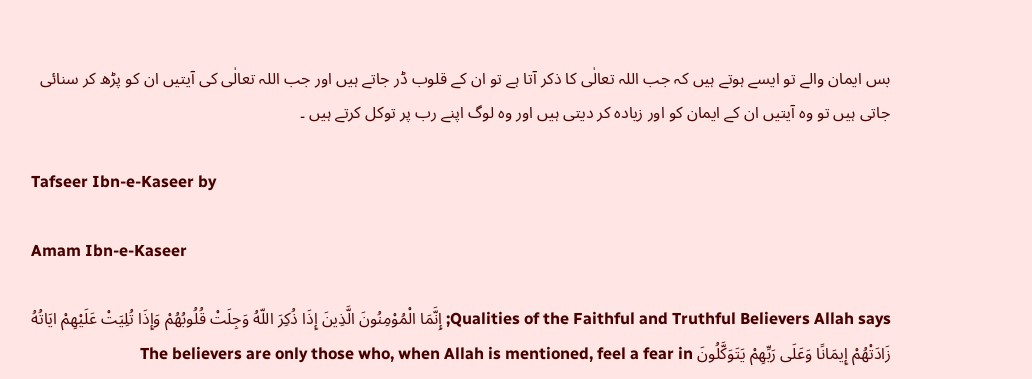بس ایمان والے تو ایسے ہوتے ہیں کہ جب اللہ تعالٰی کا ذکر آتا ہے تو ان کے قلوب ڈر جاتے ہیں اور جب اللہ تعالٰی کی آیتیں ان کو پڑھ کر سنائی جاتی ہیں تو وہ آیتیں ان کے ایمان کو اور زیادہ کر دیتی ہیں اور وہ لوگ اپنے رب پر توکل کرتے ہیں ۔

Tafseer Ibn-e-Kaseer by

Amam Ibn-e-Kaseer

Qualities of the Faithful and Truthful Believers Allah says; إِنَّمَا الْمُوْمِنُونَ الَّذِينَ إِذَا ذُكِرَ اللّهُ وَجِلَتْ قُلُوبُهُمْ وَإِذَا تُلِيَتْ عَلَيْهِمْ ايَاتُهُ زَادَتْهُمْ إِيمَانًا وَعَلَى رَبِّهِمْ يَتَوَكَّلُونَ The believers are only those who, when Allah is mentioned, feel a fear in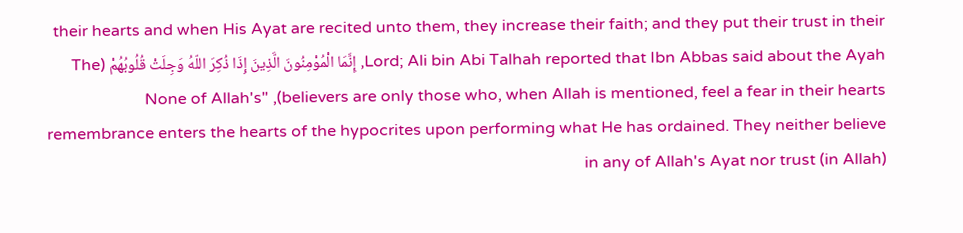their hearts and when His Ayat are recited unto them, they increase their faith; and they put their trust in their Lord; Ali bin Abi Talhah reported that Ibn Abbas said about the Ayah, إِنَّمَا الْمُوْمِنُونَ الَّذِينَ إِذَا ذُكِرَ اللّهُ وَجِلَتْ قُلُوبُهُمْ (The believers are only those who, when Allah is mentioned, feel a fear in their hearts), "None of Allah's remembrance enters the hearts of the hypocrites upon performing what He has ordained. They neither believe in any of Allah's Ayat nor trust (in Allah)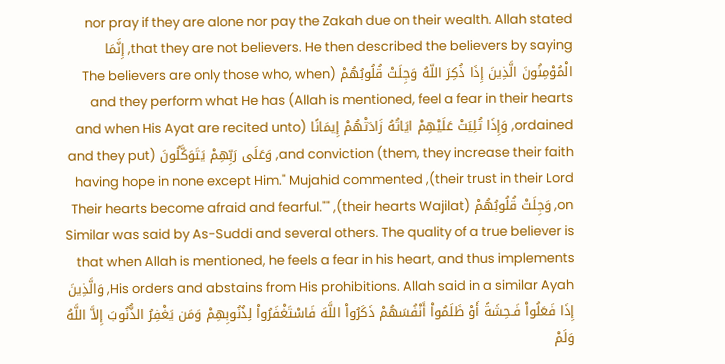nor pray if they are alone nor pay the Zakah due on their wealth. Allah stated that they are not believers. He then described the believers by saying, إِنَّمَا الْمُوْمِنُونَ الَّذِينَ إِذَا ذُكِرَ اللّهُ وَجِلَتْ قُلُوبُهُمْ (The believers are only those who, when Allah is mentioned, feel a fear in their hearts) and they perform what He has ordained, وَإِذَا تُلِيَتْ عَلَيْهِمْ ايَاتُهُ زَادَتْهُمْ إِيمَانًا (and when His Ayat are recited unto them, they increase their faith) and conviction, وَعَلَى رَبِّهِمْ يَتَوَكَّلُونَ (and they put their trust in their Lord), having hope in none except Him." Mujahid commented on, وَجِلَتْ قُلُوبُهُمْ (their hearts Wajilat), "Their hearts become afraid and fearful." Similar was said by As-Suddi and several others. The quality of a true believer is that when Allah is mentioned, he feels a fear in his heart, and thus implements His orders and abstains from His prohibitions. Allah said in a similar Ayah, وَالَّذِينَ إِذَا فَعَلُواْ فَـحِشَةً أَوْ ظَلَمُواْ أَنْفُسَهُمْ ذَكَرُواْ اللَّهَ فَاسْتَغْفَرُواْ لِذُنُوبِهِمْ وَمَن يَغْفِرُ الذُّنُوبَ إِلاَّ اللَّهُ وَلَمْ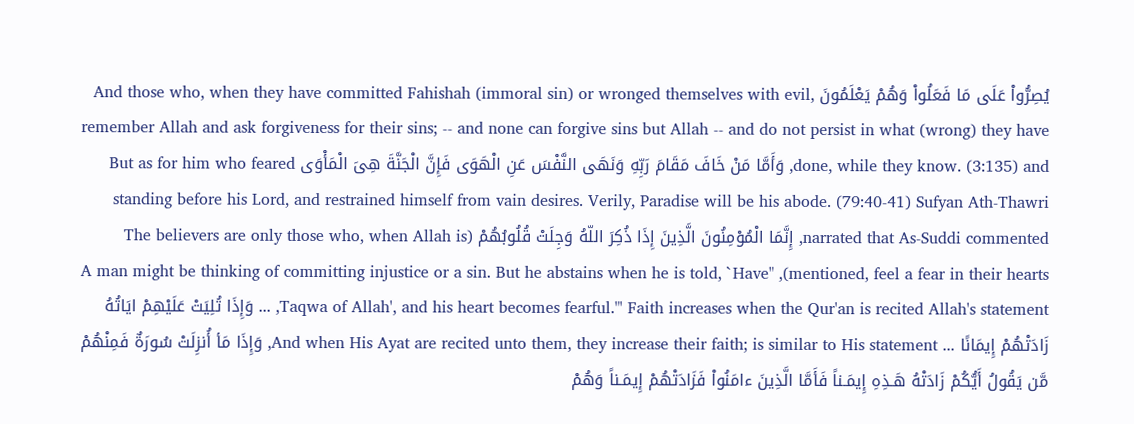يُصِرُّواْ عَلَى مَا فَعَلُواْ وَهُمْ يَعْلَمُونَ And those who, when they have committed Fahishah (immoral sin) or wronged themselves with evil, remember Allah and ask forgiveness for their sins; -- and none can forgive sins but Allah -- and do not persist in what (wrong) they have done, while they know. (3:135) and, وَأَمَّا مَنْ خَافَ مَقَامَ رَبِّهِ وَنَهَى النَّفْسَ عَنِ الْهَوَى فَإِنَّ الْجَنَّةَ هِىَ الْمَأْوَى But as for him who feared standing before his Lord, and restrained himself from vain desires. Verily, Paradise will be his abode. (79:40-41) Sufyan Ath-Thawri narrated that As-Suddi commented, إِنَّمَا الْمُوْمِنُونَ الَّذِينَ إِذَا ذُكِرَ اللّهُ وَجِلَتْ قُلُوبُهُمْ (The believers are only those who, when Allah is mentioned, feel a fear in their hearts), "A man might be thinking of committing injustice or a sin. But he abstains when he is told, `Have Taqwa of Allah', and his heart becomes fearful."' Faith increases when the Qur'an is recited Allah's statement, ... وَإِذَا تُلِيَتْ عَلَيْهِمْ ايَاتُهُ زَادَتْهُمْ إِيمَانًا ... And when His Ayat are recited unto them, they increase their faith; is similar to His statement, وَإِذَا مَأ أُنزِلَتْ سُورَةٌ فَمِنْهُمْ مَّن يَقُولُ أَيُّكُمْ زَادَتْهُ هَـذِهِ إِيمَـناً فَأَمَّا الَّذِينَ ءامَنُواْ فَزَادَتْهُمْ إِيمَـناً وَهُمْ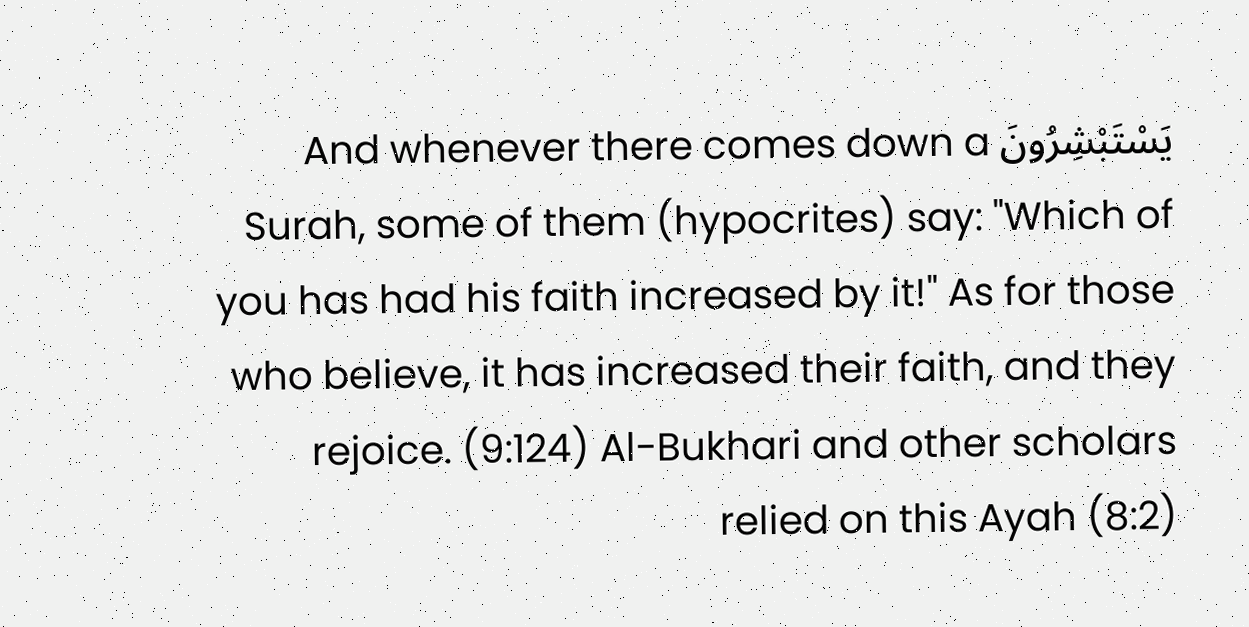يَسْتَبْشِرُونَ And whenever there comes down a Surah, some of them (hypocrites) say: "Which of you has had his faith increased by it!" As for those who believe, it has increased their faith, and they rejoice. (9:124) Al-Bukhari and other scholars relied on this Ayah (8:2)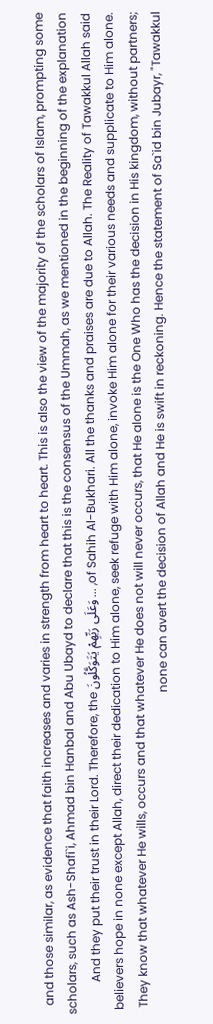and those similar, as evidence that faith increases and varies in strength from heart to heart. This is also the view of the majority of the scholars of Islam, prompting some scholars, such as Ash-Shafi`i, Ahmad bin Hanbal and Abu Ubayd to declare that this is the consensus of the Ummah, as we mentioned in the beginning of the explanation of Sahih Al-Bukhari. All the thanks and praises are due to Allah. The Reality of Tawakkul Allah said, ... وَعَلَى رَبِّهِمْ يَتَوَكَّلُونَ And they put their trust in their Lord. Therefore, the believers hope in none except Allah, direct their dedication to Him alone, seek refuge with Him alone, invoke Him alone for their various needs and supplicate to Him alone. They know that whatever He wills, occurs and that whatever He does not will never occurs, that He alone is the One Who has the decision in His kingdom, without partners; none can avert the decision of Allah and He is swift in reckoning. Hence the statement of Sa`id bin Jubayr, "Tawakkul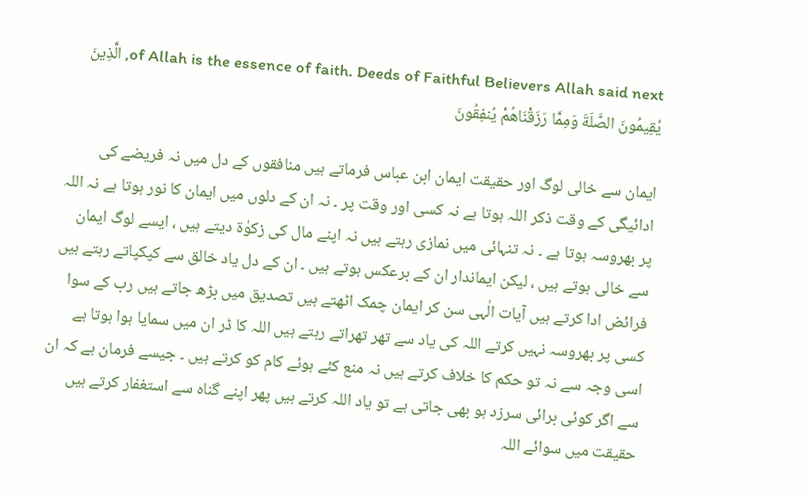of Allah is the essence of faith. Deeds of Faithful Believers Allah said next, الَّذِينَ يُقِيمُونَ الصَّلَةَ وَمِمَّا رَزَقْنَاهُمْ يُنفِقُونَ

ایمان سے خالی لوگ اور حقیقت ایمان ابن عباس فرماتے ہیں منافقوں کے دل میں نہ فریضے کی ادائیگی کے وقت ذکر اللہ ہوتا ہے نہ کسی اور وقت پر ۔ نہ ان کے دلوں میں ایمان کا نور ہوتا ہے نہ اللہ پر بھروسہ ہوتا ہے ۔ نہ تنہائی میں نمازی رہتے ہیں نہ اپنے مال کی زکوٰۃ دیتے ہیں ، ایسے لوگ ایمان سے خالی ہوتے ہیں ، لیکن ایماندار ان کے برعکس ہوتے ہیں ۔ ان کے دل یاد خالق سے کپکپاتے رہتے ہیں فرائض ادا کرتے ہیں آیات الٰہی سن کر ایمان چمک اٹھتے ہیں تصدیق میں بڑھ جاتے ہیں رب کے سوا کسی پر بھروسہ نہیں کرتے اللہ کی یاد سے تھر تھراتے رہتے ہیں اللہ کا ڈر ان میں سمایا ہوا ہوتا ہے اسی وجہ سے نہ تو حکم کا خلاف کرتے ہیں نہ منع کئے ہوئے کام کو کرتے ہیں ۔ جیسے فرمان ہے کہ ان سے اگر کوئی برائی سرزد ہو بھی جاتی ہے تو یاد اللہ کرتے ہیں پھر اپنے گناہ سے استغفار کرتے ہیں حقیقت میں سوائے اللہ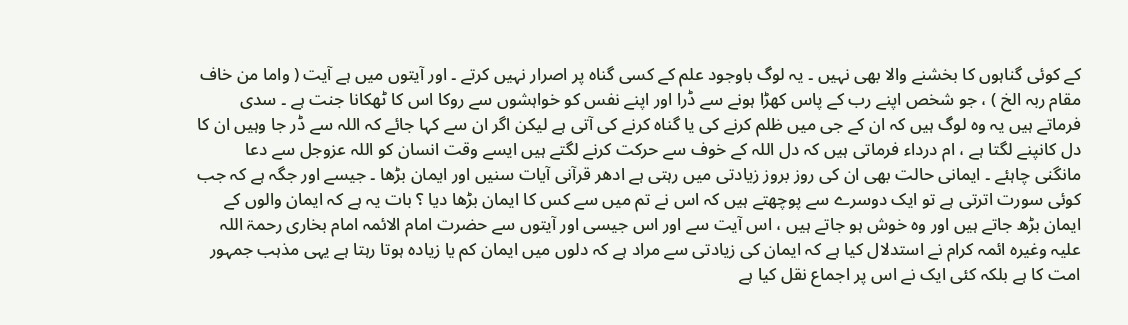کے کوئی گناہوں کا بخشنے والا بھی نہیں ۔ یہ لوگ باوجود علم کے کسی گناہ پر اصرار نہیں کرتے ۔ اور آیتوں میں ہے آیت ( واما من خاف مقام ربہ الخ ) ، جو شخص اپنے رب کے پاس کھڑا ہونے سے ڈرا اور اپنے نفس کو خواہشوں سے روکا اس کا ٹھکانا جنت ہے ۔ سدی فرماتے ہیں یہ وہ لوگ ہیں کہ ان کے جی میں ظلم کرنے کی یا گناہ کرنے کی آتی ہے لیکن اگر ان سے کہا جائے کہ اللہ سے ڈر جا وہیں ان کا دل کانپنے لگتا ہے ، ام درداء فرماتی ہیں کہ دل اللہ کے خوف سے حرکت کرنے لگتے ہیں ایسے وقت انسان کو اللہ عزوجل سے دعا مانگنی چاہئے ۔ ایمانی حالت بھی ان کی روز بروز زیادتی میں رہتی ہے ادھر قرآنی آیات سنیں اور ایمان بڑھا ۔ جیسے اور جگہ ہے کہ جب کوئی سورت اترتی ہے تو ایک دوسرے سے پوچھتے ہیں کہ اس نے تم میں سے کس کا ایمان بڑھا دیا ؟ بات یہ ہے کہ ایمان والوں کے ایمان بڑھ جاتے ہیں اور وہ خوش ہو جاتے ہیں ، اس آیت سے اور اس جیسی اور آیتوں سے حضرت امام الائمہ امام بخاری رحمۃ اللہ علیہ وغیرہ ائمہ کرام نے استدلال کیا ہے کہ ایمان کی زیادتی سے مراد ہے کہ دلوں میں ایمان کم یا زیادہ ہوتا رہتا ہے یہی مذہب جمہور امت کا ہے بلکہ کئی ایک نے اس پر اجماع نقل کیا ہے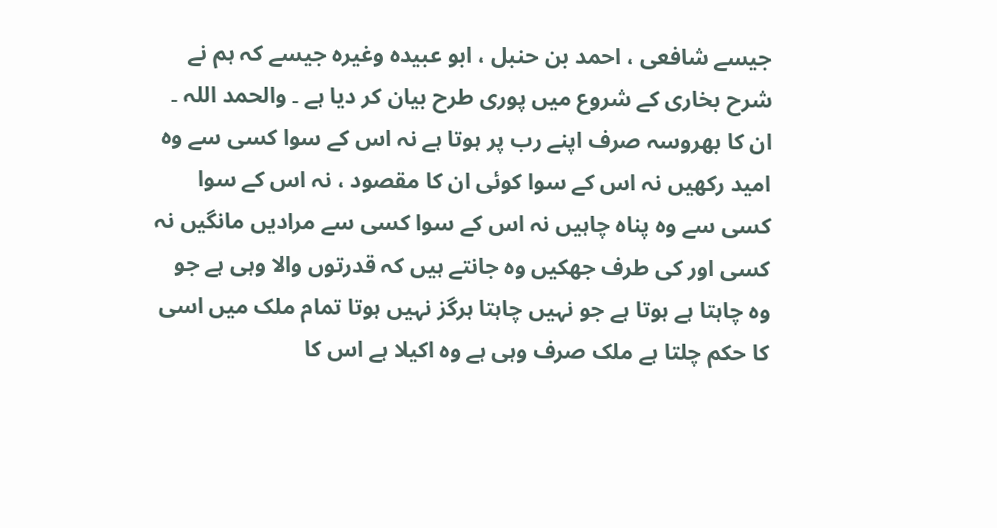جیسے شافعی ، احمد بن حنبل ، ابو عبیدہ وغیرہ جیسے کہ ہم نے شرح بخاری کے شروع میں پوری طرح بیان کر دیا ہے ۔ والحمد اللہ ۔ ان کا بھروسہ صرف اپنے رب پر ہوتا ہے نہ اس کے سوا کسی سے وہ امید رکھیں نہ اس کے سوا کوئی ان کا مقصود ، نہ اس کے سوا کسی سے وہ پناہ چاہیں نہ اس کے سوا کسی سے مرادیں مانگیں نہ کسی اور کی طرف جھکیں وہ جانتے ہیں کہ قدرتوں والا وہی ہے جو وہ چاہتا ہے ہوتا ہے جو نہیں چاہتا ہرگز نہیں ہوتا تمام ملک میں اسی کا حکم چلتا ہے ملک صرف وہی ہے وہ اکیلا ہے اس کا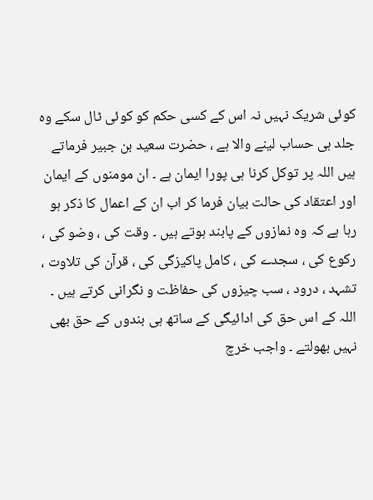کوئی شریک نہیں نہ اس کے کسی حکم کو کوئی ٹال سکے وہ جلد ہی حساب لینے والا ہے ، حضرت سعید بن جبیر فرماتے ہیں اللہ پر توکل کرنا ہی پورا ایمان ہے ۔ ان مومنوں کے ایمان اور اعتقاد کی حالت بیان فرما کر اب ان کے اعمال کا ذکر ہو رہا ہے کہ وہ نمازوں کے پابند ہوتے ہیں ۔ وقت کی ، وضو کی ، رکوع کی ، سجدے کی ، کامل پاکیزگی کی ، قرآن کی تلاوت ، تشہد ، درود ، سب چیزوں کی حفاظت و نگرانی کرتے ہیں ۔ اللہ کے اس حق کی ادائیگی کے ساتھ ہی بندوں کے حق بھی نہیں بھولتے ۔ واجب خرچ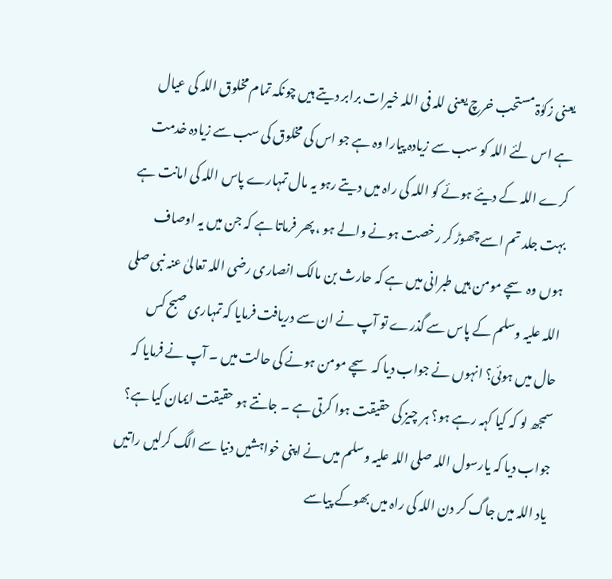یعنی زکوٰۃ مستحب خرچ یعنی للہ فی اللہ خیرات برابر دیتے ہیں چونکہ تمام مخلوق اللہ کی عیال ہے اس لئے اللہ کو سب سے زیادہ پیارا وہ ہے جو اس کی مخلوق کی سب سے زیادہ خدمت کرے اللہ کے دیئے ہوئے کو اللہ کی راہ میں دیتے رہو یہ مال تمہارے پاس اللہ کی امانت ہے بہت جلد تم اسے چھوڑ کر رخصت ہونے والے ہو ، پھر فرماتا ہے کہ جن میں یہ اوصاف ہوں وہ سچے مومن ہیں طبرانی میں ہے کہ حارث بن مالک انصاری رضی اللہ تعالیٰ عنہ نبی صلی اللہ علیہ وسلم کے پاس سے گذرے تو آپ نے ان سے دریافت فرمایا کہ تمہاری صبح کس حال میں ہوئی؟ انہوں نے جواب دیا کہ سچے مومن ہونے کی حالت میں ۔ آپ نے فرمایا کہ سمجھ لو کہ کیا کہہ رہے ہو؟ ہر چیز کی حقیقت ہوا کرتی ہے ۔ جانتے ہو حقیقت ایمان کیا ہے؟ جواب دیا کہ یارسول اللہ صلی اللہ علیہ وسلم میں نے اپنی خواہشیں دنیا سے الگ کرلیں راتیں یاد اللہ میں جاگ کر دن اللہ کی راہ میں بھوکے پیاسے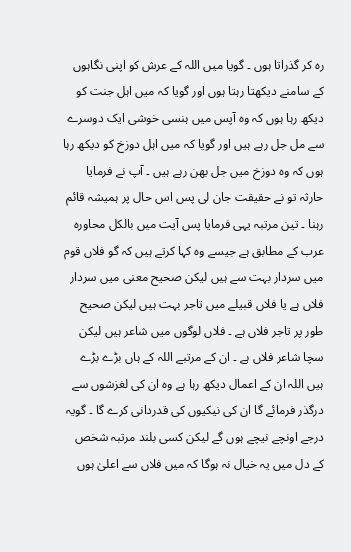رہ کر گذراتا ہوں ۔ گویا میں اللہ کے عرش کو اپنی نگاہوں کے سامنے دیکھتا رہتا ہوں اور گویا کہ میں اہل جنت کو دیکھ رہا ہوں کہ وہ آپس میں ہنسی خوشی ایک دوسرے سے مل جل رہے ہیں اور گویا کہ میں اہل دوزخ کو دیکھ رہا ہوں کہ وہ دوزخ میں جل بھن رہے ہیں ۔ آپ نے فرمایا حارثہ تو نے حقیقت جان لی پس اس حال پر ہمیشہ قائم رہنا ۔ تین مرتبہ یہی فرمایا پس آیت میں بالکل محاورہ عرب کے مطابق ہے جیسے وہ کہا کرتے ہیں کہ گو فلاں قوم میں سردار بہت سے ہیں لیکن صحیح معنی میں سردار فلاں ہے یا فلاں قبیلے میں تاجر بہت ہیں لیکن صحیح طور پر تاجر فلاں ہے ۔ فلاں لوگوں میں شاعر ہیں لیکن سچا شاعر فلاں ہے ۔ ان کے مرتبے اللہ کے ہاں بڑے بڑے ہیں اللہ ان کے اعمال دیکھ رہا ہے وہ ان کی لغزشوں سے درگذر فرمائے گا ان کی نیکیوں کی قدردانی کرے گا ۔ گویہ درجے اونچے نیچے ہوں گے لیکن کسی بلند مرتبہ شخص کے دل میں یہ خیال نہ ہوگا کہ میں فلاں سے اعلیٰ ہوں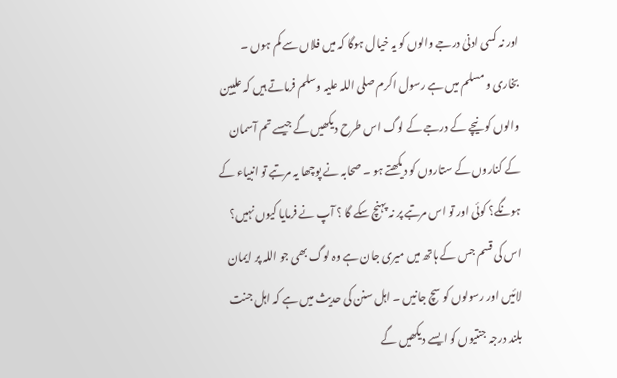اور نہ کسی ادنیٰ درجے والوں کو یہ خیال ہوگا کہ میں فلاں سے کم ہوں ۔ بخاری و مسلم میں ہے رسول اکرم صلی اللہ علیہ وسلم فرماتے ہیں کہ علیین والوں کو نیچے کے درجے کے لوگ اس طرح دیکھیں گے جیسے تم آسمان کے کناروں کے ستاروں کو دیکھتے ہو ۔ صحابہ نے پوچھا یہ مرتبے تو انبیاء کے ہونگے؟ کوئی اور تو اس مرتبے پر نہ پہنچ سکے گا ؟ آپ نے فرمایا کیوں نہیں؟ اس کی قسم جس کے ہاتھ میں میری جان ہے وہ لوگ بھی جو اللہ پر ایمان لائیں اور رسولوں کو سچ جانیں ۔ اہل سنن کی حدیث میں ہے کہ اہل جنت بلند درجہ جنتیوں کو ایسے دیکھیں گے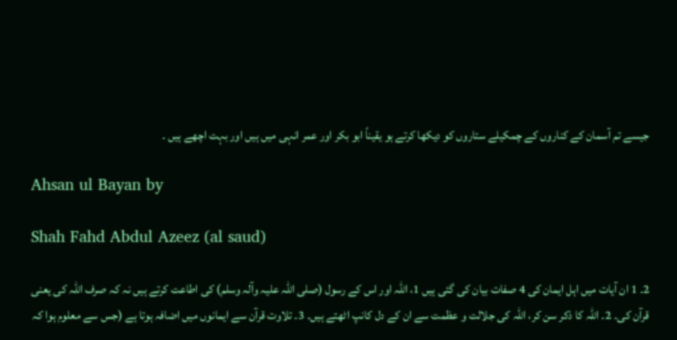جیسے تم آسمان کے کناروں کے چمکیلے ستاروں کو دیکھا کرتے ہو یقیناً ابو بکر اور عمر انہی میں ہیں اور بہت اچھے ہیں ۔

Ahsan ul Bayan by

Shah Fahd Abdul Azeez (al saud)

2۔ 1 ان آیات میں اہل ایمان کی 4 صفات بیان کی گئی ہیں 1، اللہ اور اس کے رسول (صلی اللہ علیہ وآلہ وسلم) کی اطاعت کرتے ہیں نہ کہ صرف اللہ کی یعنی قرآن کی۔ 2۔ اللہ کا ذکر سن کر، اللہ کی جلالت و عظمت سے ان کے دل کانپ اٹھتے ہیں۔ 3۔ تلاوت قرآن سے ایمانوں میں اضافہ ہوتا ہے (جس سے معلوم ہوا کہ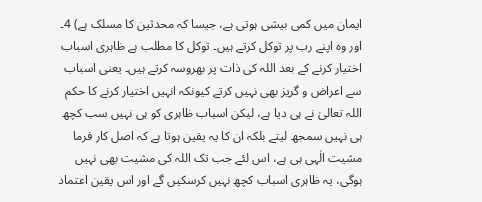ایمان میں کمی بیشی ہوتی ہے، جیسا کہ محدثین کا مسلک ہے) 4۔ اور وہ اپنے رب پر توکل کرتے ہیں۔ توکل کا مطلب ہے ظاہری اسباب اختیار کرنے کے بعد اللہ کی ذات پر بھروسہ کرتے ہیں۔ یعنی اسباب سے اعراض و گریز بھی نہیں کرتے کیونکہ انہیں اختیار کرنے کا حکم اللہ تعالیٰ نے ہی دیا ہے، لیکن اسباب ظاہری کو ہی نہیں سب کچھ ہی نہیں سمجھ لیتے بلکہ ان کا یہ یقین ہوتا ہے کہ اصل کار فرما مشیت الٰہی ہی ہے، اس لئے جب تک اللہ کی مشیت بھی نہیں ہوگی، یہ ظاہری اسباب کچھ نہیں کرسکیں گے اور اس یقین اعتماد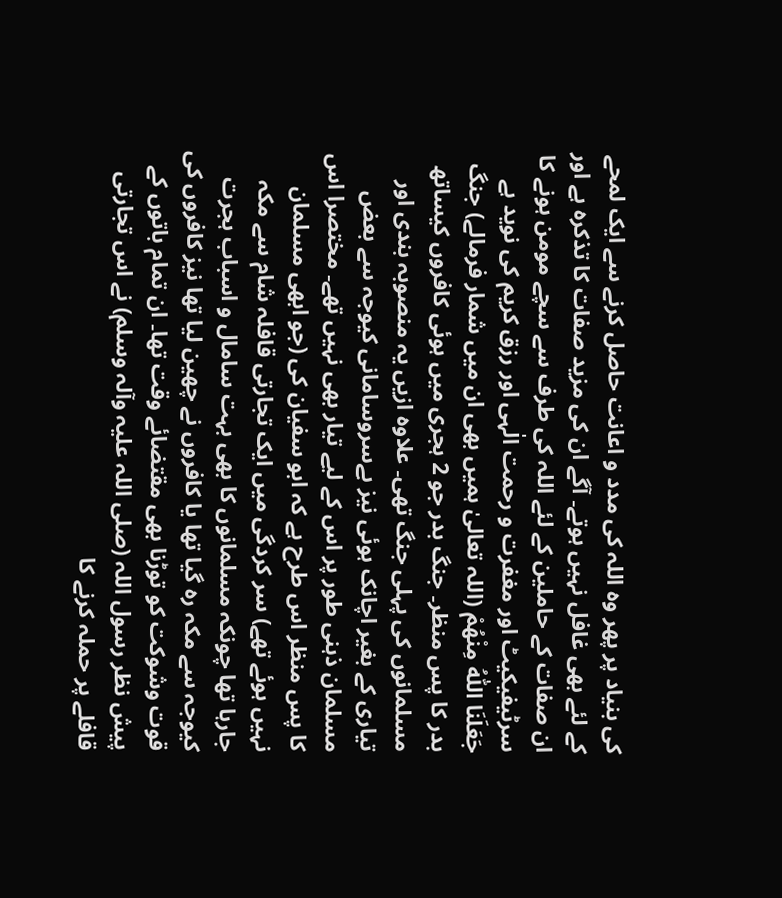کی بنیاد پر پھر وہ اللہ کی مدد و اعانت حاصل کرنے سے ایک لمحے کے لئے بھی غافل نہیں ہوتے۔ آگے ان کی مزید صفات کا تذکرہ ہے اور ان صفات کے حاملین کے لئے اللہ کی طرف سے سچے مومن ہونے کا سرٹیفیکیٹ اور مغفرت و رحمت الٰہی اور رزق کریم کی نوید ہے جَعَلَنَا اللّٰہُ مِنْھُمْ (اللہ تعالیٰ ہمیں بھی ان میں شمار فرمالے) جنگ بدر کا پس منظر۔ جنگ بدر جو 2 ہجری میں ہوئی کافروں کیساتھ مسلمانوں کی پہلی جنگ تھی۔ علاوہ ازیں یہ منصوبہ بندی اور تیاری کے بغیر اچانک ہوئی نیز بےسروسامانی کیوجہ سے بعض مسلمان ذہنی طور پر اس کے لیے تیار بھی نہیں تھے۔ مختصرا اس کا پس منظر اس طرح ہے کہ ابو سفیان کی (جو ابھی مسلمان نہیں ہوئے تھے) سر کردگی میں ایک تجارتی قافلہ شام سے مکہ جارہا تھا چونکہ مسلمانوں کا بھی بہت سامال و اسباب ہجرت کیوجہ سے مکہ رہ گیا تھا یا کافروں نے چھین لیا تھا نیز کافروں کی قوت وشوکت کو توڑنا بھی مقتضائے وقت تھا۔ ان تمام باتوں کے پیش نظر رسول اللہ (صلی اللہ علیہ وآلہ وسلم) نے اس تجارتی قافلے پر حملہ کرنے کا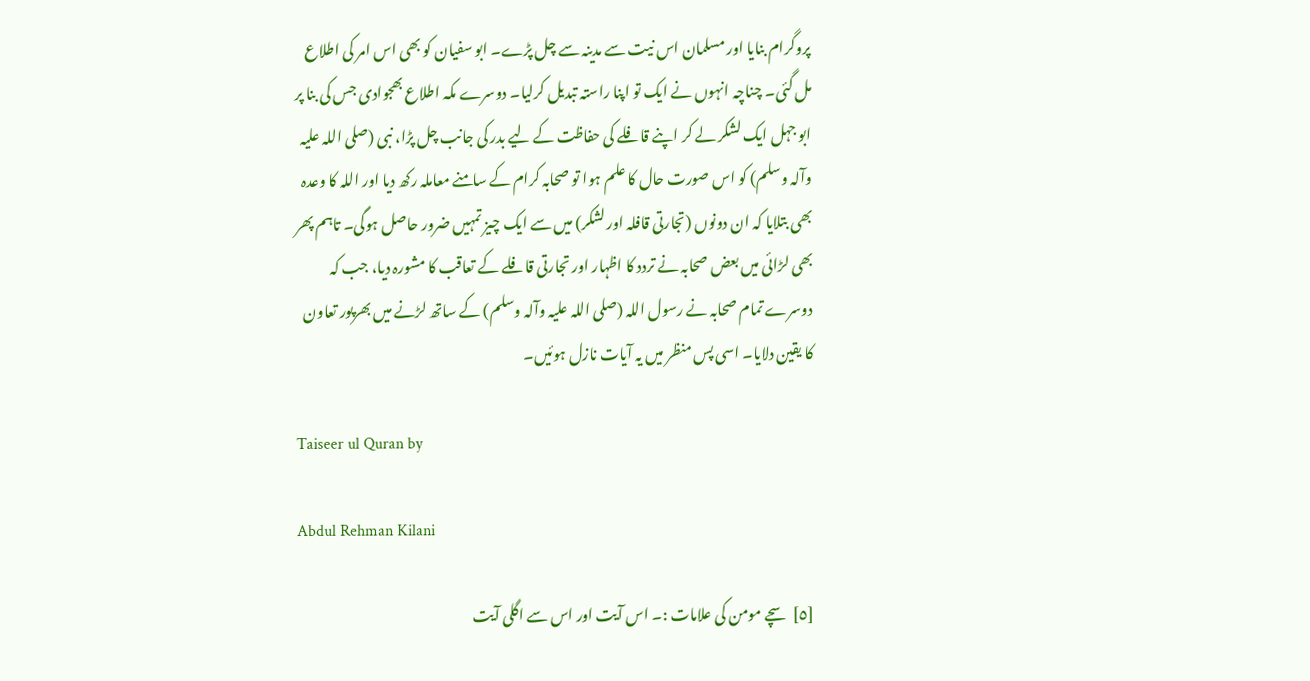پروگرام بنایا اور مسلمان اس نیت سے مدینہ سے چل پڑے۔ ابو سفیان کو بھی اس امر کی اطلاع مل گئی۔ چناچہ انہوں نے ایک تو اپنا راستہ تبدیل کرلیا۔ دوسرے مکہ اطلاع بھجوادی جس کی بنا پر ابو جہل ایک لشکر لے کر اپنے قافلے کی حفاظت کے لیے بدر کی جانب چل پڑا، نبی (صلی اللہ علیہ وآلہ وسلم) کو اس صورت حال کا علم ہوا تو صحابہ کرام کے سامنے معاملہ رکھ دیا اور اللہ کا وعدہ بھی بتلایا کہ ان دونوں (تجارتی قافلہ اور لشکر) میں سے ایک چیز تمہیں ضرور حاصل ہوگی۔ تاہم پھر بھی لڑائی میں بعض صحابہ نے تردد کا اظہار اور تجارتی قافلے کے تعاقب کا مشورہ دیا، جب کہ دوسرے تمام صحابہ نے رسول اللہ (صلی اللہ علیہ وآلہ وسلم) کے ساتھ لڑنے میں بھرپور تعاون کا یقین دلایا۔ اسی پس منظر میں یہ آیات نازل ہوئیں۔

Taiseer ul Quran by

Abdul Rehman Kilani

[٥] سچے مومن کی علامات :۔ اس آیت اور اس سے اگلی آیت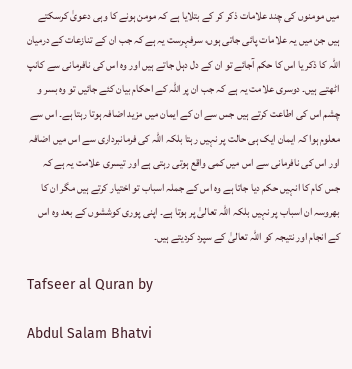میں مومنوں کی چند علامات ذکر کر کے بتلایا ہے کہ مومن ہونے کا وہی دعویٰ کرسکتے ہیں جن میں یہ علامات پائی جاتی ہوں، سرفہرست یہ ہے کہ جب ان کے تنازعات کے درمیان اللہ کا ذکر یا اس کا حکم آجائے تو ان کے دل دہل جاتے ہیں اور وہ اس کی نافرمانی سے کانپ اٹھتے ہیں۔ دوسری علامت یہ ہے کہ جب ان پر اللہ کے احکام بیان کئے جائیں تو وہ بسر و چشم اس کی اطاعت کرتے ہیں جس سے ان کے ایمان میں مزید اضافہ ہوتا رہتا ہے۔ اس سے معلوم ہوا کہ ایمان ایک ہی حالت پر نہیں رہتا بلکہ اللہ کی فرمانبرداری سے اس میں اضافہ اور اس کی نافرمانی سے اس میں کمی واقع ہوتی رہتی ہے اور تیسری علامت یہ ہے کہ جس کام کا انہیں حکم دیا جاتا ہے وہ اس کے جملہ اسباب تو اختیار کرتے ہیں مگر ان کا بھروسہ ان اسباب پر نہیں بلکہ اللہ تعالیٰ پر ہوتا ہے۔ اپنی پوری کوششوں کے بعد وہ اس کے انجام اور نتیجہ کو اللہ تعالیٰ کے سپرد کردیتے ہیں۔

Tafseer al Quran by

Abdul Salam Bhatvi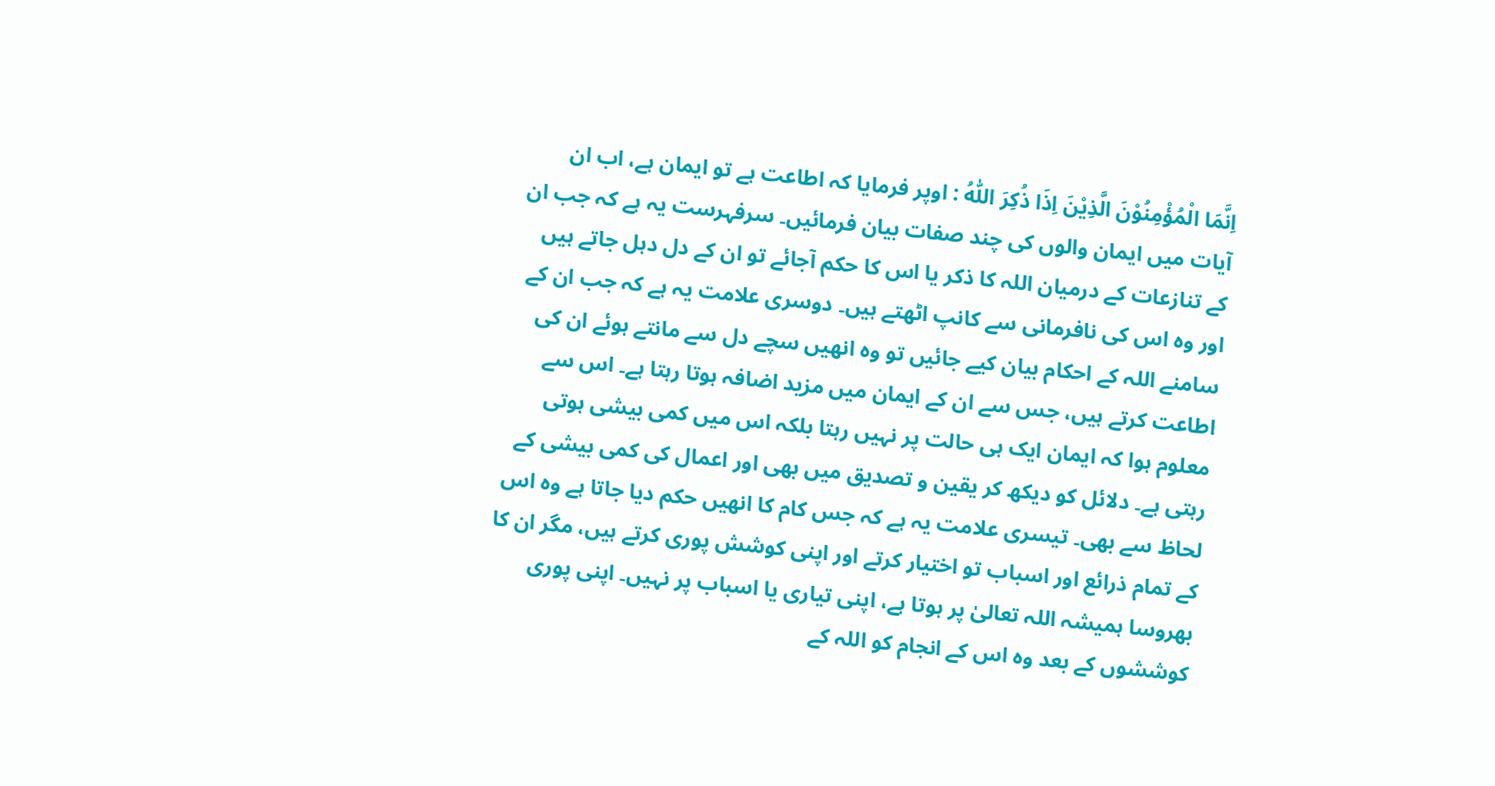اِنَّمَا الْمُؤْمِنُوْنَ الَّذِيْنَ اِذَا ذُكِرَ اللّٰهُ : اوپر فرمایا کہ اطاعت ہے تو ایمان ہے، اب ان آیات میں ایمان والوں کی چند صفات بیان فرمائیں۔ سرفہرست یہ ہے کہ جب ان کے تنازعات کے درمیان اللہ کا ذکر یا اس کا حکم آجائے تو ان کے دل دہل جاتے ہیں اور وہ اس کی نافرمانی سے کانپ اٹھتے ہیں۔ دوسری علامت یہ ہے کہ جب ان کے سامنے اللہ کے احکام بیان کیے جائیں تو وہ انھیں سچے دل سے مانتے ہوئے ان کی اطاعت کرتے ہیں، جس سے ان کے ایمان میں مزید اضافہ ہوتا رہتا ہے۔ اس سے معلوم ہوا کہ ایمان ایک ہی حالت پر نہیں رہتا بلکہ اس میں کمی بیشی ہوتی رہتی ہے۔ دلائل کو دیکھ کر یقین و تصدیق میں بھی اور اعمال کی کمی بیشی کے لحاظ سے بھی۔ تیسری علامت یہ ہے کہ جس کام کا انھیں حکم دیا جاتا ہے وہ اس کے تمام ذرائع اور اسباب تو اختیار کرتے اور اپنی کوشش پوری کرتے ہیں، مگر ان کا بھروسا ہمیشہ اللہ تعالیٰ پر ہوتا ہے، اپنی تیاری یا اسباب پر نہیں۔ اپنی پوری کوششوں کے بعد وہ اس کے انجام کو اللہ کے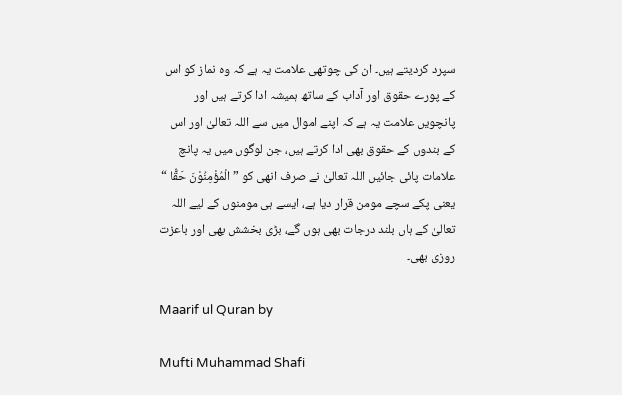سپرد کردیتے ہیں۔ ان کی چوتھی علامت یہ ہے کہ وہ نماز کو اس کے پورے حقوق اور آداب کے ساتھ ہمیشہ ادا کرتے ہیں اور پانچویں علامت یہ ہے کہ اپنے اموال میں سے اللہ تعالیٰ اور اس کے بندوں کے حقوق بھی ادا کرتے ہیں، جن لوگوں میں یہ پانچ علامات پائی جائیں اللہ تعالیٰ نے صرف انھی کو ” الْمُؤْمِنُوْنَ حَقًّا “ یعنی پکے سچے مومن قرار دیا ہے، ایسے ہی مومنوں کے لیے اللہ تعالیٰ کے ہاں بلند درجات بھی ہوں گے، بڑی بخشش بھی اور باعزت روزی بھی۔

Maarif ul Quran by

Mufti Muhammad Shafi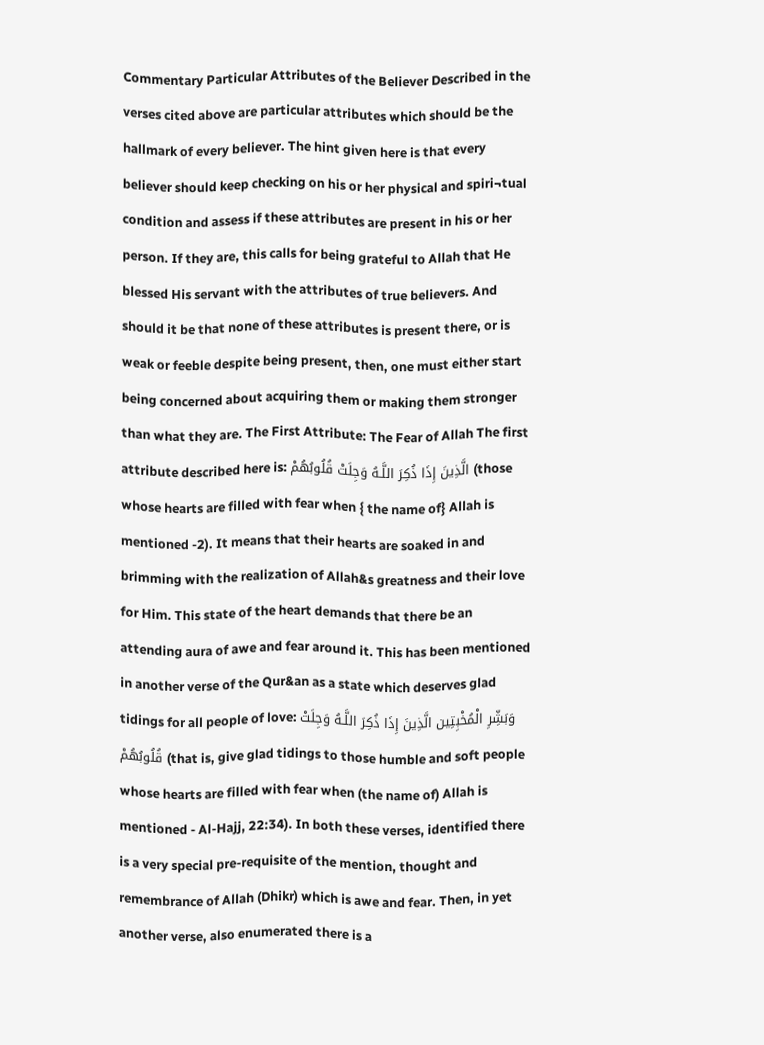Commentary Particular Attributes of the Believer Described in the verses cited above are particular attributes which should be the hallmark of every believer. The hint given here is that every believer should keep checking on his or her physical and spiri¬tual condition and assess if these attributes are present in his or her person. If they are, this calls for being grateful to Allah that He blessed His servant with the attributes of true believers. And should it be that none of these attributes is present there, or is weak or feeble despite being present, then, one must either start being concerned about acquiring them or making them stronger than what they are. The First Attribute: The Fear of Allah The first attribute described here is: الَّذِينَ إِذَا ذُكِرَ‌ اللَّـهُ وَجِلَتْ قُلُوبُهُمْ (those whose hearts are filled with fear when { the name of} Allah is mentioned -2). It means that their hearts are soaked in and brimming with the realization of Allah&s greatness and their love for Him. This state of the heart demands that there be an attending aura of awe and fear around it. This has been mentioned in another verse of the Qur&an as a state which deserves glad tidings for all people of love: وَبَشِّرِ‌ الْمُخْبِتِين الَّذِينَ إِذَا ذُكِرَ‌ اللَّـهُ وَجِلَتْ قُلُوبُهُمْ (that is, give glad tidings to those humble and soft people whose hearts are filled with fear when (the name of) Allah is mentioned - Al-Hajj, 22:34). In both these verses, identified there is a very special pre-requisite of the mention, thought and remembrance of Allah (Dhikr) which is awe and fear. Then, in yet another verse, also enumerated there is a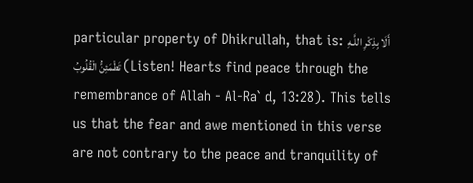particular property of Dhikrullah, that is: أَلَا بِذِكْرِ‌ اللَّـهِ تَطْمَئِنُّ الْقُلُوبُ (Listen! Hearts find peace through the remembrance of Allah - Al-Ra` d, 13:28). This tells us that the fear and awe mentioned in this verse are not contrary to the peace and tranquility of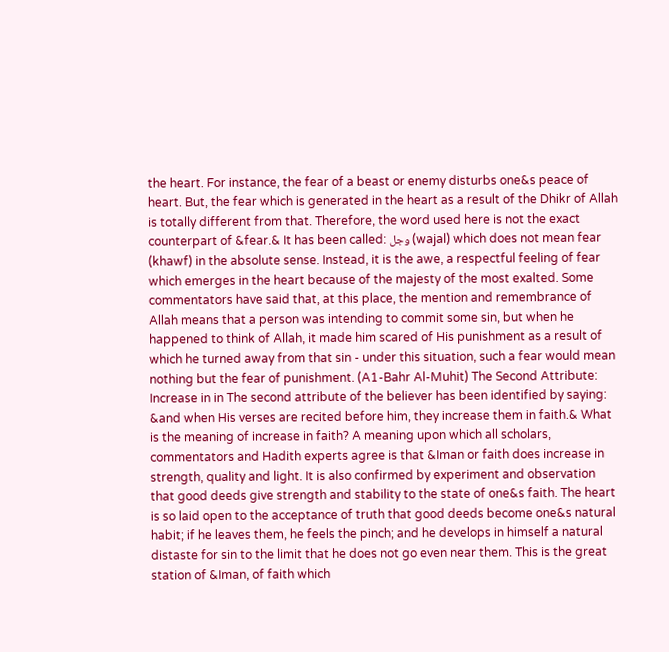the heart. For instance, the fear of a beast or enemy disturbs one&s peace of heart. But, the fear which is generated in the heart as a result of the Dhikr of Allah is totally different from that. Therefore, the word used here is not the exact counterpart of &fear.& It has been called: وجل (wajal) which does not mean fear (khawf) in the absolute sense. Instead, it is the awe, a respectful feeling of fear which emerges in the heart because of the majesty of the most exalted. Some commentators have said that, at this place, the mention and remembrance of Allah means that a person was intending to commit some sin, but when he happened to think of Allah, it made him scared of His punishment as a result of which he turned away from that sin - under this situation, such a fear would mean nothing but the fear of punishment. (A1-Bahr Al-Muhit) The Second Attribute: Increase in in The second attribute of the believer has been identified by saying: &and when His verses are recited before him, they increase them in faith.& What is the meaning of increase in faith? A meaning upon which all scholars, commentators and Hadith experts agree is that &Iman or faith does increase in strength, quality and light. It is also confirmed by experiment and observation that good deeds give strength and stability to the state of one&s faith. The heart is so laid open to the acceptance of truth that good deeds become one&s natural habit; if he leaves them, he feels the pinch; and he develops in himself a natural distaste for sin to the limit that he does not go even near them. This is the great station of &Iman, of faith which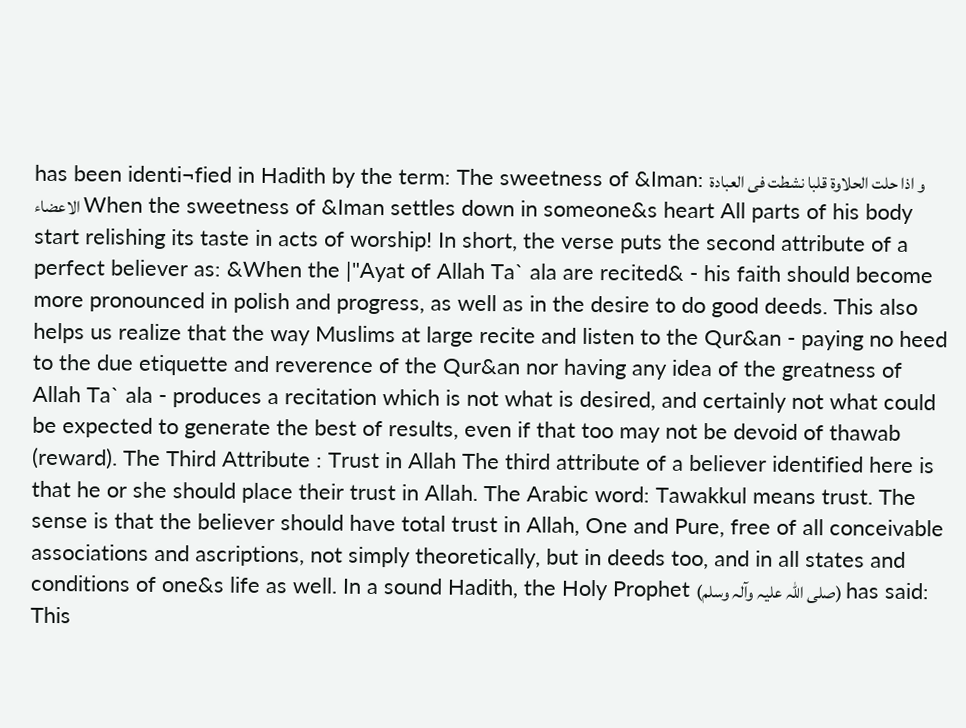has been identi¬fied in Hadith by the term: The sweetness of &Iman: و اذا حلت الحلاوۃ قلبا نشطت فی العبادۃ الاعضاء When the sweetness of &Iman settles down in someone&s heart All parts of his body start relishing its taste in acts of worship! In short, the verse puts the second attribute of a perfect believer as: &When the |"Ayat of Allah Ta` ala are recited& - his faith should become more pronounced in polish and progress, as well as in the desire to do good deeds. This also helps us realize that the way Muslims at large recite and listen to the Qur&an - paying no heed to the due etiquette and reverence of the Qur&an nor having any idea of the greatness of Allah Ta` ala - produces a recitation which is not what is desired, and certainly not what could be expected to generate the best of results, even if that too may not be devoid of thawab (reward). The Third Attribute : Trust in Allah The third attribute of a believer identified here is that he or she should place their trust in Allah. The Arabic word: Tawakkul means trust. The sense is that the believer should have total trust in Allah, One and Pure, free of all conceivable associations and ascriptions, not simply theoretically, but in deeds too, and in all states and conditions of one&s life as well. In a sound Hadith, the Holy Prophet (صلی اللہ علیہ وآلہ وسلم) has said: This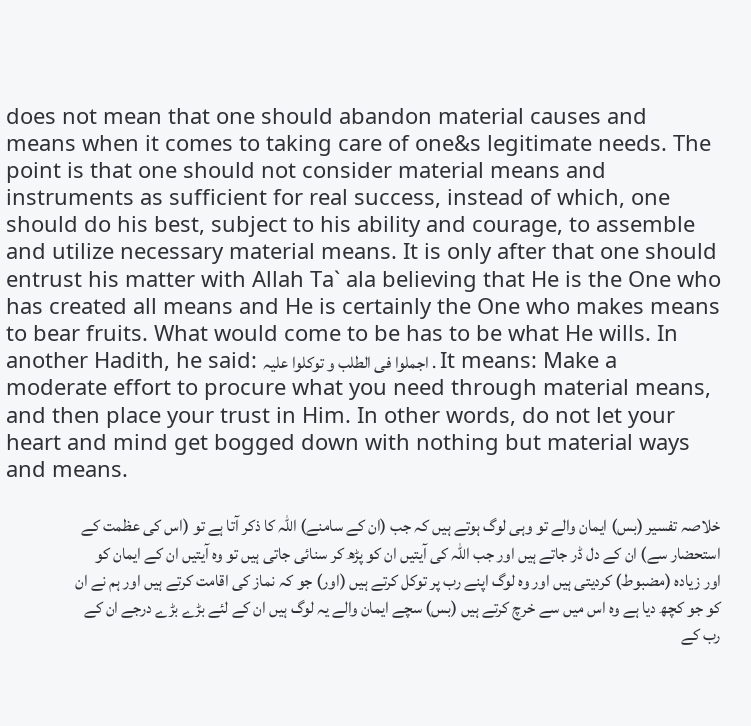does not mean that one should abandon material causes and means when it comes to taking care of one&s legitimate needs. The point is that one should not consider material means and instruments as sufficient for real success, instead of which, one should do his best, subject to his ability and courage, to assemble and utilize necessary material means. It is only after that one should entrust his matter with Allah Ta` ala believing that He is the One who has created all means and He is certainly the One who makes means to bear fruits. What would come to be has to be what He wills. In another Hadith, he said: اجملوا فی الطلب و توکلوا علیہ . It means: Make a moderate effort to procure what you need through material means, and then place your trust in Him. In other words, do not let your heart and mind get bogged down with nothing but material ways and means.

خلاصہ تفسیر (بس) ایمان والے تو وہی لوگ ہوتے ہیں کہ جب (ان کے سامنے) اللہ کا ذکر آتا ہے تو (اس کی عظمت کے استحضار سے) ان کے دل ڈر جاتے ہیں اور جب اللہ کی آیتیں ان کو پڑھ کر سنائی جاتی ہیں تو وہ آیتیں ان کے ایمان کو اور زیادہ (مضبوط) کردیتی ہیں اور وہ لوگ اپنے رب پر توکل کرتے ہیں (اور) جو کہ نماز کی اقامت کرتے ہیں اور ہم نے ان کو جو کچھ دیا ہے وہ اس میں سے خرچ کرتے ہیں (بس) سچے ایمان والے یہ لوگ ہیں ان کے لئے بڑے بڑے درجے ان کے رب کے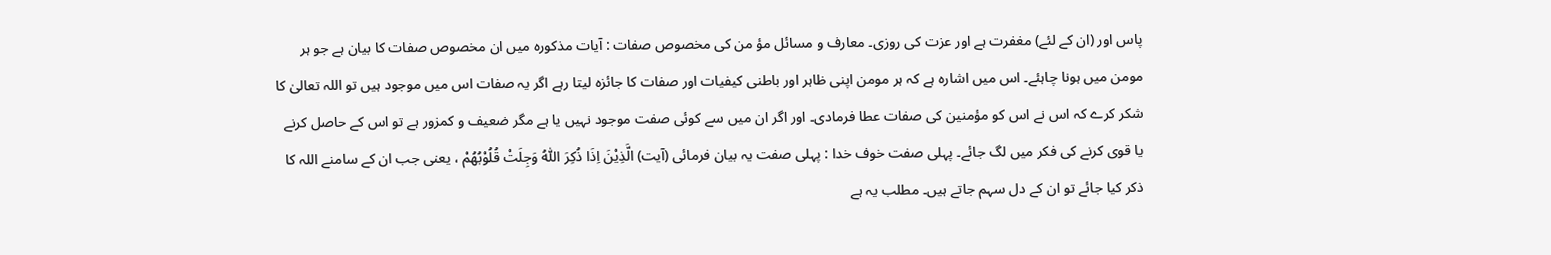پاس اور (ان کے لئے) مغفرت ہے اور عزت کی روزی۔ معارف و مسائل مؤ من کی مخصوص صفات : آیات مذکورہ میں ان مخصوص صفات کا بیان ہے جو ہر مومن میں ہونا چاہئے۔ اس میں اشارہ ہے کہ ہر مومن اپنی ظاہر اور باطنی کیفیات اور صفات کا جائزہ لیتا رہے اگر یہ صفات اس میں موجود ہیں تو اللہ تعالیٰ کا شکر کرے کہ اس نے اس کو مؤمنین کی صفات عطا فرمادی۔ اور اگر ان میں سے کوئی صفت موجود نہیں یا ہے مگر ضعیف و کمزور ہے تو اس کے حاصل کرنے یا قوی کرنے کی فکر میں لگ جائے۔ پہلی صفت خوف خدا : پہلی صفت یہ بیان فرمائی (آیت) الَّذِيْنَ اِذَا ذُكِرَ اللّٰهُ وَجِلَتْ قُلُوْبُهُمْ ، یعنی جب ان کے سامنے اللہ کا ذکر کیا جائے تو ان کے دل سہم جاتے ہیں۔ مطلب یہ ہے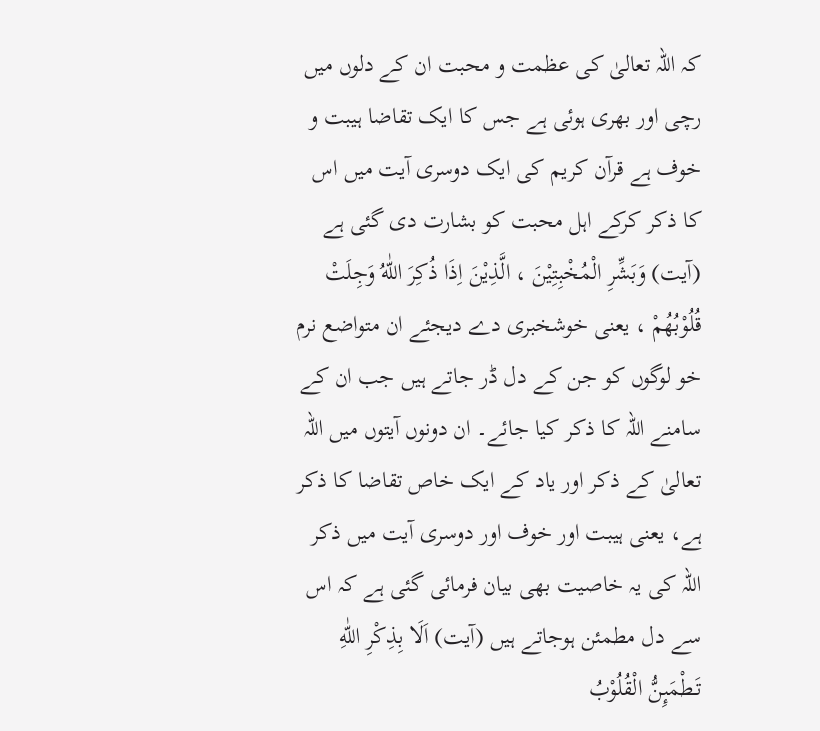کہ اللہ تعالیٰ کی عظمت و محبت ان کے دلوں میں رچی اور بھری ہوئی ہے جس کا ایک تقاضا ہیبت و خوف ہے قرآن کریم کی ایک دوسری آیت میں اس کا ذکر کرکے اہل محبت کو بشارت دی گئی ہے (آیت) وَبَشِّرِ الْمُخْبِتِيْنَ ، الَّذِيْنَ اِذَا ذُكِرَ اللّٰهُ وَجِلَتْ قُلُوْبُهُمْ ، یعنی خوشخبری دے دیجئے ان متواضع نرم خو لوگوں کو جن کے دل ڈر جاتے ہیں جب ان کے سامنے اللہ کا ذکر کیا جائے۔ ان دونوں آیتوں میں اللہ تعالیٰ کے ذکر اور یاد کے ایک خاص تقاضا کا ذکر ہے، یعنی ہیبت اور خوف اور دوسری آیت میں ذکر اللہ کی یہ خاصیت بھی بیان فرمائی گئی ہے کہ اس سے دل مطمئن ہوجاتے ہیں (آیت) اَلَا بِذِكْرِ اللّٰهِ تَـطْمَىِٕنُّ الْقُلُوْبُ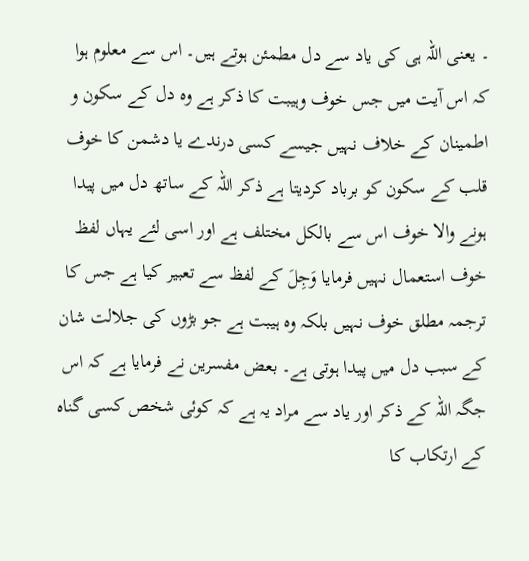۔ یعنی اللہ ہی کی یاد سے دل مطمئن ہوتے ہیں۔ اس سے معلوم ہوا کہ اس آیت میں جس خوف وہیبت کا ذکر ہے وہ دل کے سکون و اطمینان کے خلاف نہیں جیسے کسی درندے یا دشمن کا خوف قلب کے سکون کو برباد کردیتا ہے ذکر اللہ کے ساتھ دل میں پیدا ہونے والا خوف اس سے بالکل مختلف ہے اور اسی لئے یہاں لفظ خوف استعمال نہیں فرمایا وَجِلَ کے لفظ سے تعبیر کیا ہے جس کا ترجمہ مطلق خوف نہیں بلکہ وہ ہیبت ہے جو بڑوں کی جلالت شان کے سبب دل میں پیدا ہوتی ہے۔ بعض مفسرین نے فرمایا ہے کہ اس جگہ اللہ کے ذکر اور یاد سے مراد یہ ہے کہ کوئی شخص کسی گناہ کے ارتکاب کا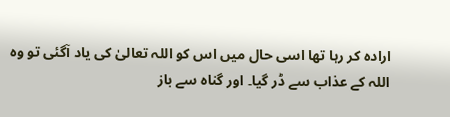ارادہ کر رہا تھا اسی حال میں اس کو اللہ تعالیٰ کی یاد آگئی تو وہ اللہ کے عذاب سے ڈر گیا۔ اور گناہ سے باز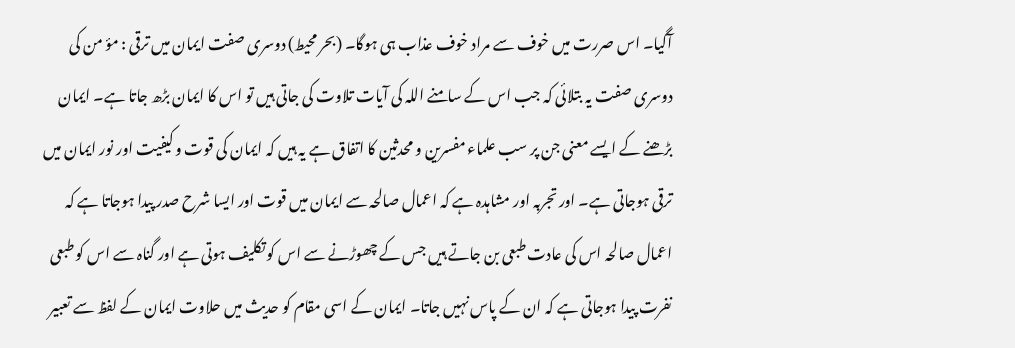آگیا۔ اس صررت میں خوف سے مراد خوف عذاب ہی ہوگا۔ (بحر محیط) دوسری صفت ایمان میں ترقی : مؤ من کی دوسری صفت یہ بتلائی کہ جب اس کے سامنے اللہ کی آیات تلاوت کی جاتی ہیں تو اس کا ایمان بڑھ جاتا ہے۔ ایمان بڑھنے کے ایسے معنی جن پر سب علماء مفسرین و محدثین کا اتفاق ہے یہ ہیں کہ ایمان کی قوت و کیفیت اور نور ایمان میں ترقی ہوجاتی ہے۔ اور تجربہ اور مشاہدہ ہے کہ اعمال صالحہ سے ایمان میں قوت اور ایسا شرح صدر پیدا ہوجاتا ہے کہ اعمال صالحہ اس کی عادت طبعی بن جاتے ہیں جس کے چھوڑنے سے اس کو تکلیف ہوتی ہے اور گناہ سے اس کو طبعی نفرت پیدا ہوجاتی ہے کہ ان کے پاس نہیں جاتا۔ ایمان کے اسی مقام کو حدیث میں حلاوت ایمان کے لفظ سے تعبیر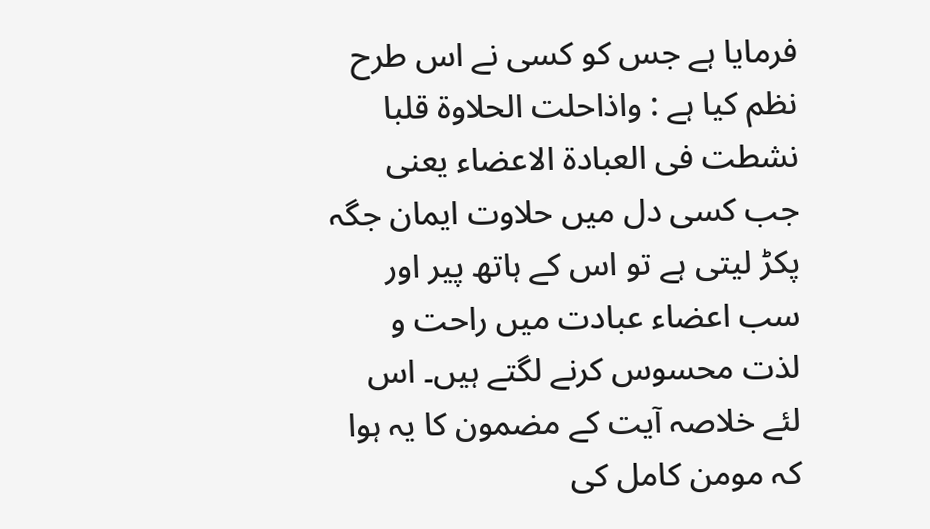فرمایا ہے جس کو کسی نے اس طرح نظم کیا ہے : واذاحلت الحلاوة قلبا نشطت فی العبادة الاعضاء یعنی جب کسی دل میں حلاوت ایمان جگہ پکڑ لیتی ہے تو اس کے ہاتھ پیر اور سب اعضاء عبادت میں راحت و لذت محسوس کرنے لگتے ہیں۔ اس لئے خلاصہ آیت کے مضمون کا یہ ہوا کہ مومن کامل کی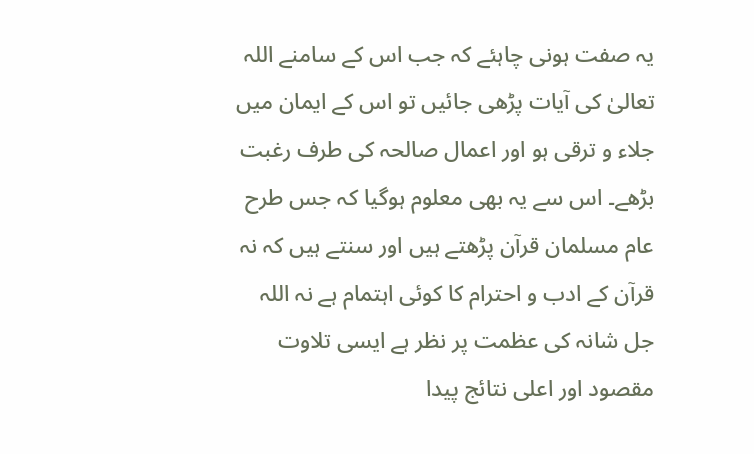یہ صفت ہونی چاہئے کہ جب اس کے سامنے اللہ تعالیٰ کی آیات پڑھی جائیں تو اس کے ایمان میں جلاء و ترقی ہو اور اعمال صالحہ کی طرف رغبت بڑھے۔ اس سے یہ بھی معلوم ہوگیا کہ جس طرح عام مسلمان قرآن پڑھتے ہیں اور سنتے ہیں کہ نہ قرآن کے ادب و احترام کا کوئی اہتمام ہے نہ اللہ جل شانہ کی عظمت پر نظر ہے ایسی تلاوت مقصود اور اعلی نتائج پیدا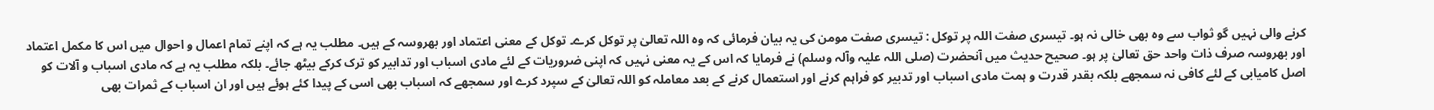کرنے والی نہیں گو ثواب سے وہ بھی خالی نہ ہو۔ تیسری صفت اللہ پر توکل : تیسری صفت مومن کی یہ بیان فرمائی کہ وہ اللہ تعالیٰ پر توکل کرے۔ توکل کے معنی اعتماد اور بھروسہ کے ہیں۔ مطلب یہ ہے کہ اپنے تمام اعمال و احوال میں اس کا مکمل اعتماد اور بھروسہ صرف ذات واحد حق تعالیٰ پر ہو۔ صحیح حدیث میں آنحضرت (صلی اللہ علیہ وآلہ وسلم) نے فرمایا کہ اس کے یہ معنی نہیں کہ اپنی ضروریات کے لئے مادی اسباب اور تدابیر کو ترک کرکے بیٹھ جائے۔ بلکہ مطلب یہ ہے کہ مادی اسباب و آلات کو اصل کامیابی کے لئے کافی نہ سمجھے بلکہ بقدر قدرت و ہمت مادی اسباب اور تدبیر کو فراہم کرنے اور استعمال کرنے کے بعد معاملہ کو اللہ تعالیٰ کے سپرد کرے اور سمجھے کہ اسباب بھی اسی کے پیدا کئے ہوئے ہیں اور ان اسباب کے ثمرات بھی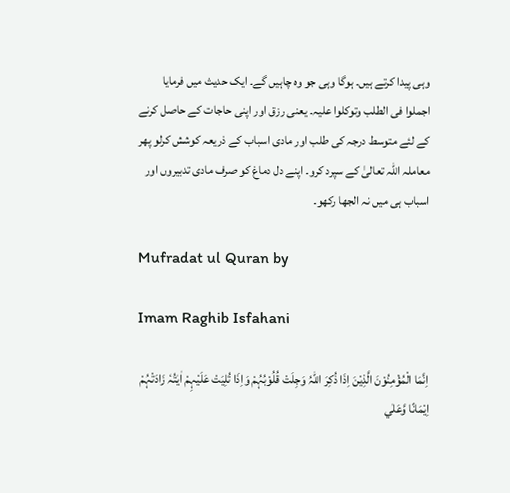وہی پیدا کرتے ہیں۔ ہوگا وہی جو وہ چاہیں گے۔ ایک حدیث میں فرمایا اجملوا فی الطلب وتوکلوا علیہ۔ یعنی رزق اور اپنی حاجات کے حاصل کرنے کے لئے متوسط درجہ کی طلب اور مادی اسباب کے ذریعہ کوشش کرلو پھر معاملہ اللہ تعالیٰ کے سپرد کرو۔ اپنے دل دماغ کو صرف مادی تدبیروں اور اسباب ہی میں نہ الجھا رکھو۔

Mufradat ul Quran by

Imam Raghib Isfahani

اِنَّمَا الْمُؤْمِنُوْنَ الَّذِيْنَ اِذَا ذُكِرَ اللہُ وَجِلَتْ قُلُوْبُہُمْ وَاِذَا تُلِيَتْ عَلَيْہِمْ اٰيٰتُہٗ زَادَتْہُمْ اِيْمَانًا وَّعَلٰي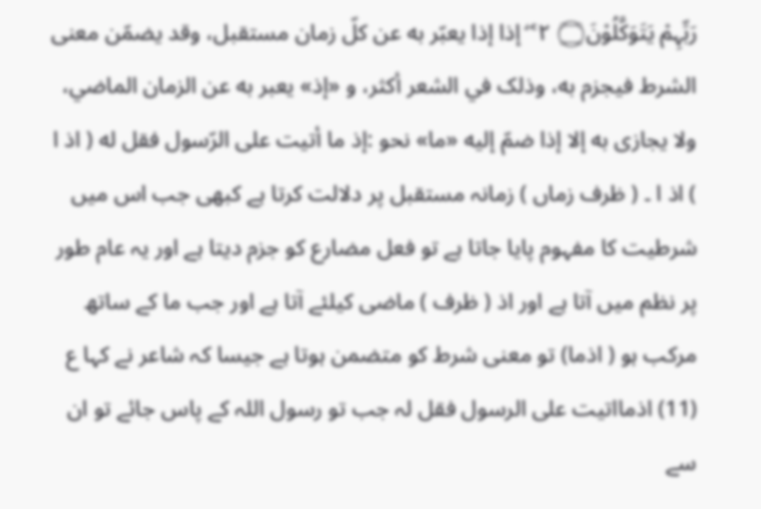رَبِّہِمْ يَتَوَكَّلُوْنَ۝ ٢ ۚ ۖ إذا إذا يعبّر به عن کلّ زمان مستقبل، وقد يضمّن معنی الشرط فيجزم به، وذلک في الشعر أكثر، و «إذ» يعبر به عن الزمان الماضي، ولا يجازی به إلا إذا ضمّ إليه «ما» نحو :إذ ما أتيت علی الرّسول فقل له ( اذ ا ) اذ ا ۔ ( ظرف زماں ) زمانہ مستقبل پر دلالت کرتا ہے کبھی جب اس میں شرطیت کا مفہوم پایا جاتا ہے تو فعل مضارع کو جزم دیتا ہے اور یہ عام طور پر نظم میں آتا ہے اور اذ ( ظرف ) ماضی کیلئے آتا ہے اور جب ما کے ساتھ مرکب ہو ( اذما) تو معنی شرط کو متضمن ہوتا ہے جیسا کہ شاعر نے کہا ع (11) اذمااتیت علی الرسول فقل لہ جب تو رسول اللہ کے پاس جائے تو ان سے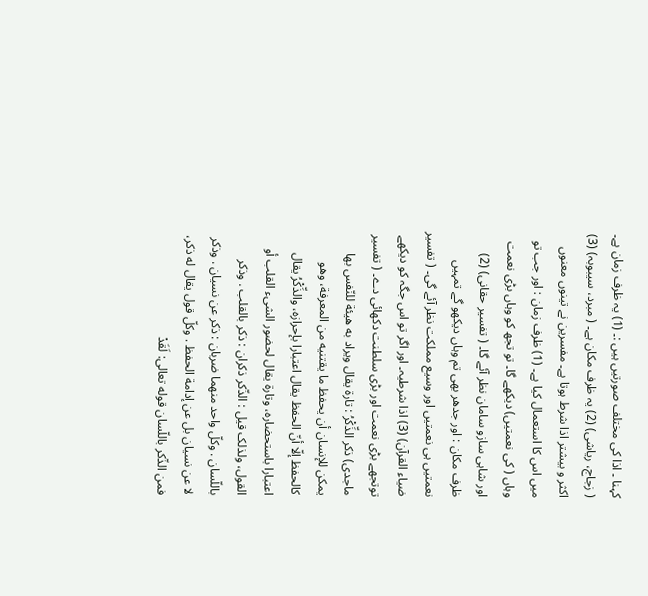کہنا ۔ اذا کی مختلف صورتیں ہیں :۔ (1) یہ ظرف زمان ہے۔ ( زجاج، ریاشی) (2) یہ ظرف مکان ہے۔ ( مبرد، سیبوبہ) (3) اکثر و بیشتر اذا شرط ہوتا ہے۔ مفسرین نے تینوں معنوں میں اس کا استعمال کیا ہے۔ (1) ظرف زمان : اور جب تو وہاں ( کی نعمتیں) دیکھے گا۔ تو تجھ کو وہاں بڑی نعمت اور شاہی سازو سامان نظر آئے گا۔ ( تفسیر حقانی) (2) ظرف مکان : اور جدھر بھی تم وہاں دیکھو گے تمہیں نعمتیں ہی نعمتیں اور وسیع مملکت نظر آئے گی۔ ( تفسیر ضیاء القرآن) (3) اذا شرطیہ۔ اور اگر تو اس جگہ کو دیکھے توتجھے بڑی نعمت اور بڑی سلطنت دکھائی دے۔ ( تفسیر ماجدی) ذكر الذِّكْرُ : تارة يقال ويراد به هيئة للنّفس بها يمكن للإنسان أن يحفظ ما يقتنيه من المعرفة، وهو کالحفظ إلّا أنّ الحفظ يقال اعتبارا بإحرازه، والذِّكْرُ يقال اعتبارا باستحضاره، وتارة يقال لحضور الشیء القلب أو القول، ولذلک قيل : الذّكر ذکران : ذكر بالقلب . وذکر باللّسان . وكلّ واحد منهما ضربان : ذكر عن نسیان . وذکر لا عن نسیان بل عن إدامة الحفظ . وكلّ قول يقال له ذكر، فمن الذّكر باللّسان قوله تعالی: لَقَدْ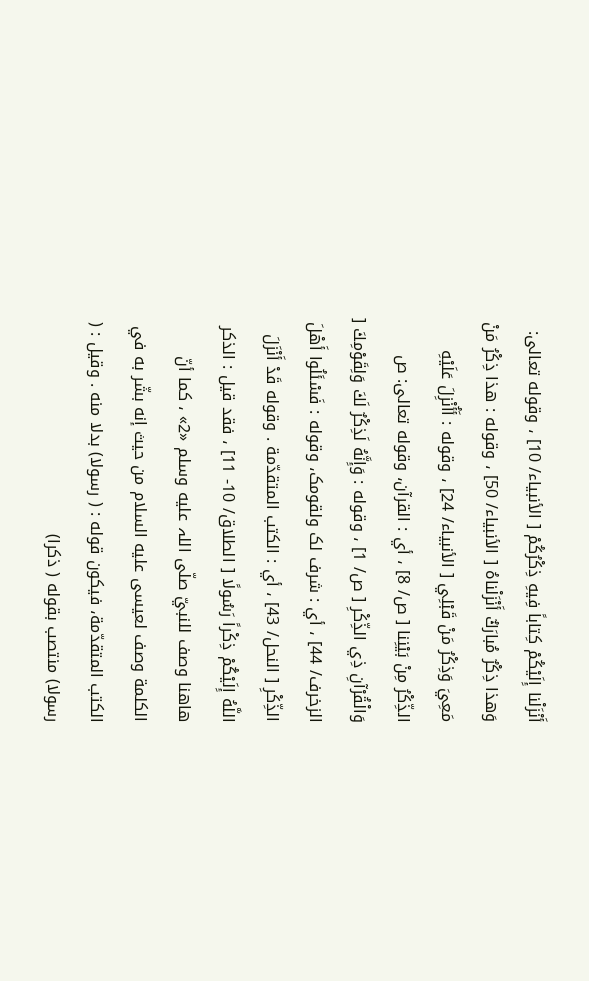أَنْزَلْنا إِلَيْكُمْ كِتاباً فِيهِ ذِكْرُكُمْ [ الأنبیاء/ 10] ، وقوله تعالی: وَهذا ذِكْرٌ مُبارَكٌ أَنْزَلْناهُ [ الأنبیاء/ 50] ، وقوله : هذا ذِكْرُ مَنْ مَعِيَ وَذِكْرُ مَنْ قَبْلِي [ الأنبیاء/ 24] ، وقوله : أَأُنْزِلَ عَلَيْهِ الذِّكْرُ مِنْ بَيْنِنا [ ص/ 8] ، أي : القرآن، وقوله تعالی: ص وَالْقُرْآنِ ذِي الذِّكْرِ [ ص/ 1] ، وقوله : وَإِنَّهُ لَذِكْرٌ لَكَ وَلِقَوْمِكَ [ الزخرف/ 44] ، أي : شرف لک ولقومک، وقوله : فَسْئَلُوا أَهْلَ الذِّكْرِ [ النحل/ 43] ، أي : الکتب المتقدّمة . وقوله قَدْ أَنْزَلَ اللَّهُ إِلَيْكُمْ ذِكْراً رَسُولًا [ الطلاق/ 10- 11] ، فقد قيل : الذکر هاهنا وصف للنبيّ صلّى اللہ عليه وسلم «2» ، كما أنّ الکلمة وصف لعیسی عليه السلام من حيث إنه بشّر به في الکتب المتقدّمة، فيكون قوله : ( رسولا) بدلا منه . وقیل : ( رسولا) منتصب بقوله ( ذکرا)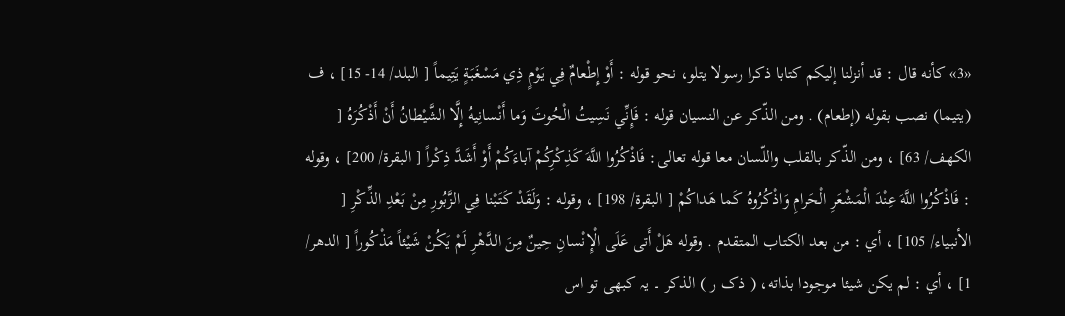«3» كأنه قال : قد أنزلنا إليكم کتابا ذکرا رسولا يتلو، نحو قوله : أَوْ إِطْعامٌ فِي يَوْمٍ ذِي مَسْغَبَةٍ يَتِيماً [ البلد/ 14- 15] ، ف (يتيما) نصب بقوله (إطعام) . ومن الذّكر عن النسیان قوله : فَإِنِّي نَسِيتُ الْحُوتَ وَما أَنْسانِيهُ إِلَّا الشَّيْطانُ أَنْ أَذْكُرَهُ [ الكهف/ 63] ، ومن الذّكر بالقلب واللّسان معا قوله تعالی: فَاذْكُرُوا اللَّهَ كَذِكْرِكُمْ آباءَكُمْ أَوْ أَشَدَّ ذِكْراً [ البقرة/ 200] ، وقوله : فَاذْكُرُوا اللَّهَ عِنْدَ الْمَشْعَرِ الْحَرامِ وَاذْكُرُوهُ كَما هَداكُمْ [ البقرة/ 198] ، وقوله : وَلَقَدْ كَتَبْنا فِي الزَّبُورِ مِنْ بَعْدِ الذِّكْرِ [ الأنبیاء/ 105] ، أي : من بعد الکتاب المتقدم . وقوله هَلْ أَتى عَلَى الْإِنْسانِ حِينٌ مِنَ الدَّهْرِ لَمْ يَكُنْ شَيْئاً مَذْكُوراً [ الدهر/ 1] ، أي : لم يكن شيئا موجودا بذاته، ( ذک ر ) الذکر ۔ یہ کبھی تو اس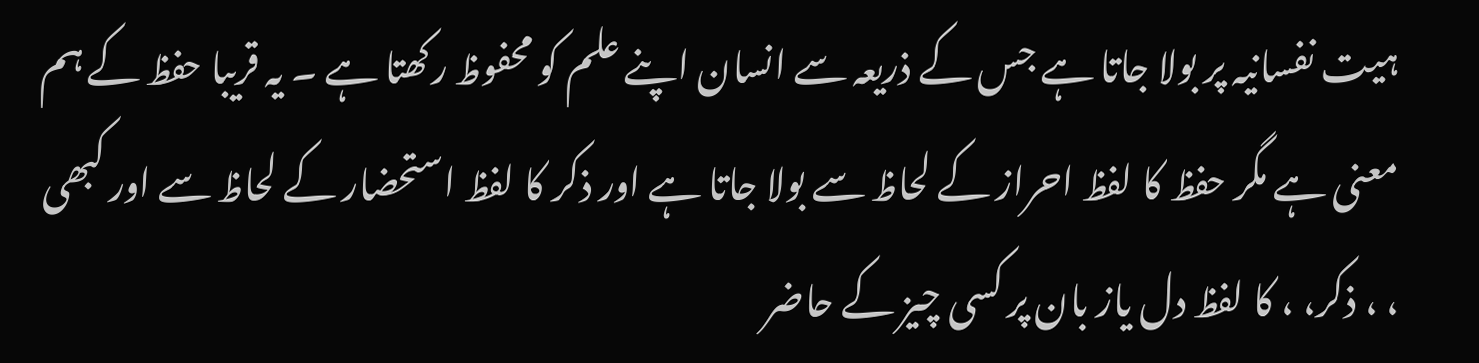ہیت نفسانیہ پر بولا جاتا ہے جس کے ذریعہ سے انسان اپنے علم کو محفوظ رکھتا ہے ۔ یہ قریبا حفظ کے ہم معنی ہے مگر حفظ کا لفظ احراز کے لحاظ سے بولا جاتا ہے اور ذکر کا لفظ استحضار کے لحاظ سے اور کبھی ، ، ذکر، ، کا لفظ دل یاز بان پر کسی چیز کے حاضر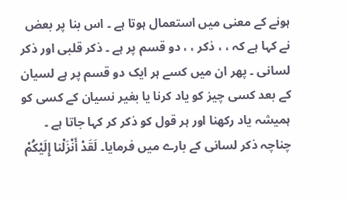ہونے کے معنی میں استعمال ہوتا ہے ۔ اس بنا پر بعض نے کہا ہے کہ ، ، ذکر ، ، دو قسم پر ہے ۔ ذکر قلبی اور ذکر لسانی ۔ پھر ان میں کسے ہر ایک دو قسم پر ہے لسیان کے بعد کسی چیز کو یاد کرنا یا بغیر نسیان کے کسی کو ہمیشہ یاد رکھنا اور ہر قول کو ذکر کر کہا جاتا ہے ۔ چناچہ ذکر لسانی کے بارے میں فرمایا۔ لَقَدْ أَنْزَلْنا إِلَيْكُمْ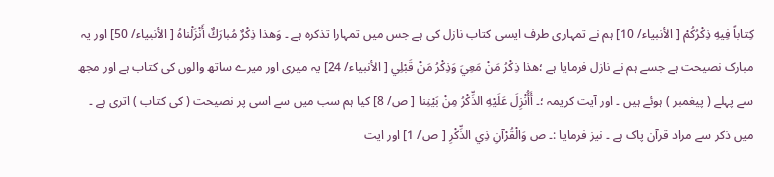كِتاباً فِيهِ ذِكْرُكُمْ [ الأنبیاء/ 10] ہم نے تمہاری طرف ایسی کتاب نازل کی ہے جس میں تمہارا تذکرہ ہے ۔ وَهذا ذِكْرٌ مُبارَكٌ أَنْزَلْناهُ [ الأنبیاء/ 50] اور یہ مبارک نصیحت ہے جسے ہم نے نازل فرمایا ہے ؛هذا ذِكْرُ مَنْ مَعِيَ وَذِكْرُ مَنْ قَبْلِي [ الأنبیاء/ 24] یہ میری اور میرے ساتھ والوں کی کتاب ہے اور مجھ سے پہلے ( پیغمبر ) ہوئے ہیں ۔ اور آیت کریمہ ؛۔ أَأُنْزِلَ عَلَيْهِ الذِّكْرُ مِنْ بَيْنِنا [ ص/ 8] کیا ہم سب میں سے اسی پر نصیحت ( کی کتاب ) اتری ہے ۔ میں ذکر سے مراد قرآن پاک ہے ۔ نیز فرمایا :۔ ص وَالْقُرْآنِ ذِي الذِّكْرِ [ ص/ 1] اور ایت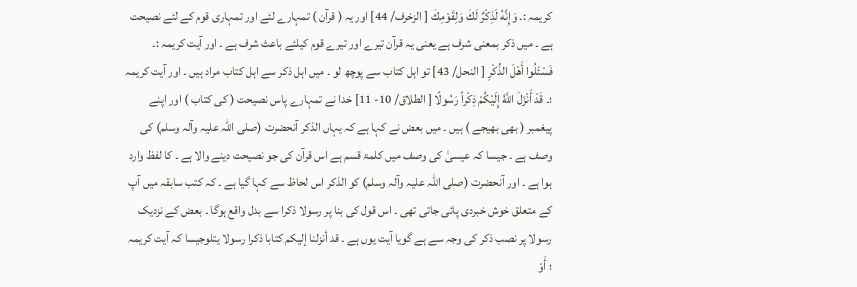کریمہ :۔ وَإِنَّهُ لَذِكْرٌ لَكَ وَلِقَوْمِكَ [ الزخرف/ 44] اور یہ ( قرآن ) تمہارے لئے اور تمہاری قوم کے لئے نصیحت ہے ۔ میں ذکر بمعنی شرف ہے یعنی یہ قرآن تیرے اور تیرے قوم کیلئے باعث شرف ہے ۔ اور آیت کریمہ :۔ فَسْئَلُوا أَهْلَ الذِّكْرِ [ النحل/ 43] تو اہل کتاب سے پوچھ لو ۔ میں اہل ذکر سے اہل کتاب مراد ہیں ۔ اور آیت کریمہ ؛۔ قَدْ أَنْزَلَ اللَّهُ إِلَيْكُمْ ذِكْراً رَسُولًا [ الطلاق/ 10- 11] خدا نے تمہارے پاس نصیحت ( کی کتاب ) اور اپنے پیغمبر ( بھی بھیجے ) ہیں ۔ میں بعض نے کہا ہے کہ یہاں الذکر آنحضرت (صلی اللہ علیہ وآلہ وسلم) کی وصف ہے ۔ جیسا کہ عیسیٰ کی وصف میں کلمۃ قسم ہے اس قرآن کی جو نصیحت دینے والا ہے ۔ کا لفظ وارد ہوا ہے ۔ اور آنحضرت (صلی اللہ علیہ وآلہ وسلم) کو الذکر اس لحاظ سے کہا گیا ہے ۔ کہ کتب سابقہ میں آپ کے متعلق خوش خبردی پائی جاتی تھی ۔ اس قول کی بنا پر رسولا ذکرا سے بدل واقع ہوگا ۔ بعض کے نزدیک رسولا پر نصب ذکر کی وجہ سے ہے گویا آیت یوں ہے ۔ قد أنزلنا إليكم کتابا ذکرا رسولا يتلوجیسا کہ آیت کریمہ ؛ أَوْ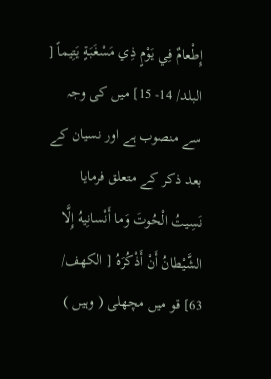إِطْعامٌ فِي يَوْمٍ ذِي مَسْغَبَةٍ يَتِيماً [ البلد/ 14- 15] میں کی وجہ سے منصوب ہے اور نسیان کے بعد ذکر کے متعلق فرمایا نَسِيتُ الْحُوتَ وَما أَنْسانِيهُ إِلَّا الشَّيْطانُ أَنْ أَذْكُرَهُ [ الكهف/ 63] قو میں مچھلی ( وہیں )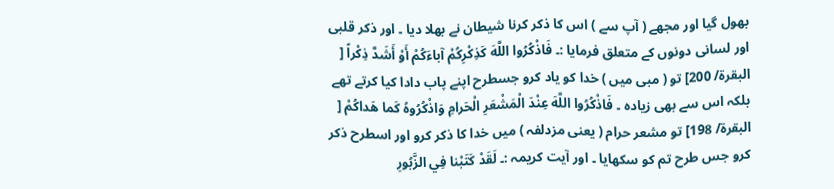بھول گیا اور مجھے ( آپ سے ) اس کا ذکر کرنا شیطان نے بھلا دیا ۔ اور ذکر قلبی اور لسانی دونوں کے متعلق فرمایا :۔ فَاذْكُرُوا اللَّهَ كَذِكْرِكُمْ آباءَكُمْ أَوْ أَشَدَّ ذِكْراً [ البقرة/ 200] تو ( مبی میں ) خدا کو یاد کرو جسطرح اپنے پاب دادا کیا کرتے تھے بلکہ اس سے بھی زیادہ ۔ فَاذْكُرُوا اللَّهَ عِنْدَ الْمَشْعَرِ الْحَرامِ وَاذْكُرُوهُ كَما هَداكُمْ [ البقرة/ 198] تو مشعر حرام ( یعنی مزدلفہ ) میں خدا کا ذکر کرو اور اسطرح ذکر کرو جس طرح تم کو سکھایا ۔ اور آیت کریمہ :۔ لَقَدْ كَتَبْنا فِي الزَّبُورِ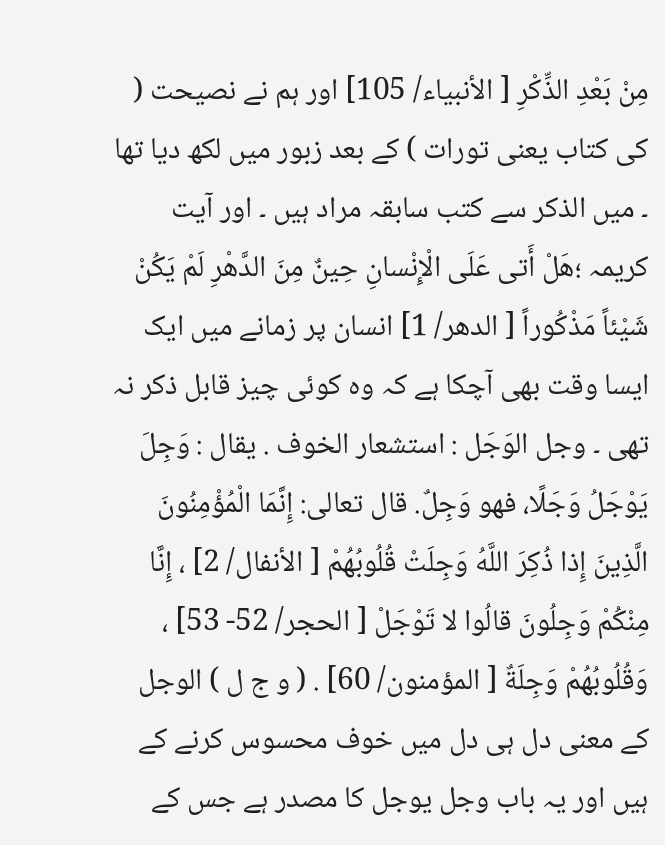مِنْ بَعْدِ الذِّكْرِ [ الأنبیاء/ 105] اور ہم نے نصیحت ( کی کتاب یعنی تورات ) کے بعد زبور میں لکھ دیا تھا ۔ میں الذکر سے کتب سابقہ مراد ہیں ۔ اور آیت کریمہ ؛هَلْ أَتى عَلَى الْإِنْسانِ حِينٌ مِنَ الدَّهْرِ لَمْ يَكُنْ شَيْئاً مَذْكُوراً [ الدهر/ 1] انسان پر زمانے میں ایک ایسا وقت بھی آچکا ہے کہ وہ کوئی چیز قابل ذکر نہ تھی ۔ وجل الوَجَل : استشعار الخوف . يقال : وَجِلَ يَوْجَلُ وَجَلًا، فهو وَجِلٌ. قال تعالی: إِنَّمَا الْمُؤْمِنُونَ الَّذِينَ إِذا ذُكِرَ اللَّهُ وَجِلَتْ قُلُوبُهُمْ [ الأنفال/ 2] ، إِنَّا مِنْكُمْ وَجِلُونَ قالُوا لا تَوْجَلْ [ الحجر/ 52- 53] ، وَقُلُوبُهُمْ وَجِلَةٌ [ المؤمنون/ 60] . ( و ج ل ) الوجل کے معنی دل ہی دل میں خوف محسوس کرنے کے ہیں اور یہ باب وجل یوجل کا مصدر ہے جس کے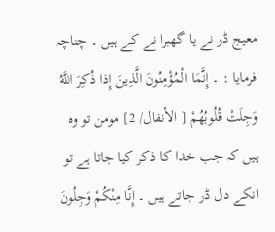معیج ڈر نے یا گھبرا نے کے ہیں ۔ چناچہ فرمایا : ۔ إِنَّمَا الْمُؤْمِنُونَ الَّذِينَ إِذا ذُكِرَ اللَّهُ وَجِلَتْ قُلُوبُهُمْ [ الأنفال/ 2] مومن تو وہ ہیں کہ جب خدا کا ذکر کیا جاتا ہے تو انکے دل ڈر جاتے ہیں ۔ إِنَّا مِنْكُمْ وَجِلُونَ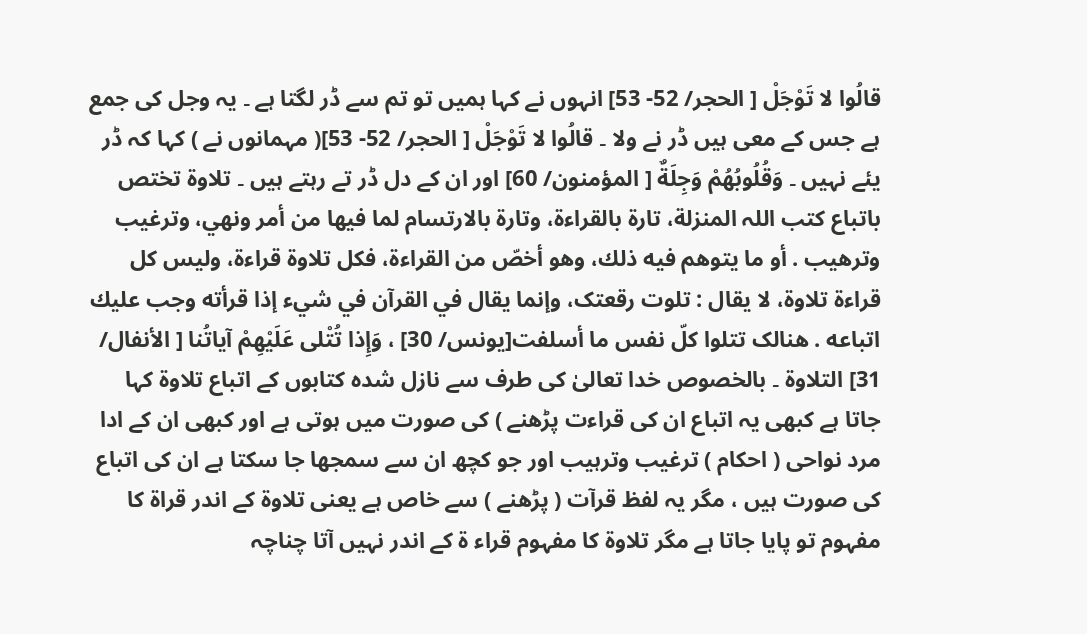قالُوا لا تَوْجَلْ [ الحجر/ 52- 53] انہوں نے کہا ہمیں تو تم سے ڈر لگتا ہے ۔ یہ وجل کی جمع ہے جس کے معی ہیں ڈر نے ولا ۔ قالُوا لا تَوْجَلْ [ الحجر/ 52- 53]( مہمانوں نے ) کہا کہ ڈر یئے نہیں ۔ وَقُلُوبُهُمْ وَجِلَةٌ [ المؤمنون/ 60] اور ان کے دل ڈر تے رہتے ہیں ۔ تلاوة تختص باتباع کتب اللہ المنزلة، تارة بالقراءة، وتارة بالارتسام لما فيها من أمر ونهي، وترغیب وترهيب . أو ما يتوهم فيه ذلك، وهو أخصّ من القراءة، فکل تلاوة قراءة، ولیس کل قراءة تلاوة، لا يقال : تلوت رقعتک، وإنما يقال في القرآن في شيء إذا قرأته وجب عليك اتباعه . هنالک تتلوا کلّ نفس ما أسلفت[يونس/ 30] ، وَإِذا تُتْلى عَلَيْهِمْ آياتُنا [ الأنفال/ 31] التلاوۃ ۔ بالخصوص خدا تعالیٰ کی طرف سے نازل شدہ کتابوں کے اتباع تلاوۃ کہا جاتا ہے کبھی یہ اتباع ان کی قراءت پڑھنے ) کی صورت میں ہوتی ہے اور کبھی ان کے ادا مرد نواحی ( احکام ) ترغیب وترہیب اور جو کچھ ان سے سمجھا جا سکتا ہے ان کی اتباع کی صورت ہیں ، مگر یہ لفظ قرآت ( پڑھنے ) سے خاص ہے یعنی تلاوۃ کے اندر قراۃ کا مفہوم تو پایا جاتا ہے مگر تلاوۃ کا مفہوم قراء ۃ کے اندر نہیں آتا چناچہ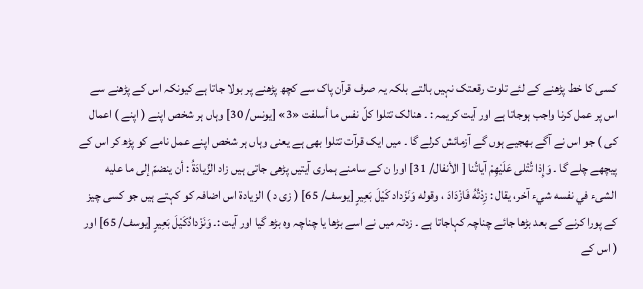کسی کا خط پڑھنے کے لئے تلوت رقعتک نہیں بالتے بلکہ یہ صرف قرآن پاک سے کچھ پڑھنے پر بولا جاتا ہے کیونکہ اس کے پڑھنے سے اس پر عمل کرنا واجب ہوجاتا ہے اور آیت کریمہ : ۔ هنالک تتلوا کلّ نفس ما أسلفت «3» [يونس/ 30] وہاں ہر شخص اپنے ( اپنے ) اعمال کی ) جو اس نے آگے بھجیے ہوں گے آزمائش کرلے گا ۔ میں ایک قرآت تتلوا بھی ہے یعنی وہاں ہر شخص اپنے عمل نامے کو پڑھ کر اس کے پیچھے چلے گا ۔ وَإِذا تُتْلى عَلَيْهِمْ آياتُنا [ الأنفال/ 31] اورا ن کے سامنے ہماری آیتیں پڑھی جاتی ہیں زاد الزِّيادَةُ : أن ينضمّ إلى ما عليه الشیء في نفسه شيء آخر، يقال : زِدْتُهُ فَازْدَادَ ، وقوله وَنَزْداد كَيْلَ بَعِيرٍ [يوسف/ 65] ( زی د ) الزیادۃ اس اضافہ کو کہتے ہیں جو کسی چیز کے پورا کرنے کے بعد بڑھا جائے چناچہ کہاجاتا ہے ۔ زدتہ میں نے اسے بڑھا یا چناچہ وہ بڑھ گیا اور آیت :۔ وَنَزْدادُكَيْلَ بَعِيرٍ [يوسف/ 65] اور ( اس کے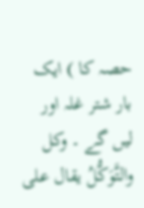حصہ کا ) ایک بار شتر غلہ اور لیں گے ۔ وكل والتَّوَكُّلُ يقال علی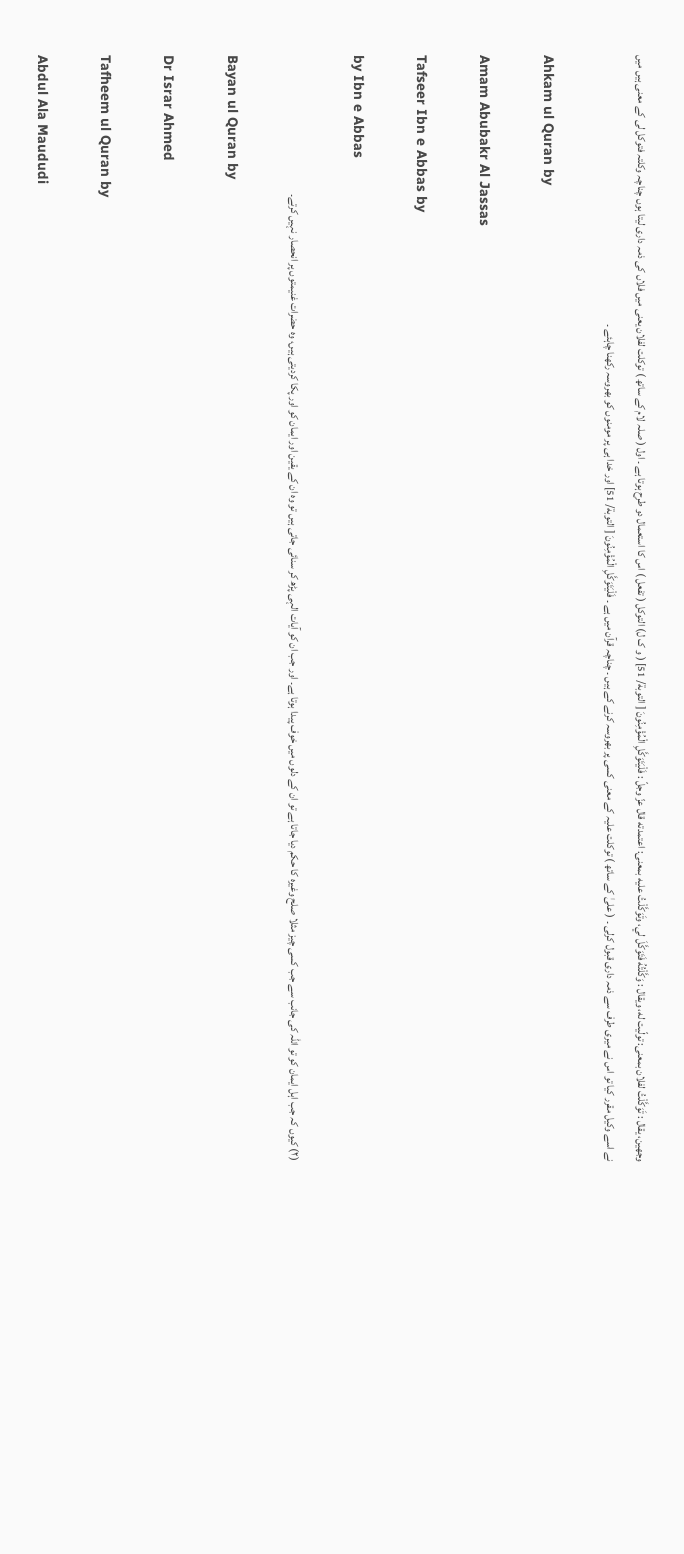وجهين، يقال : تَوَكَّلْتُ لفلان بمعنی: تولّيت له، ويقال : وَكَّلْتُهُ فَتَوَكَّلَ لي، وتَوَكَّلْتُ عليه بمعنی: اعتمدته قال عزّ وجلّ : فَلْيَتَوَكَّلِ الْمُؤْمِنُونَ [ التوبة/ 51] ( و ک ل) التوکل ( تفعل ) اس کا استعمال دو طرح ہوتا ہے ۔ اول ( صلہ لام کے ساتھ ) توکلت لفلان یعنی میں فلاں کی ذمہ داری لیتا ہوں چناچہ وکلتہ فتوکل لی کے معنی ہیں میں نے اسے وکیل مقرر کیا تو اس نے میری طرف سے ذمہ داری قبول کرلی ۔ ( علیٰ کے ساتھ ) توکلت علیہ کے معنی کسی پر بھروسہ کرنے کے ہیں ۔ چناچہ قرآن میں ہے ۔ فَلْيَتَوَكَّلِ الْمُؤْمِنُونَ [ التوبة/ 51] اور خدا ہی پر مومنوں کو بھروسہ رکھنا چاہئے ۔

Ahkam ul Quran by

Amam Abubakr Al Jassas

Tafseer Ibn e Abbas by

by Ibn e Abbas

(٢) کیوں کہ جب اہل ایمان کو تو اللہ کی جانب سے جب کسی چیز مثلا صلح وغیرہ کا حکم دیا جاتا ہے تو ان کے دلوں میں خوف پیدا ہوتا ہے۔ اور جب ان کو آیات الہی پڑھ کر سنائی جاتی ہیں تو وہ ان کے یقین اور ایمان کو اور پکا کردیتی ہیں، وہ حضرات غنیمتوں پر انحصار نہیں کرتے۔

Bayan ul Quran by

Dr Israr Ahmed

Tafheem ul Quran by

Abdul Ala Maududi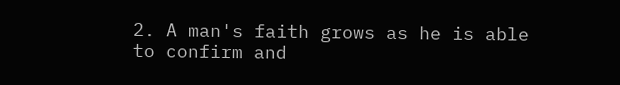2. A man's faith grows as he is able to confirm and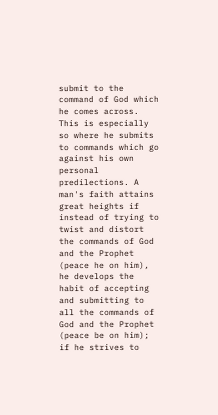submit to the command of God which he comes across. This is especially so where he submits to commands which go against his own personal predilections. A man's faith attains great heights if instead of trying to twist and distort the commands of God and the Prophet (peace he on him), he develops the habit of accepting and submitting to all the commands of God and the Prophet (peace be on him); if he strives to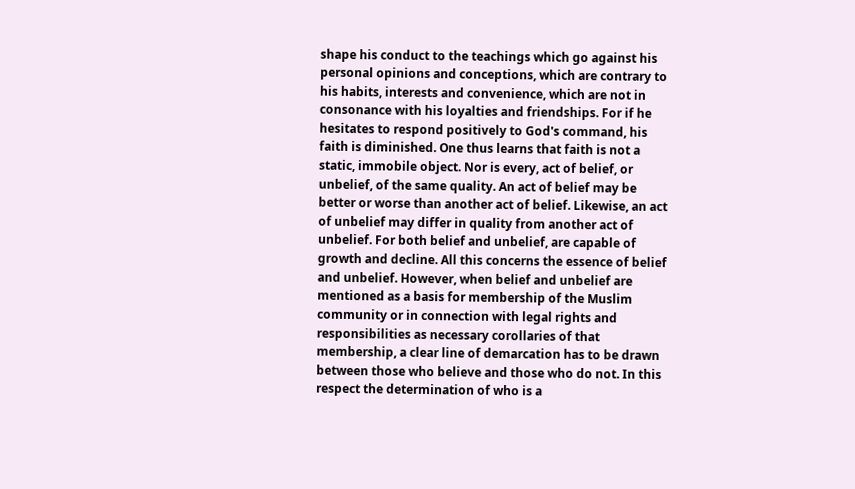shape his conduct to the teachings which go against his personal opinions and conceptions, which are contrary to his habits, interests and convenience, which are not in consonance with his loyalties and friendships. For if he hesitates to respond positively to God's command, his faith is diminished. One thus learns that faith is not a static, immobile object. Nor is every, act of belief, or unbelief, of the same quality. An act of belief may be better or worse than another act of belief. Likewise, an act of unbelief may differ in quality from another act of unbelief. For both belief and unbelief, are capable of growth and decline. All this concerns the essence of belief and unbelief. However, when belief and unbelief are mentioned as a basis for membership of the Muslim community or in connection with legal rights and responsibilities as necessary corollaries of that membership, a clear line of demarcation has to be drawn between those who believe and those who do not. In this respect the determination of who is a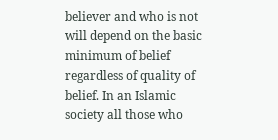believer and who is not will depend on the basic minimum of belief regardless of quality of belief. In an Islamic society all those who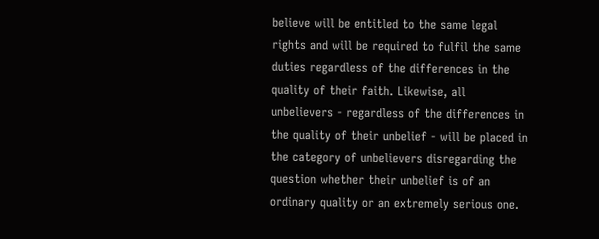believe will be entitled to the same legal rights and will be required to fulfil the same duties regardless of the differences in the quality of their faith. Likewise, all unbelievers - regardless of the differences in the quality of their unbelief - will be placed in the category of unbelievers disregarding the question whether their unbelief is of an ordinary quality or an extremely serious one.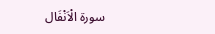سورة الْاَنْفَال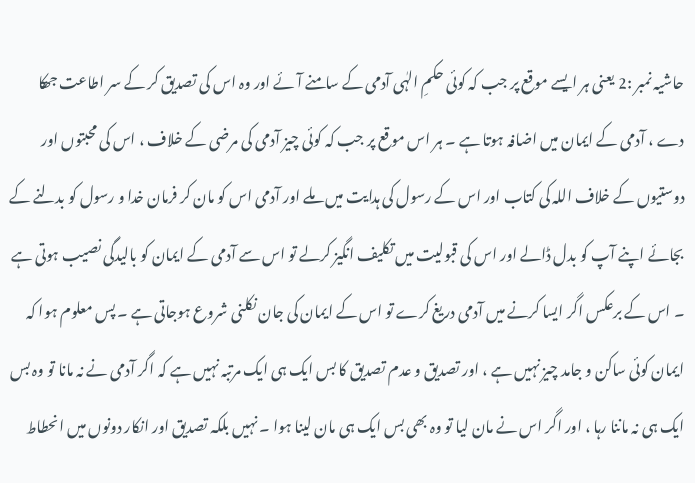حاشیہ نمبر :2 یعنی ہر ایسے موقع پر جب کہ کوئی حکمِ الہٰی آدمی کے سامنے آئے اور وہ اس کی تصدیق کر کے سر اطاعت جھکا دے ، آدمی کے ایمان میں اضافہ ہوتا ہے ۔ ہر اس موقع پر جب کہ کوئی چیز آدمی کی مرضی کے خلاف ، اس کی محبتوں اور دوستیوں کے خلاف اللہ کی کتاب اور اس کے رسول کی ہدایت میں ملے اور آدمی اس کو مان کر فرمان خدا و رسول کو بدلنے کے بجائے اپنے آپ کو بدل ڈالے اور اس کی قبولیت میں تکلیف انگیز کرلے تو اس سے آدمی کے ایمان کو بالیدگی نصیب ہوتی ہے ۔ اس کے برعکس اگر ایسا کرنے میں آدمی دریغ کرے تو اس کے ایمان کی جان نکلنی شروع ہوجاتی ہے ۔ پس معلوم ہوا کہ ایمان کوئی ساکن و جامد چیز نہیں ہے ، اور تصدیق و عدم تصدیق کا بس ایک ہی ایک مرتبہ نہیں ہے کہ اگر آدمی نے نہ مانا تو وہ بس ایک ہی نہ ماننا رہا ، اور اگر اس نے مان لیا تو وہ بھی بس ایک ہی مان لینا ہوا ۔ نہیں بلکہ تصدیق اور انکار دونوں میں انحطاط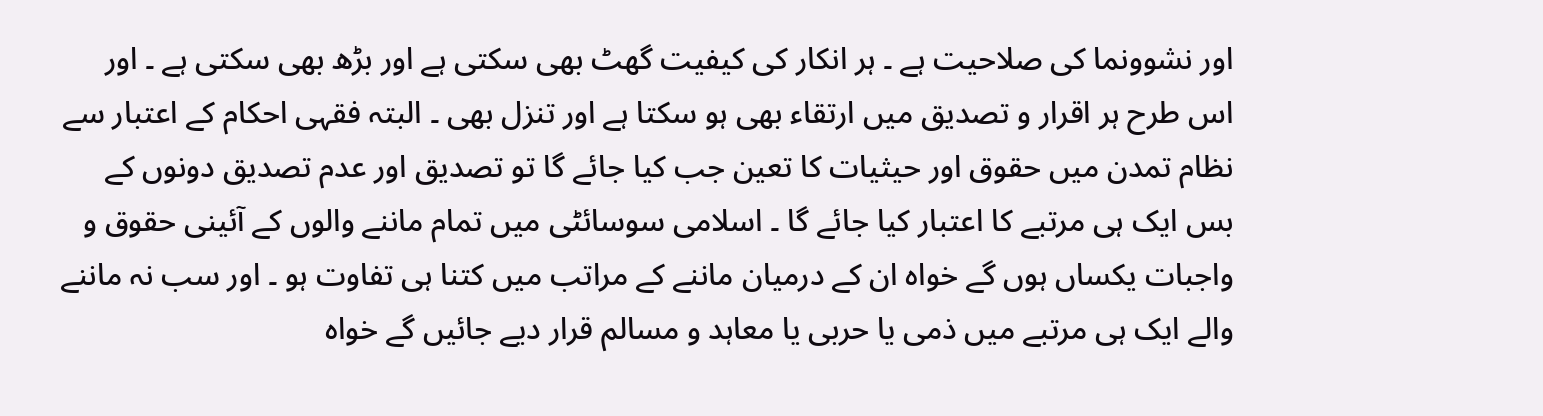اور نشوونما کی صلاحیت ہے ۔ ہر انکار کی کیفیت گھٹ بھی سکتی ہے اور بڑھ بھی سکتی ہے ۔ اور اس طرح ہر اقرار و تصدیق میں ارتقاء بھی ہو سکتا ہے اور تنزل بھی ۔ البتہ فقہی احکام کے اعتبار سے نظام تمدن میں حقوق اور حیثیات کا تعین جب کیا جائے گا تو تصدیق اور عدم تصدیق دونوں کے بس ایک ہی مرتبے کا اعتبار کیا جائے گا ۔ اسلامی سوسائٹی میں تمام ماننے والوں کے آئینی حقوق و واجبات یکساں ہوں گے خواہ ان کے درمیان ماننے کے مراتب میں کتنا ہی تفاوت ہو ۔ اور سب نہ ماننے والے ایک ہی مرتبے میں ذمی یا حربی یا معاہد و مسالم قرار دیے جائیں گے خواہ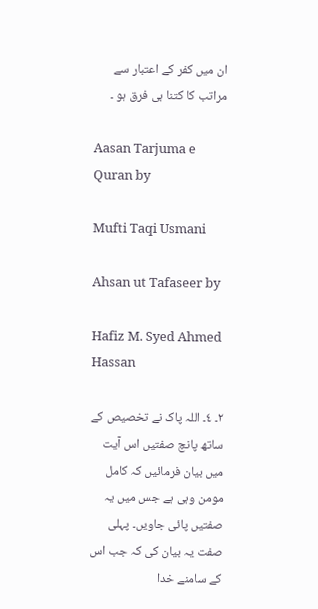ان میں کفر کے اعتبار سے مراتب کا کتنا ہی فرق ہو ۔

Aasan Tarjuma e Quran by

Mufti Taqi Usmani

Ahsan ut Tafaseer by

Hafiz M. Syed Ahmed Hassan

٢۔ ٤۔ اللہ پاک نے تخصیص کے ساتھ پانچ صفتیں اس آیت میں بیان فرمائیں کہ کامل مومن وہی ہے جس میں یہ صفتیں پائی جاویں۔ پہلی صفت یہ بیان کی کہ جب اس کے سامنے خدا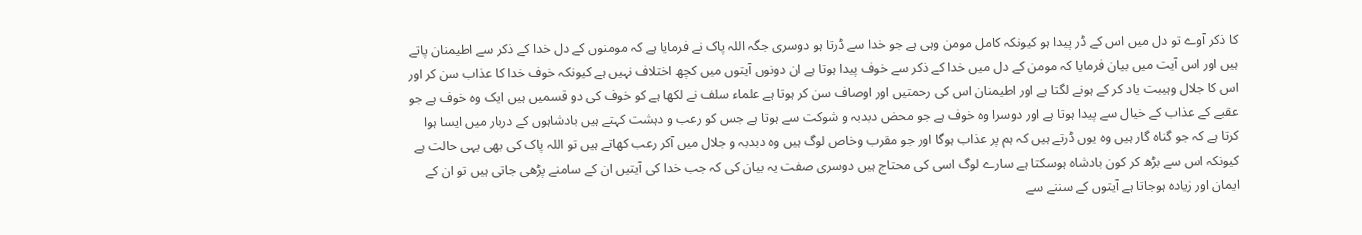کا ذکر آوے تو دل میں اس کے ڈر پیدا ہو کیونکہ کامل مومن وہی ہے جو خدا سے ڈرتا ہو دوسری جگہ اللہ پاک نے فرمایا ہے کہ مومنوں کے دل خدا کے ذکر سے اطیمنان پاتے ہیں اور اس آیت میں بیان فرمایا کہ مومن کے دل میں خدا کے ذکر سے خوف پیدا ہوتا ہے ان دونوں آیتوں میں کچھ اختلاف نہیں ہے کیونکہ خوف خدا کا عذاب سن کر اور اس کا جلال وہیبت یاد کر کے ہونے لگتا ہے اور اطیمنان اس کی رحمتیں اور اوصاف سن کر ہوتا ہے علماء سلف نے لکھا ہے کو خوف کی دو قسمیں ہیں ایک وہ خوف ہے جو عقبے کے عذاب کے خیال سے پیدا ہوتا ہے اور دوسرا وہ خوف ہے جو محض دبدبہ و شوکت سے ہوتا ہے جس کو رعب و دہشت کہتے ہیں بادشاہوں کے دربار میں ایسا ہوا کرتا ہے کہ جو گناہ گار ہیں وہ یوں ڈرتے ہیں کہ ہم پر عذاب ہوگا اور جو مقرب وخاص لوگ ہیں وہ دبدبہ و جلال میں آکر رعب کھاتے ہیں تو اللہ پاک کی بھی یہی حالت ہے کیونکہ اس سے بڑھ کر کون بادشاہ ہوسکتا ہے سارے لوگ اسی کی محتاج ہیں دوسری صفت یہ بیان کی کہ جب خدا کی آیتیں ان کے سامنے پڑھی جاتی ہیں تو ان کے ایمان اور زیادہ ہوجاتا ہے آیتوں کے سننے سے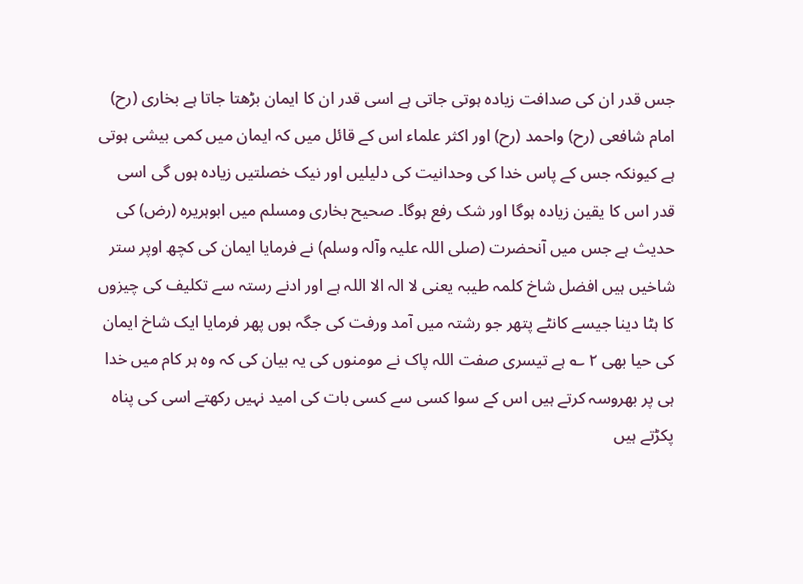جس قدر ان کی صدافت زیادہ ہوتی جاتی ہے اسی قدر ان کا ایمان بڑھتا جاتا ہے بخاری (رح) امام شافعی (رح) واحمد (رح) اور اکثر علماء اس کے قائل میں کہ ایمان میں کمی بیشی ہوتی ہے کیونکہ جس کے پاس خدا کی وحدانیت کی دلیلیں اور نیک خصلتیں زیادہ ہوں گی اسی قدر اس کا یقین زیادہ ہوگا اور شک رفع ہوگا۔ صحیح بخاری ومسلم میں ابوہریرہ (رض) کی حدیث ہے جس میں آنحضرت (صلی اللہ علیہ وآلہ وسلم) نے فرمایا ایمان کی کچھ اوپر ستر شاخیں ہیں افضل شاخ کلمہ طیبہ یعنی لا الہ الا اللہ ہے اور ادنے رستہ سے تکلیف کی چیزوں کا ہٹا دینا جیسے کانٹے پتھر جو رشتہ میں آمد ورفت کی جگہ ہوں پھر فرمایا ایک شاخ ایمان کی حیا بھی ٢ ؎ ہے تیسری صفت اللہ پاک نے مومنوں کی یہ بیان کی کہ وہ ہر کام میں خدا ہی پر بھروسہ کرتے ہیں اس کے سوا کسی سے کسی بات کی امید نہیں رکھتے اسی کی پناہ پکڑتے ہیں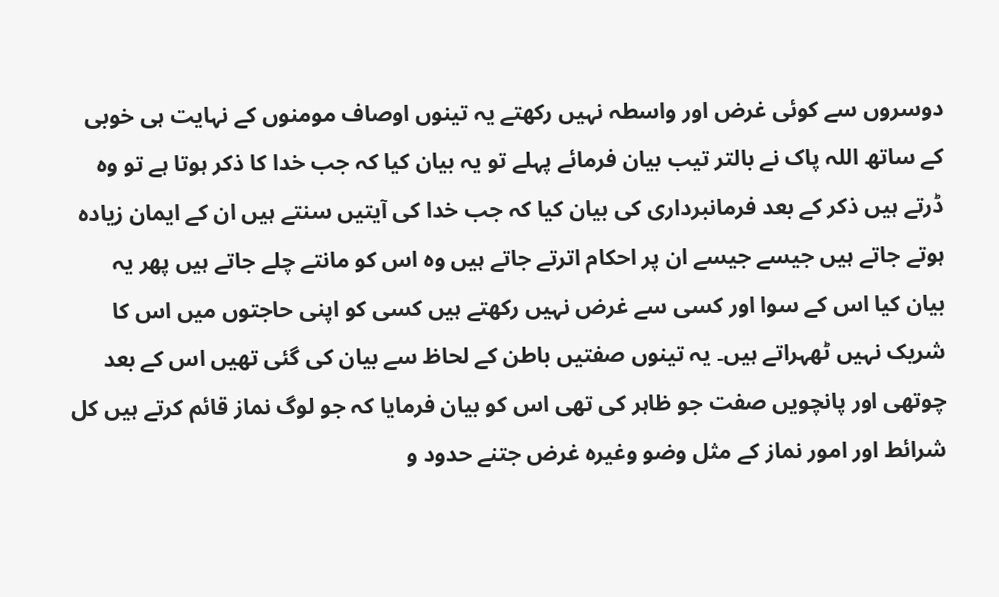دوسروں سے کوئی غرض اور واسطہ نہیں رکھتے یہ تینوں اوصاف مومنوں کے نہایت ہی خوبی کے ساتھ اللہ پاک نے بالتر تیب بیان فرمائے پہلے تو یہ بیان کیا کہ جب خدا کا ذکر ہوتا ہے تو وہ ڈرتے ہیں ذکر کے بعد فرمانبرداری کی بیان کیا کہ جب خدا کی آیتیں سنتے ہیں ان کے ایمان زیادہ ہوتے جاتے ہیں جیسے جیسے ان پر احکام اترتے جاتے ہیں وہ اس کو مانتے چلے جاتے ہیں پھر یہ بیان کیا اس کے سوا اور کسی سے غرض نہیں رکھتے ہیں کسی کو اپنی حاجتوں میں اس کا شریک نہیں ٹھہراتے ہیں۔ یہ تینوں صفتیں باطن کے لحاظ سے بیان کی گئی تھیں اس کے بعد چوتھی اور پانچویں صفت جو ظاہر کی تھی اس کو بیان فرمایا کہ جو لوگ نماز قائم کرتے ہیں کل شرائط اور امور نماز کے مثل وضو وغیرہ غرض جتنے حدود و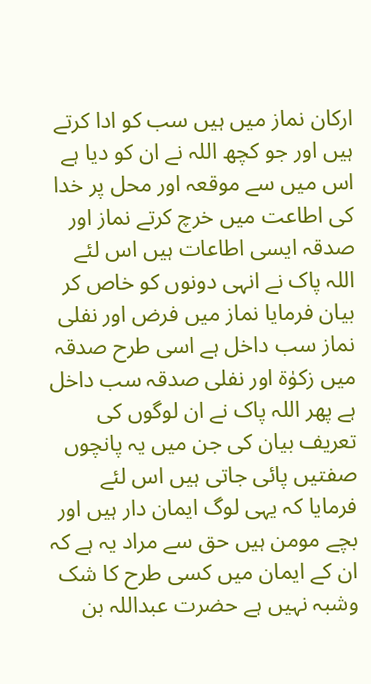ارکان نماز میں ہیں سب کو ادا کرتے ہیں اور جو کچھ اللہ نے ان کو دیا ہے اس میں سے موقعہ اور محل پر خدا کی اطاعت میں خرچ کرتے نماز اور صدقہ ایسی اطاعات ہیں اس لئے اللہ پاک نے انہی دونوں کو خاص کر بیان فرمایا نماز میں فرض اور نفلی نماز سب داخل ہے اسی طرح صدقہ میں زکوٰۃ اور نفلی صدقہ سب داخل ہے پھر اللہ پاک نے ان لوگوں کی تعریف بیان کی جن میں یہ پانچوں صفتیں پائی جاتی ہیں اس لئے فرمایا کہ یہی لوگ ایمان دار ہیں اور بچے مومن ہیں حق سے مراد یہ ہے کہ ان کے ایمان میں کسی طرح کا شک وشبہ نہیں ہے حضرت عبداللہ بن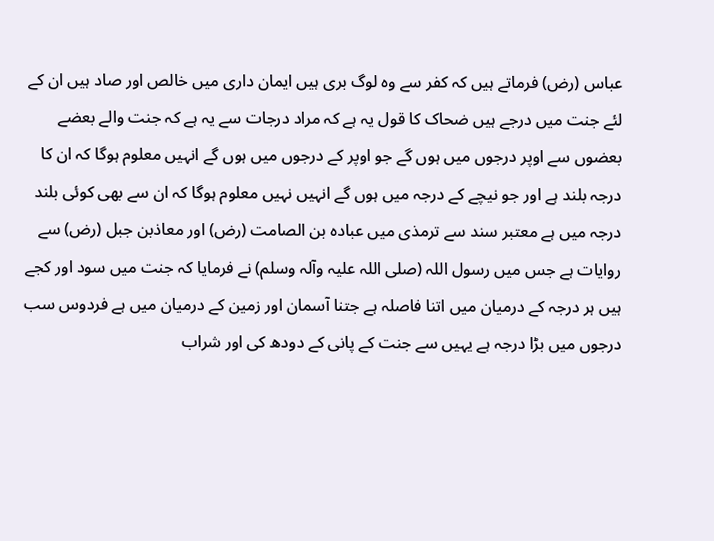عباس (رض) فرماتے ہیں کہ کفر سے وہ لوگ بری ہیں ایمان داری میں خالص اور صاد ہیں ان کے لئے جنت میں درجے ہیں ضحاک کا قول یہ ہے کہ مراد درجات سے یہ ہے کہ جنت والے بعضے بعضوں سے اوپر درجوں میں ہوں گے جو اوپر کے درجوں میں ہوں گے انہیں معلوم ہوگا کہ ان کا درجہ بلند ہے اور جو نیچے کے درجہ میں ہوں گے انہیں نہیں معلوم ہوگا کہ ان سے بھی کوئی بلند درجہ میں ہے معتبر سند سے ترمذی میں عبادہ بن الصامت (رض) اور معاذبن جبل (رض) سے روایات ہے جس میں رسول اللہ (صلی اللہ علیہ وآلہ وسلم) نے فرمایا کہ جنت میں سود اور کجے ہیں ہر درجہ کے درمیان میں اتنا فاصلہ ہے جتنا آسمان اور زمین کے درمیان میں ہے فردوس سب درجوں میں بڑا درجہ ہے یہیں سے جنت کے پانی کے دودھ کی اور شراب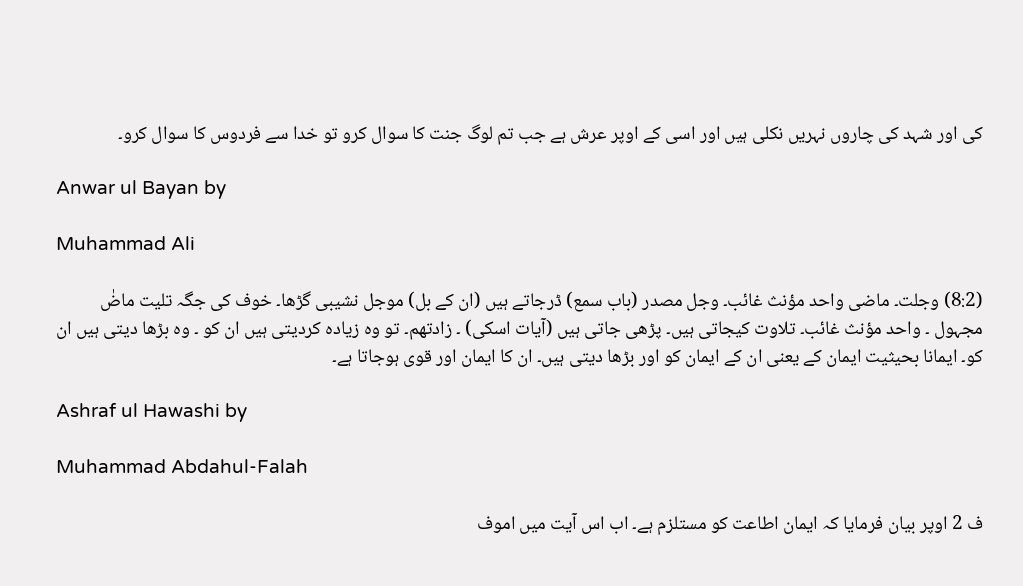کی اور شہد کی چاروں نہریں نکلی ہیں اور اسی کے اوپر عرش ہے جب تم لوگ جنت کا سوال کرو تو خدا سے فردوس کا سوال کرو۔

Anwar ul Bayan by

Muhammad Ali

(8:2) وجلت۔ ماضی واحد مؤنث غائب۔ وجل مصدر (باب سمع) ڈرجاتے ہیں (ان کے بل) موجل نشیبی گڑھا۔ خوف کی جگہ تلیت ماضٰ مجہول ۔ واحد مؤنث غائب۔ تلاوت کیجاتی ہیں۔ پڑھی جاتی ہیں (آیات اسکی) ۔ زادتھم۔ تو وہ زیادہ کردیتی ہیں ان کو ۔ وہ بڑھا دیتی ہیں ان کو۔ ایمانا بحیثیت ایمان کے یعنی ان کے ایمان کو اور بڑھا دیتی ہیں۔ ان کا ایمان اور قوی ہوجاتا ہے۔

Ashraf ul Hawashi by

Muhammad Abdahul-Falah

ف 2 اوپر بیان فرمایا کہ ایمان اطاعت کو مستلزم ہے۔ اب اس آیت میں اموف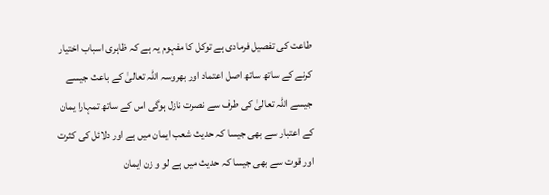طاعت کی تفصیل فرمادی ہے توکل کا مفہوم یہ ہے کہ ظاہری اسباب اختیار کرنے کے ساتھ ساتھ اصل اعتماد اور بھروسہ اللہ تعالیٰ کے باعث جیسے جیسے اللہ تعالیٰ کی طرف سے نصرت نازل ہوگی اس کے ساتھ تمہارا یمان کے اعتبار سے بھی جیسا کہ حدیث شعب ایمان میں ہے اور دلائل کی کثرت اور قوت سے بھی جیسا کہ حدیث میں ہے لو و زن ایمان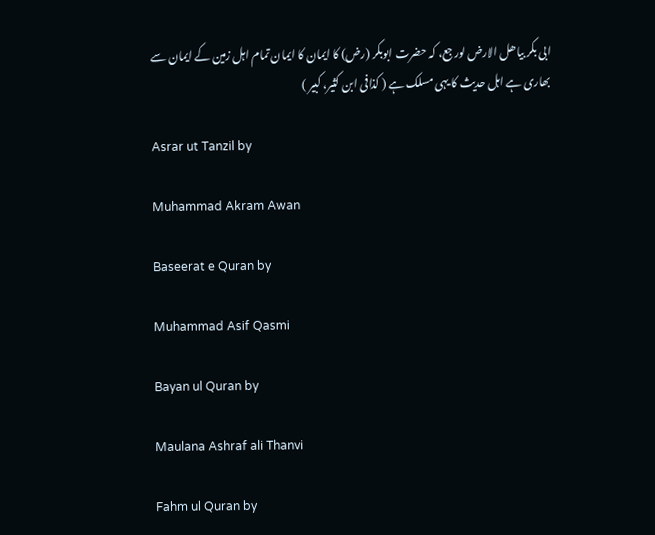ابی بکر بیاھل الارض لور جع، کہ حضرت ابوبکر (رض) کا ایمان کا ایمان تمام اہل زمین کے ایمان سے بھاری ہے اہل حدیث کا یہی مسلک ہے ( کذافی ابن کثیر، کبیر )

Asrar ut Tanzil by

Muhammad Akram Awan

Baseerat e Quran by

Muhammad Asif Qasmi

Bayan ul Quran by

Maulana Ashraf ali Thanvi

Fahm ul Quran by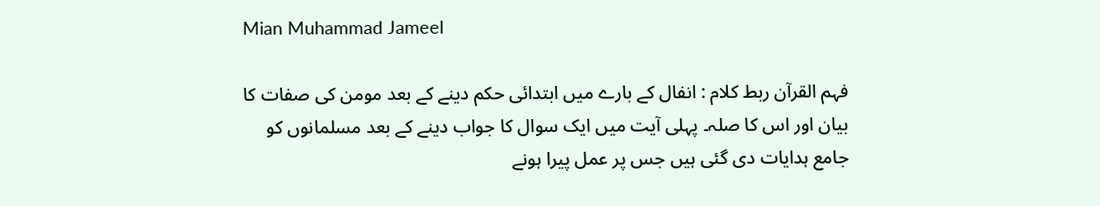Mian Muhammad Jameel

فہم القرآن ربط کلام : انفال کے بارے میں ابتدائی حکم دینے کے بعد مومن کی صفات کا بیان اور اس کا صلہ۔ پہلی آیت میں ایک سوال کا جواب دینے کے بعد مسلمانوں کو جامع ہدایات دی گئی ہیں جس پر عمل پیرا ہونے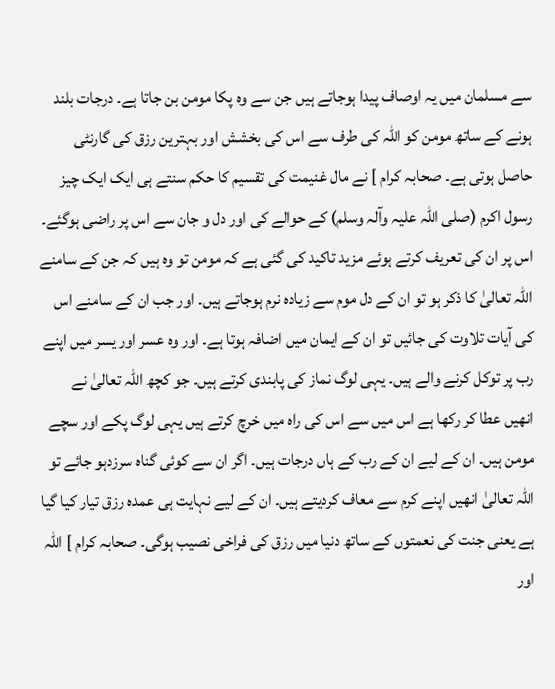سے مسلمان میں یہ اوصاف پیدا ہوجاتے ہیں جن سے وہ پکا مومن بن جاتا ہے۔ درجات بلند ہونے کے ساتھ مومن کو اللہ کی طرف سے اس کی بخشش اور بہترین رزق کی گارنٹی حاصل ہوتی ہے۔ صحابہ کرام ] نے مال غنیمت کی تقسیم کا حکم سنتے ہی ایک ایک چیز رسول اکرم (صلی اللہ علیہ وآلہ وسلم) کے حوالے کی اور دل و جان سے اس پر راضی ہوگئے۔ اس پر ان کی تعریف کرتے ہوئے مزید تاکید کی گئی ہے کہ مومن تو وہ ہیں کہ جن کے سامنے اللہ تعالیٰ کا ذکر ہو تو ان کے دل موم سے زیادہ نرم ہوجاتے ہیں۔ اور جب ان کے سامنے اس کی آیات تلاوت کی جائیں تو ان کے ایمان میں اضافہ ہوتا ہے۔ اور وہ عسر اور یسر میں اپنے رب پر توکل کرنے والے ہیں۔ یہی لوگ نماز کی پابندی کرتے ہیں۔ جو کچھ اللہ تعالیٰ نے انھیں عطا کر رکھا ہے اس میں سے اس کی راہ میں خرچ کرتے ہیں یہی لوگ پکے اور سچے مومن ہیں۔ ان کے لیے ان کے رب کے ہاں درجات ہیں۔ اگر ان سے کوئی گناہ سرزدہو جائے تو اللہ تعالیٰ انھیں اپنے کرم سے معاف کردیتے ہیں۔ ان کے لیے نہایت ہی عمدہ رزق تیار کیا گیا ہے یعنی جنت کی نعمتوں کے ساتھ دنیا میں رزق کی فراخی نصیب ہوگی۔ صحابہ کرام ] اللہ اور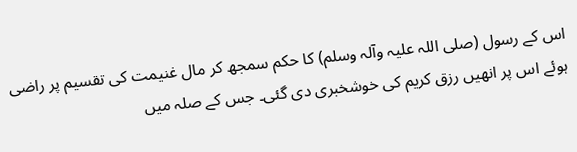اس کے رسول (صلی اللہ علیہ وآلہ وسلم) کا حکم سمجھ کر مال غنیمت کی تقسیم پر راضی ہوئے اس پر انھیں رزق کریم کی خوشخبری دی گئی۔ جس کے صلہ میں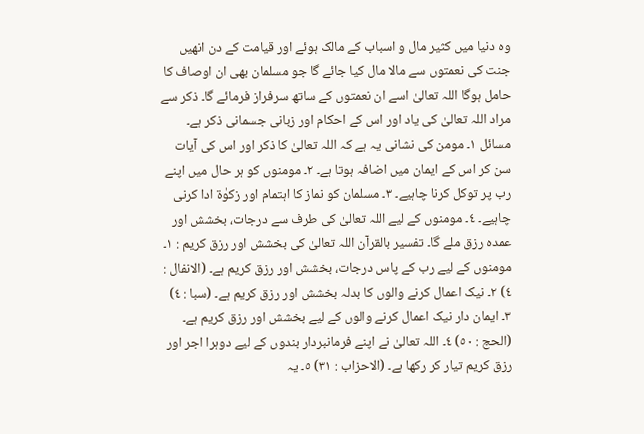وہ دنیا میں کثیر مال و اسباب کے مالک ہوئے اور قیامت کے دن انھیں جنت کی نعمتوں سے مالا مال کیا جائے گا جو مسلمان بھی ان اوصاف کا حامل ہوگا اللہ تعالیٰ اسے ان نعمتوں کے ساتھ سرفراز فرمائے گا۔ ذکر سے مراد اللہ تعالیٰ کی یاد اور اس کے احکام اور زبانی جسمانی ذکر ہے۔ مسائل ١۔ مومن کی نشانی یہ ہے کہ اللہ تعالیٰ کا ذکر اور اس کی آیات سن کر اس کے ایمان میں اضافہ ہوتا ہے۔ ٢۔ مومنوں کو ہر حال میں اپنے رب پر توکل کرنا چاہیے۔ ٣۔ مسلمان کو نماز کا اہتمام اور زکوٰۃ ادا کرنی چاہیے۔ ٤۔ مومنوں کے لیے اللہ تعالیٰ کی طرف سے درجات، بخشش اور عمدہ رزق ملے گا۔ تفسیر بالقرآن اللہ تعالیٰ کی بخشش اور رزق کریم : ١۔ مومنوں کے لیے رب کے پاس درجات، بخشش اور رزق کریم ہے۔ (الانفال : ٤) ٢۔ نیک اعمال کرنے والوں کا بدلہ بخشش اور رزق کریم ہے۔ (سبا : ٤) ٣۔ ایمان دار نیک اعمال کرنے والوں کے لیے بخشش اور رزق کریم ہے۔ (الحج : ٥٠) ٤۔ اللہ تعالیٰ نے اپنے فرمانبردار بندوں کے لیے دوہرا اجر اور رزق کریم تیار کر رکھا ہے۔ (الاحزاب : ٣١) ٥۔ یہ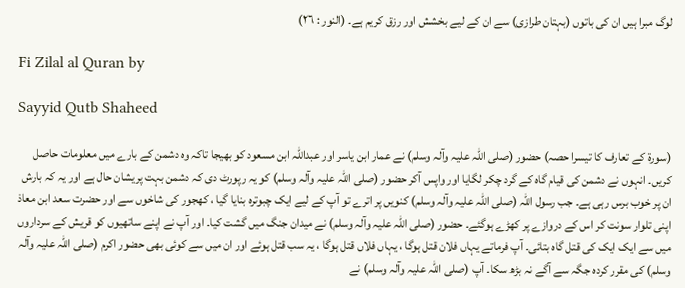لوگ مبرا ہیں ان کی باتوں (بہتان طرازی) سے ان کے لیے بخشش اور رزق کریم ہے۔ (النور : ٢٦)

Fi Zilal al Quran by

Sayyid Qutb Shaheed

(سورۃ کے تعارف کا تیسرا حصہ) حضور (صلی اللہ علیہ وآلہ وسلم) نے عمار ابن یاسر اور عبداللہ ابن مسعود کو بھیجا تاکہ وہ دشمن کے بارے میں معلومات حاصل کریں۔ انہوں نے دشمن کی قیام گاہ کے گرد چکر لگایا اور واپس آکر حضور (صلی اللہ علیہ وآلہ وسلم) کو یہ رپورٹ دی کہ دشمن بہت پریشان حال ہے اور یہ کہ بارش ان پر خوب برس رہی ہے۔ جب رسول اللہ (صلی اللہ علیہ وآلہ وسلم) کنویں پر اترے تو آپ کے لیے ایک چبوترہ بنایا گیا ، کھجور کی شاخوں سے اور حضرت سعد ابن معاذ اپنی تلوار سونت کر اس کے دروازے پر کھڑے ہوگئے۔ حضور (صلی اللہ علیہ وآلہ وسلم) نے میدان جنگ میں گشت کیا۔ اور آپ نے اپنے ساتھیوں کو قریش کے سرداروں میں سے ایک ایک کی قتل گاہ بتائی۔ آپ فرماتے یہاں فلان قتل ہوگا ، یہاں فلاں قتل ہوگا ، یہ سب قتل ہوئے اور ان میں سے کوئی بھی حضور اکرم (صلی اللہ علیہ وآلہ وسلم) کی مقرر کردہ جگہ سے آگے نہ بڑھ سکا۔ آپ (صلی اللہ علیہ وآلہ وسلم) نے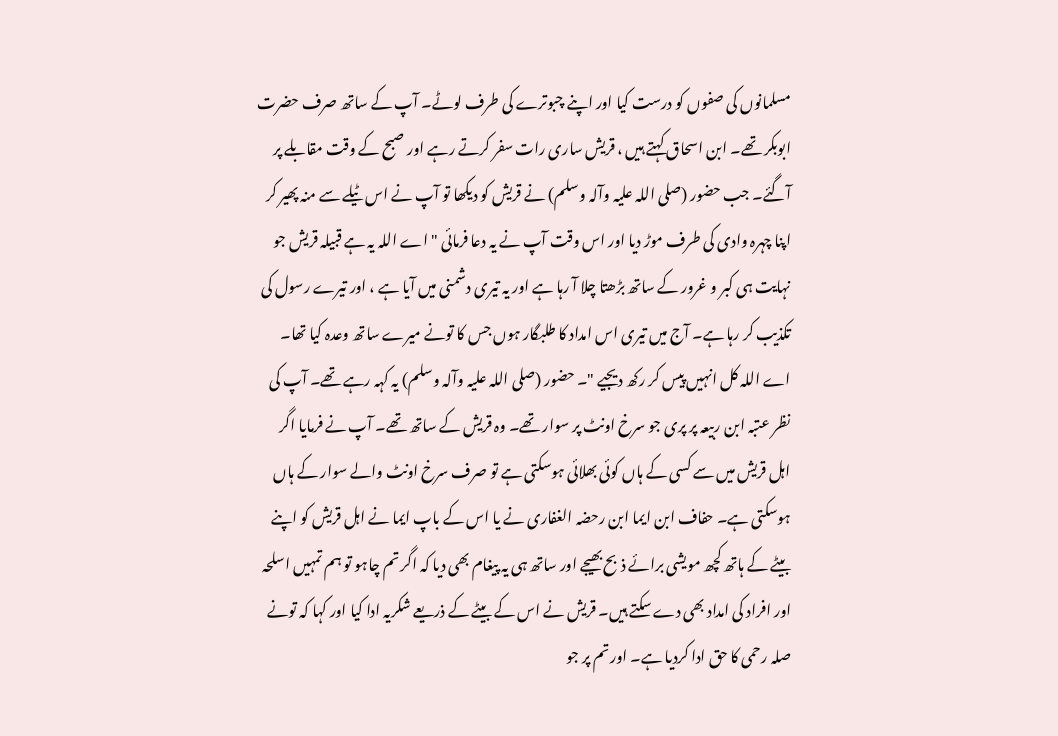مسلمانوں کی صفوں کو درست کیا اور اپنے چبوترے کی طرف لوٹے۔ آپ کے ساتھ صرف حضرت ابوبکر تھے۔ ابن اسحاق کہتے ہیں ، قریش ساری رات سفر کرتے رہے اور صبح کے وقت مقابلے پر آگئے۔ جب حضور (صلی اللہ علیہ وآلہ وسلم) نے قریش کو دیکھا تو آپ نے اس ٹیلے سے منہ پھیر کر اپنا چہرہ وادی کی طرف موڑ دیا اور اس وقت آپ نے یہ دعا فرمائی " اے اللہ یہ ہے قبیلہ قریش جو نہایت ہی کبر و غرور کے ساتھ بڑھتا چلا آ رہا ہے اور یہ تیری دشمنی میں آیا ہے ، اور تیرے رسول کی تکذیب کر رہا ہے۔ آج میں تیری اس امداد کا طلبگار ہوں جس کا تونے میرے ساتھ وعدہ کیا تھا۔ اے اللہ کل انہیں پیس کر رکھ دیجیے "۔ حضور (صلی اللہ علیہ وآلہ وسلم) یہ کہہ رہے تھے۔ آپ کی نظر عتبہ ابن ربیعہ پر پری جو سرخ اونٹ پر سوار تھے۔ وہ قریش کے ساتھ تھے۔ آپ نے فرمایا اگر اہل قریش میں سے کسی کے ہاں کوئی بھلائی ہوسکتی ہے تو صرف سرخ اونٹ والے سوار کے ہاں ہوسکتی ہے۔ حفاف ابن ایما ابن رحضہ الغفاری نے یا اس کے باپ ایما نے اہل قریش کو اپنے بیٹے کے ہاتھ کچھ مویشی برائے ذبح بھیجے اور ساتھ ہی یہ پیغام بھی دیا کہ اگر تم چاہو تو ہم تمہیں اسلحہ اور افراد کی امداد بھی دے سکتے ہیں۔ قریش نے اس کے بیٹے کے ذریعے شکریہ ادا کیا اور کہا کہ تونے صلہ رحمی کا حق ادا کردیا ہے۔ اور تم پر جو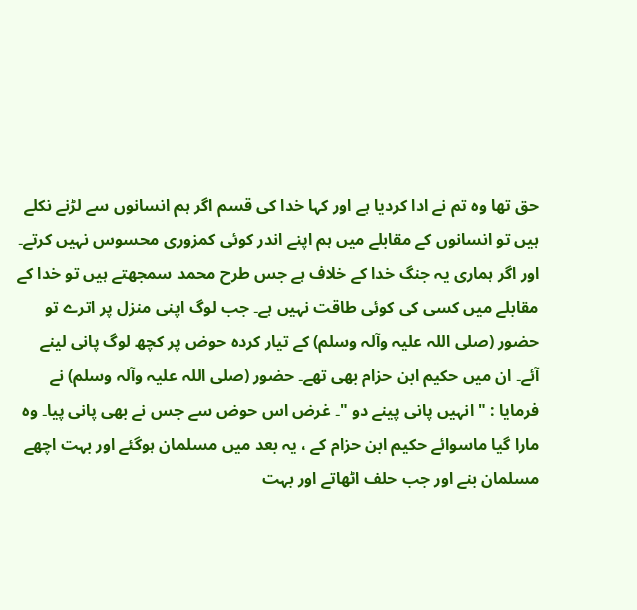حق تھا وہ تم نے ادا کردیا ہے اور کہا خدا کی قسم اگر ہم انسانوں سے لڑنے نکلے ہیں تو انسانوں کے مقابلے میں ہم اپنے اندر کوئی کمزوری محسوس نہیں کرتے۔ اور اگر ہماری یہ جنگ خدا کے خلاف ہے جس طرح محمد سمجھتے ہیں تو خدا کے مقابلے میں کسی کی کوئی طاقت نہیں ہے۔ جب لوگ اپنی منزل پر اترے تو حضور (صلی اللہ علیہ وآلہ وسلم) کے تیار کردہ حوض پر کچھ لوگ پانی لینے آئے۔ ان میں حکیم ابن حزام بھی تھے۔ حضور (صلی اللہ علیہ وآلہ وسلم) نے فرمایا : " انہیں پانی پینے دو "۔ غرض اس حوض سے جس نے بھی پانی پیا۔ وہ مارا گیا ماسوائے حکیم ابن حزام کے ، یہ بعد میں مسلمان ہوگئے اور بہت اچھے مسلمان بنے اور جب حلف اٹھاتے اور بہت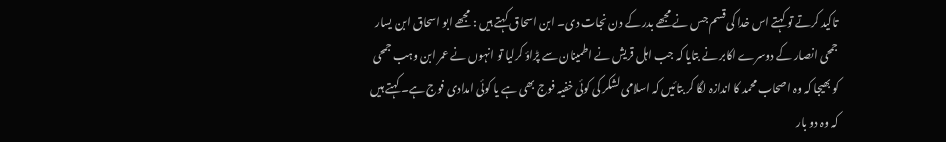تاکید کرتے تو کہتے اس خدا کی قسم جس نے مجھے بدر کے دن نجات دی۔ ابن اسحاق کہتے ہیں : مجھے ابو اسحاق ابن یسار جمحی انصار کے دوسرے اکابر نے بتایا کہ جب اہل قریش نے اطمینان سے پڑاؤ کرلیا تو انہوں نے عمر ابن وہب جمحی کو بھیجا کہ وہ اصحاب محمد کا اندازہ لگا کر بتائیں کہ اسلامی لشکر کی کوئی خفیہ فوج بھی ہے یا کوئی امدادی فوج ہے۔ کہتے ہیں کہ وہ دو بار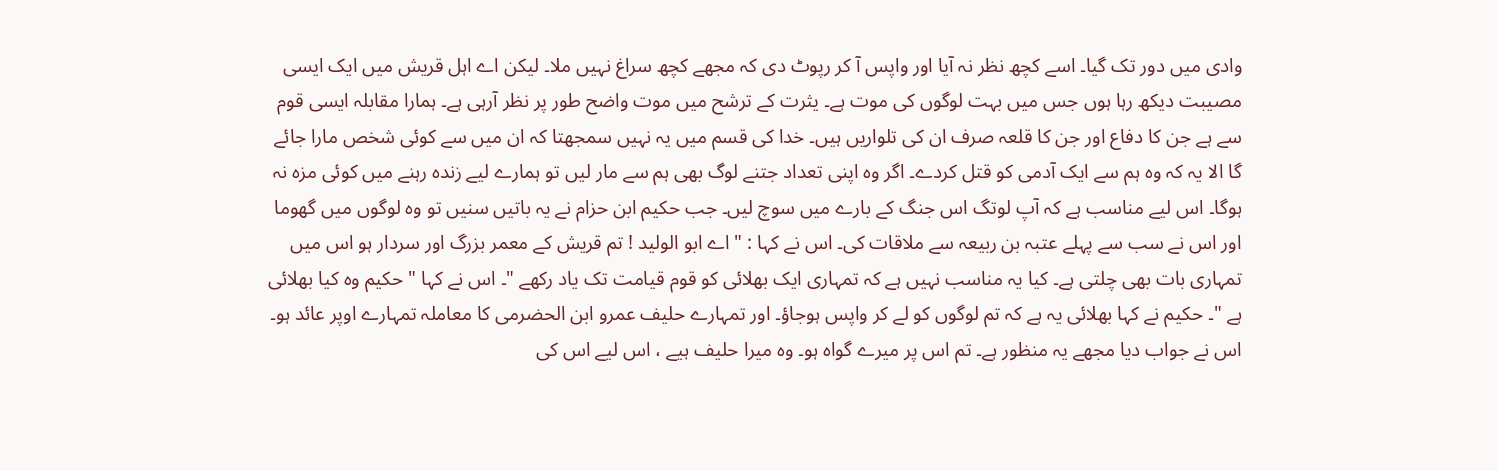وادی میں دور تک گیا۔ اسے کچھ نظر نہ آیا اور واپس آ کر رپوٹ دی کہ مجھے کچھ سراغ نہیں ملا۔ لیکن اے اہل قریش میں ایک ایسی مصیبت دیکھ رہا ہوں جس میں بہت لوگوں کی موت ہے۔ یثرت کے ترشح میں موت واضح طور پر نظر آرہی ہے۔ ہمارا مقابلہ ایسی قوم سے ہے جن کا دفاع اور جن کا قلعہ صرف ان کی تلواریں ہیں۔ خدا کی قسم میں یہ نہیں سمجھتا کہ ان میں سے کوئی شخص مارا جائے گا الا یہ کہ وہ ہم سے ایک آدمی کو قتل کردے۔ اگر وہ اپنی تعداد جتنے لوگ بھی ہم سے مار لیں تو ہمارے لیے زندہ رہنے میں کوئی مزہ نہ ہوگا۔ اس لیے مناسب ہے کہ آپ لوتگ اس جنگ کے بارے میں سوچ لیں۔ جب حکیم ابن حزام نے یہ باتیں سنیں تو وہ لوگوں میں گھوما اور اس نے سب سے پہلے عتبہ بن ربیعہ سے ملاقات کی۔ اس نے کہا : " اے ابو الولید ! تم قریش کے معمر بزرگ اور سردار ہو اس میں تمہاری بات بھی چلتی ہے۔ کیا یہ مناسب نہیں ہے کہ تمہاری ایک بھلائی کو قوم قیامت تک یاد رکھے "۔ اس نے کہا " حکیم وہ کیا بھلائی ہے "۔ حکیم نے کہا بھلائی یہ ہے کہ تم لوگوں کو لے کر واپس ہوجاؤ۔ اور تمہارے حلیف عمرو ابن الحضرمی کا معاملہ تمہارے اوپر عائد ہو۔ اس نے جواب دیا مجھے یہ منظور ہے۔ تم اس پر میرے گواہ ہو۔ وہ میرا حلیف ہیے ، اس لیے اس کی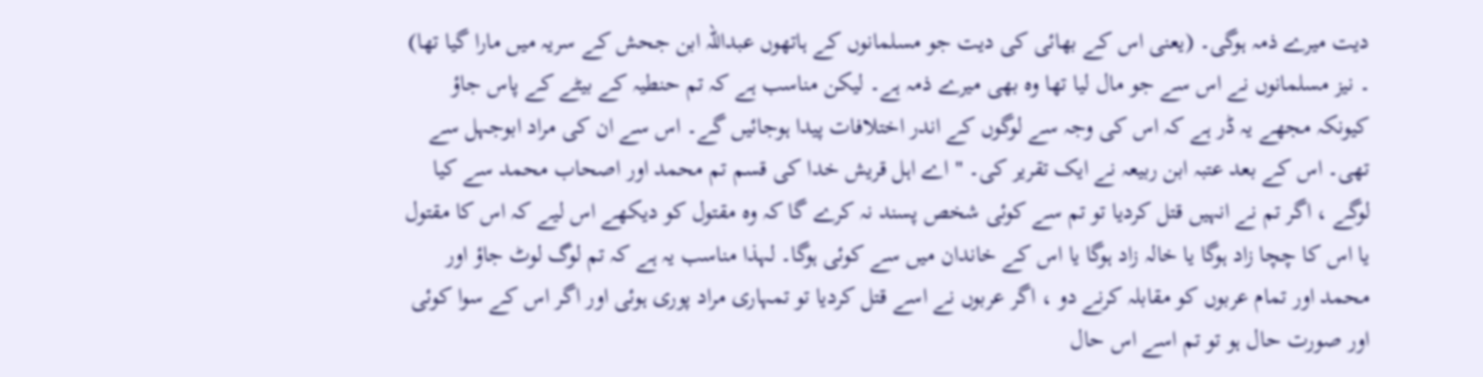دیت میرے ذمہ ہوگی۔ (یعنی اس کے بھائی کی دیت جو مسلمانوں کے ہاتھوں عبداللہ ابن جحش کے سریہ میں مارا گیا تھا) ۔ نیز مسلمانوں نے اس سے جو مال لیا تھا وہ بھی میرے ذمہ ہے۔ لیکن مناسب ہے کہ تم حنطیہ کے بیٹے کے پاس جاؤ کیونکہ مجھے یہ ڈر ہے کہ اس کی وجہ سے لوگوں کے اندر اختلافات پیدا ہوجائیں گے۔ اس سے ان کی مراد ابوجہل سے تھی۔ اس کے بعد عتبہ ابن ربیعہ نے ایک تقریر کی۔ " اے اہل قریش خدا کی قسم تم محمد اور اصحاب محمد سے کیا لوگے ، اگر تم نے انہیں قتل کردیا تو تم سے کوئی شخص پسند نہ کرے گا کہ وہ مقتول کو دیکھے اس لیے کہ اس کا مقتول یا اس کا چچا زاد ہوگا یا خالہ زاد ہوگا یا اس کے خاندان میں سے کوئی ہوگا۔ لہذا مناسب یہ ہے کہ تم لوگ لوٹ جاؤ اور محمد اور تمام عربوں کو مقابلہ کرنے دو ، اگر عربوں نے اسے قتل کردیا تو تمہاری مراد پوری ہوئی اور اگر اس کے سوا کوئی اور صورت حال ہو تو تم اسے اس حال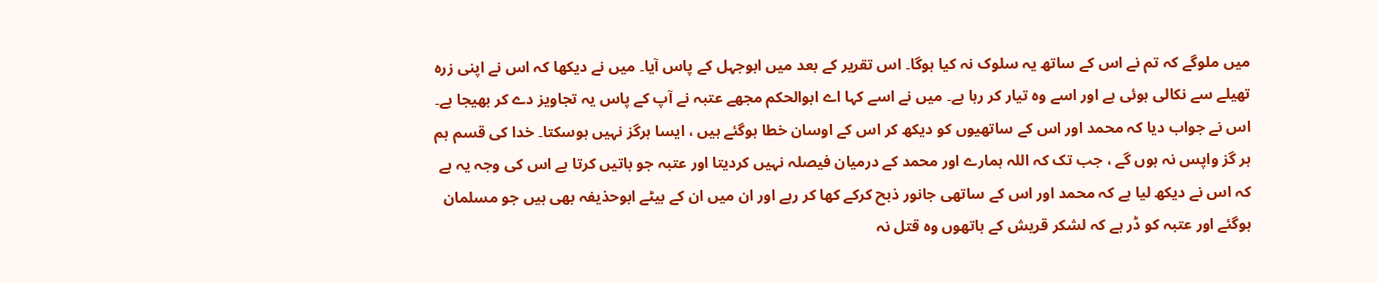میں ملوگے کہ تم نے اس کے ساتھ یہ سلوک نہ کیا ہوگا۔ اس تقریر کے بعد میں ابوجہل کے پاس آیا۔ میں نے دیکھا کہ اس نے اپنی زرہ تھیلے سے نکالی ہوئی ہے اور اسے وہ تیار کر رہا ہے۔ میں نے اسے کہا اے ابوالحکم مجھے عتبہ نے آپ کے پاس یہ تجاویز دے کر بھیجا ہے۔ اس نے جواب دیا کہ محمد اور اس کے ساتھیوں کو دیکھ کر اس کے اوسان خطا ہوگئے ہیں ، ایسا ہرگز نہیں ہوسکتا۔ خدا کی قسم ہم ہر گز واپس نہ ہوں گے ، جب تک کہ اللہ ہمارے اور محمد کے درمیان فیصلہ نہیں کردیتا اور عتبہ جو باتیں کرتا ہے اس کی وجہ یہ ہے کہ اس نے دیکھ لیا ہے کہ محمد اور اس کے ساتھی جانور ذبح کرکے کھا کر رہے اور ان میں ان کے بیٹے ابوحذیفہ بھی ہیں جو مسلمان ہوگئے اور عتبہ کو ڈر ہے کہ لشکر قریش کے ہاتھوں وہ قتل نہ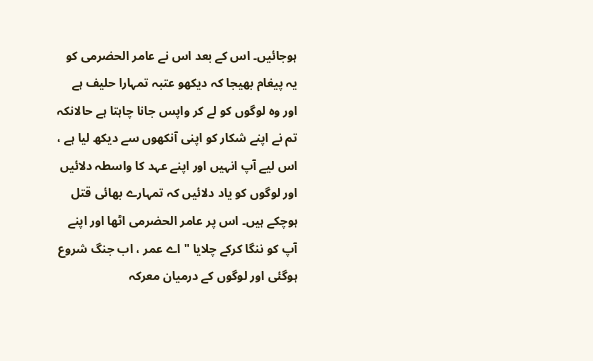ہوجائیں۔ اس کے بعد اس نے عامر الحضرمی کو یہ پیغام بھیجا کہ دیکھو عتبہ تمہارا حلیف ہے اور وہ لوگوں کو لے کر واپس جانا چاہتا ہے حالانکہ تم نے اپنے شکار کو اپنی آنکھوں سے دیکھ لیا ہے ، اس لیے آپ انہیں اور اپنے عہد کا واسطہ دلائیں اور لوگوں کو یاد دلائیں کہ تمہارے بھائی قتل ہوچکے ہیں۔ اس پر عامر الحضرمی اٹھا اور اپنے آپ کو ننگا کرکے چلایا " اے عمر ، اب جنگ شروع ہوگئی اور لوگوں کے درمیان معرکہ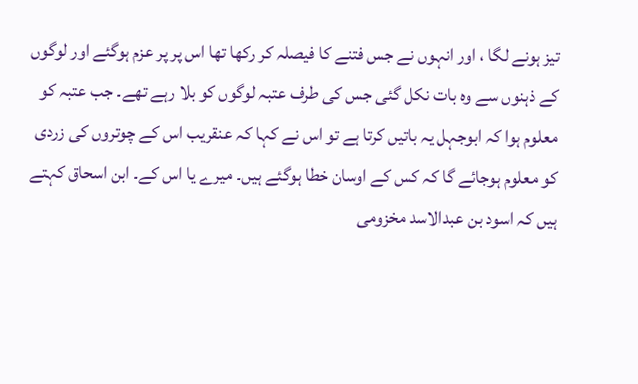تیز ہونے لگا ، اور انہوں نے جس فتنے کا فیصلہ کر رکھا تھا اس پر پر عزم ہوگئے اور لوگوں کے ذہنوں سے وہ بات نکل گئی جس کی طرف عتبہ لوگوں کو بلا رہے تھے۔ جب عتبہ کو معلوم ہوا کہ ابوجہل یہ باتیں کرتا ہے تو اس نے کہا کہ عنقریب اس کے چوتروں کی زردی کو معلوم ہوجائے گا کہ کس کے اوسان خطا ہوگئے ہیں۔ میرے یا اس کے۔ ابن اسحاق کہتے ہیں کہ اسود بن عبدالاسد مخزومی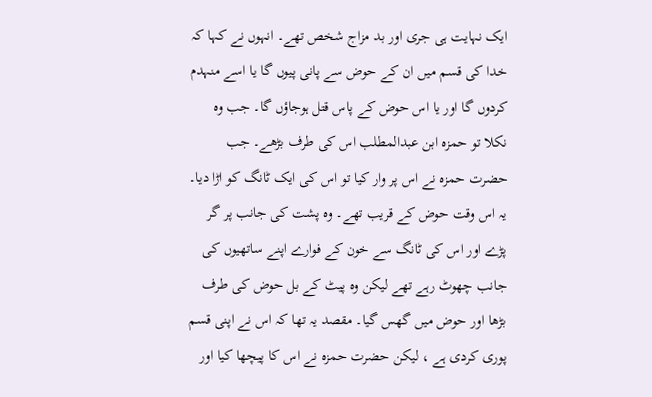ایک نہایت ہی جری اور بد مزاج شخص تھے۔ انہوں نے کہا کہ خدا کی قسم میں ان کے حوض سے پانی پیوں گا یا اسے منہدم کردوں گا اور یا اس حوض کے پاس قتل ہوجاؤں گا۔ جب وہ نکلا تو حمزہ ابن عبدالمطلب اس کی طرف بڑھے۔ جب حضرت حمزہ نے اس پر وار کیا تو اس کی ایک ٹانگ کو اڑا دیا۔ یہ اس وقت حوض کے قریب تھے۔ وہ پشت کی جانب پر گر پڑے اور اس کی ٹانگ سے خون کے فوارے اپنے ساتھیوں کی جانب چھوٹ رہے تھے لیکن وہ پیٹ کے بل حوض کی طرف بڑھا اور حوض میں گھس گیا۔ مقصد یہ تھا کہ اس نے اپنی قسم پوری کردی ہے ، لیکن حضرت حمزہ نے اس کا پیچھا کیا اور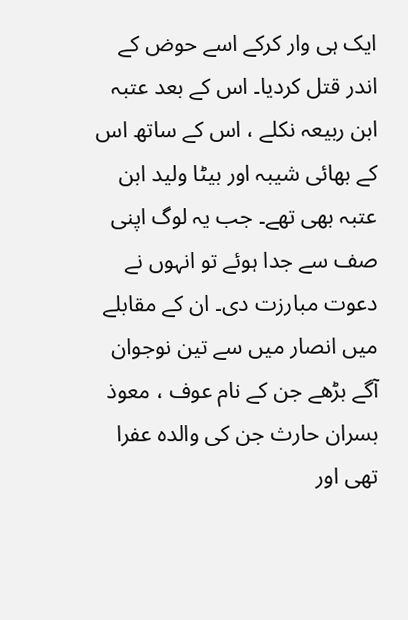ایک ہی وار کرکے اسے حوض کے اندر قتل کردیا۔ اس کے بعد عتبہ ابن ربیعہ نکلے ، اس کے ساتھ اس کے بھائی شیبہ اور بیٹا ولید ابن عتبہ بھی تھے۔ جب یہ لوگ اپنی صف سے جدا ہوئے تو انہوں نے دعوت مبارزت دی۔ ان کے مقابلے میں انصار میں سے تین نوجوان آگے بڑھے جن کے نام عوف ، معوذ بسران حارث جن کی والدہ عفرا تھی اور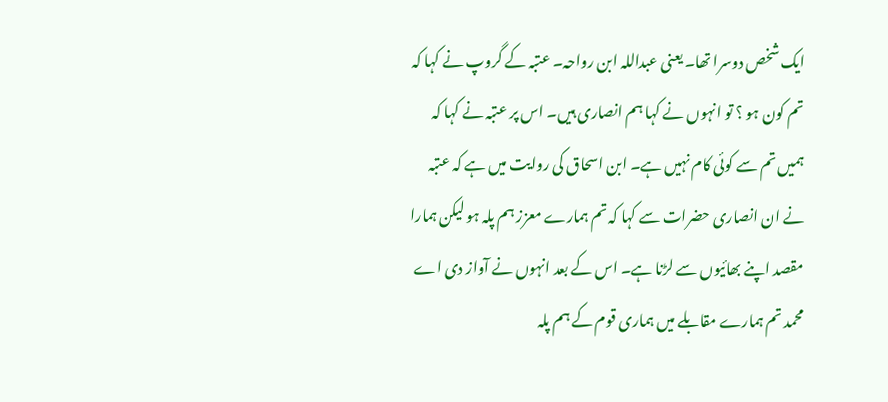ایک شخص دوسرا تھا۔ یعنی عبداللہ ابن رواحہ۔ عتبہ کے گروپ نے کہا کہ تم کون ہو ؟ تو انہوں نے کہا ہم انصاری ہیں۔ اس پر عتبہ نے کہا کہ ہمیں تم سے کوئی کام نہیں ہے۔ ابن اسحاق کی روایت میں ہے کہ عتبہ نے ان انصاری حضرات سے کہا کہ تم ہمارے معزز ہم پلہ ہو لیکن ہمارا مقصد اپنے بھائیوں سے لڑنا ہے۔ اس کے بعد انہوں نے آواز دی اے محمد تم ہمارے مقابلے میں ہماری قوم کے ہم پلہ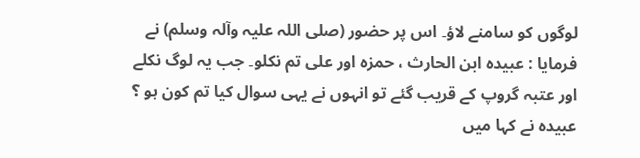لوگوں کو سامنے لاؤ۔ اس پر حضور (صلی اللہ علیہ وآلہ وسلم) نے فرمایا : عبیدہ ابن الحارث ، حمزہ اور علی تم نکلو۔ جب یہ لوگ نکلے اور عتبہ گروپ کے قریب گئے تو انہوں نے یہی سوال کیا تم کون ہو ؟ عبیدہ نے کہا میں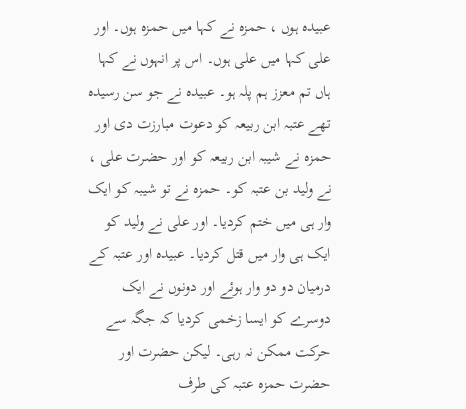عبیدہ ہوں ، حمزہ نے کہا میں حمزہ ہوں۔ اور علی کہا میں علی ہوں۔ اس پر انہوں نے کہا ہاں تم معزز ہم پلہ ہو۔ عبیدہ نے جو سن رسیدہ تھے عتبہ ابن ربیعہ کو دعوت مبارزت دی اور حمزہ نے شیبہ ابن ربیعہ کو اور حضرت علی ، نے ولید بن عتبہ کو۔ حمزہ نے تو شیبہ کو ایک وار ہی میں ختم کردیا۔ اور علی نے ولید کو ایک ہی وار میں قتل کردیا۔ عبیدہ اور عتبہ کے درمیان دو دو وار ہوئے اور دونوں نے ایک دوسرے کو ایسا زخمی کردیا کہ جگہ سے حرکت ممکن نہ رہی۔ لیکن حضرت اور حضرت حمزہ عتبہ کی طرف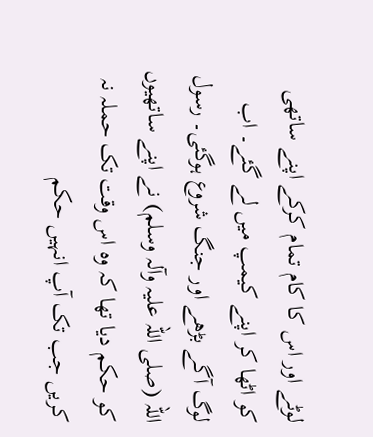لوٹے اور اس کا کام تمام کرکے اپنے ساتھی کو اٹھا کر اپنے کیمپ میں لے گئے۔ اب لوگ آگے بڑھے اور جنگ شروع ہوگئی۔ رسول اللہ (صلی اللہ علیہ وآلہ وسلم) نے اپنے ساتھیوں کو حکم دیا تھا کہ وہ اس وقت تک حملہ نہ کریں جب تک آپ انہیں حکم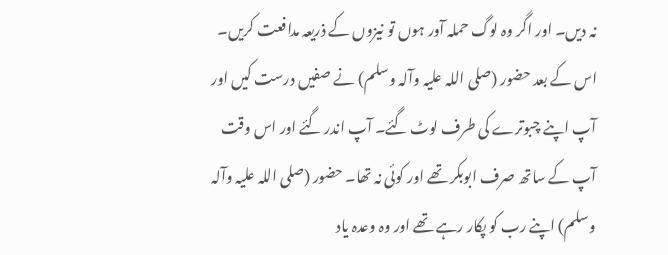نہ دیں۔ اور اگر وہ لوگ حملہ آور ہوں تو نیزوں کے ذریعہ مدافعت کریں۔ اس کے بعد حضور (صلی اللہ علیہ وآلہ وسلم) نے صفیں درست کیں اور آپ اپنے چبوترے کی طرف لوٹ گئے۔ آپ اندر گئے اور اس وقت آپ کے ساتھ صرف ابوبکر تھے اور کوئی نہ تھا۔ حضور (صلی اللہ علیہ وآلہ وسلم) اپنے رب کو پکار رہے تھے اور وہ وعدہ یاد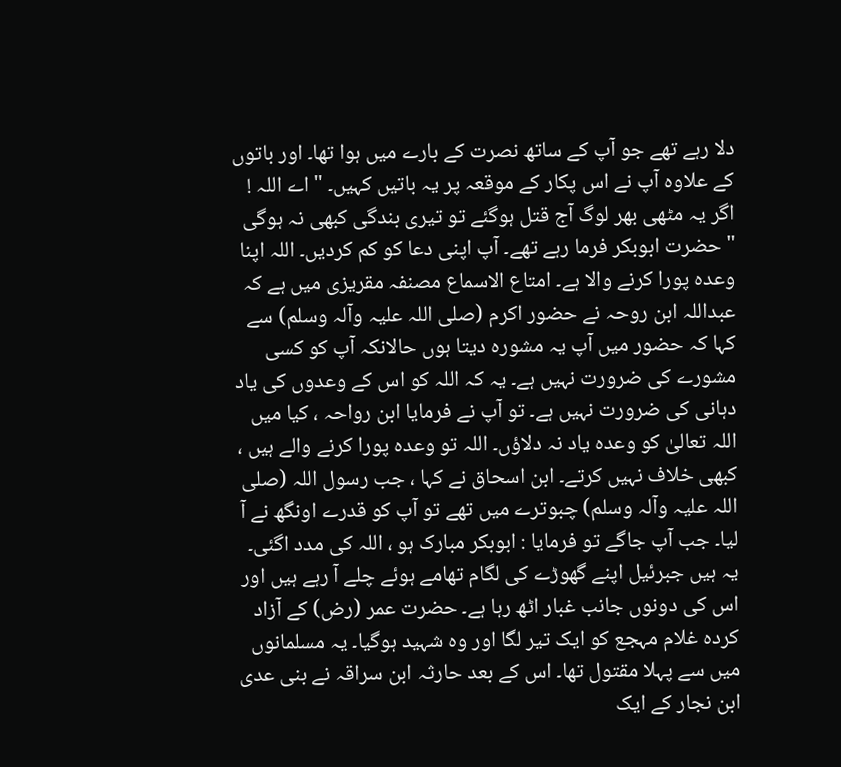دلا رہے تھے جو آپ کے ساتھ نصرت کے بارے میں ہوا تھا۔ اور باتوں کے علاوہ آپ نے اس پکار کے موقعہ پر یہ باتیں کہیں۔ " اے اللہ ! اگر یہ مٹھی بھر لوگ آج قتل ہوگئے تو تیری بندگی کبھی نہ ہوگی " حضرت ابوبکر فرما رہے تھے۔ آپ اپنی دعا کو کم کردیں۔ اللہ اپنا وعدہ پورا کرنے والا ہے۔ امتاع الاسماع مصنفہ مقریزی میں ہے کہ عبداللہ ابن روحہ نے حضور اکرم (صلی اللہ علیہ وآلہ وسلم) سے کہا کہ حضور میں آپ یہ مشورہ دیتا ہوں حالانکہ آپ کو کسی مشورے کی ضرورت نہیں ہے۔ یہ کہ اللہ کو اس کے وعدوں کی یاد دہانی کی ضرورت نہیں ہے۔ تو آپ نے فرمایا ابن رواحہ ، کیا میں اللہ تعالیٰ کو وعدہ یاد نہ دلاؤں۔ اللہ تو وعدہ پورا کرنے والے ہیں ، کبھی خلاف نہیں کرتے۔ ابن اسحاق نے کہا ، جب رسول اللہ (صلی اللہ علیہ وآلہ وسلم) چبوترے میں تھے تو آپ کو قدرے اونگھ نے آ لیا۔ جب آپ جاگے تو فرمایا : ابوبکر مبارک ہو ، اللہ کی مدد اگئی۔ یہ ہیں جبرئیل اپنے گھوڑے کی لگام تھامے ہوئے چلے آ رہے ہیں اور اس کی دونوں جانب غبار اٹھ رہا ہے۔ حضرت عمر (رض) کے آزاد کردہ غلام مہجع کو ایک تیر لگا اور وہ شہید ہوگیا۔ یہ مسلمانوں میں سے پہلا مقتول تھا۔ اس کے بعد حارثہ ابن سراقہ نے بنی عدی ابن نجار کے ایک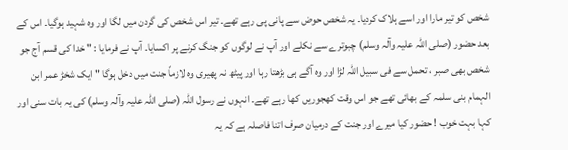شخص کو تیر مارا اور اسے ہلاک کردیا۔ یہ شخص حوض سے پانی پی رہے تھے۔ تیر اس شخص کی گردن میں لگا اور وہ شہید ہوگیا۔ اس کے بعد حضور (صلی اللہ علیہ وآلہ وسلم) چبوترے سے نکلے اور آپ نے لوگوں کو جنگ کرنے پر اکسایا۔ آپ نے فرمایا : " خدا کی قسم آج جو شخص بھی صبر ، تحمل سے فی سبیل اللہ لڑا اور وہ آگے ہی بڑھتا رہا اور پیٹھ نہ پھیری وہ لازماً جنت میں دخل ہوگا " ایک شخڑ عمر ابن الہمام بنی سلمہ کے بھائی تھے جو اس وقت کھجوریں کھا رہے تھے۔ انہوں نے رسول اللہ (صلی اللہ علیہ وآلہ وسلم) کی یہ بات سنی اور کہا بہت خوب ! حضور کیا میرے اور جنت کے درمیان صرف اتنا فاصلہ ہے کہ یہ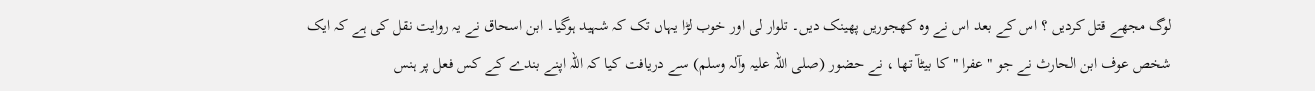لوگ مجھے قتل کردیں ؟ اس کے بعد اس نے وہ کھجوریں پھینک دیں۔ تلوار لی اور خوب لڑا یہاں تک کہ شہید ہوگیا۔ ابن اسحاق نے یہ روایت نقل کی ہے کہ ایک شخص عوف ابن الحارث نے جو " عفرا " کا بیٹآ تھا ، نے حضور (صلی اللہ علیہ وآلہ وسلم) سے دریافت کیا کہ اللہ اپنے بندے کے کس فعل پر ہنس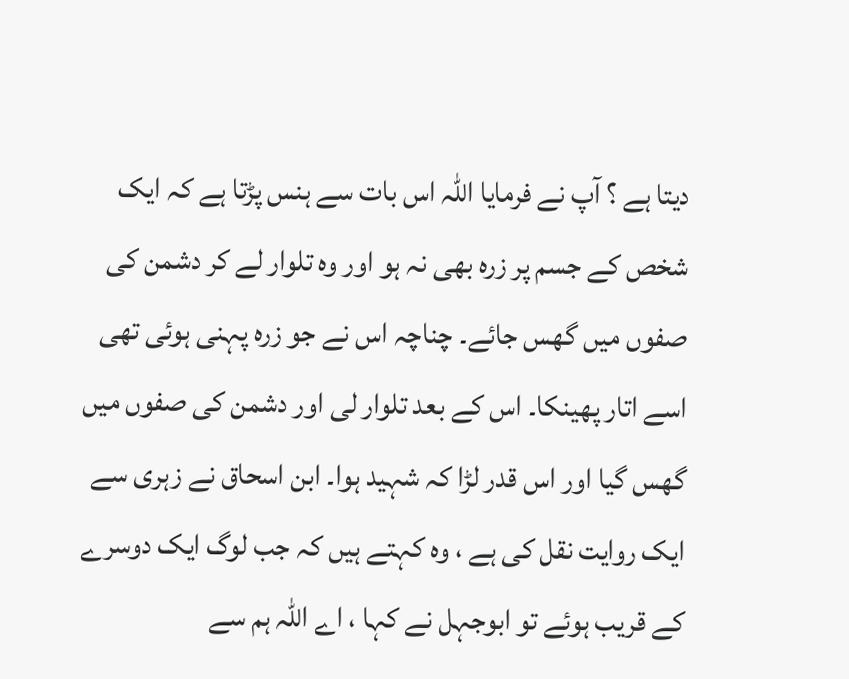دیتا ہے ؟ آپ نے فرمایا اللہ اس بات سے ہنس پڑتا ہے کہ ایک شخص کے جسم پر زرہ بھی نہ ہو اور وہ تلوار لے کر دشمن کی صفوں میں گھس جائے۔ چناچہ اس نے جو زرہ پہنی ہوئی تھی اسے اتار پھینکا۔ اس کے بعد تلوار لی اور دشمن کی صفوں میں گھس گیا اور اس قدر لڑا کہ شہید ہوا۔ ابن اسحاق نے زہری سے ایک روایت نقل کی ہے ، وہ کہتے ہیں کہ جب لوگ ایک دوسرے کے قریب ہوئے تو ابوجہل نے کہا ، اے اللہ ہم سے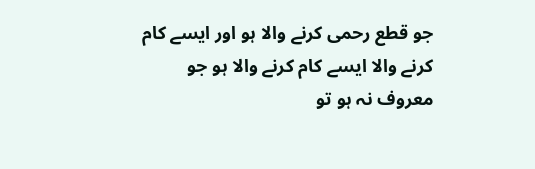جو قطع رحمی کرنے والا ہو اور ایسے کام کرنے والا ایسے کام کرنے والا ہو جو معروف نہ ہو تو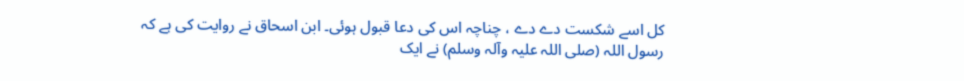کل اسے شکست دے دے ، چناچہ اس کی دعا قبول ہوئی۔ ابن اسحاق نے روایت کی ہے کہ رسول اللہ (صلی اللہ علیہ وآلہ وسلم) نے ایک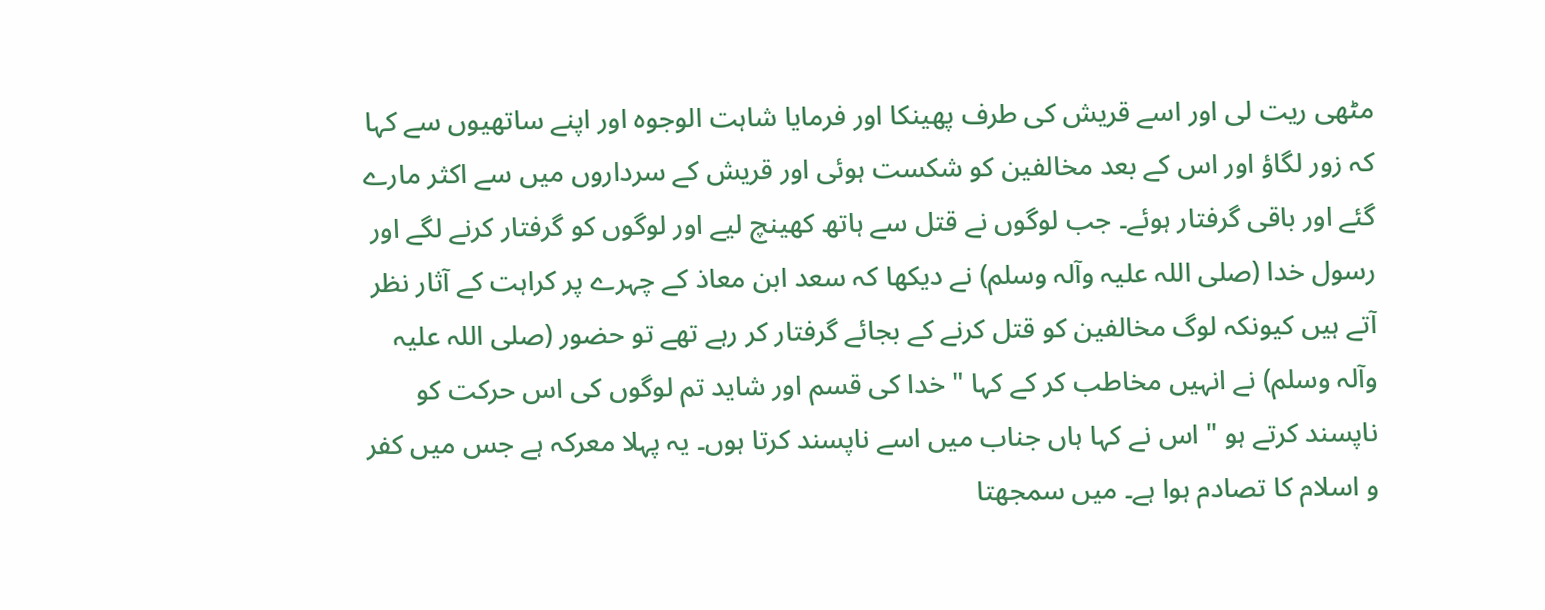مٹھی ریت لی اور اسے قریش کی طرف پھینکا اور فرمایا شاہت الوجوہ اور اپنے ساتھیوں سے کہا کہ زور لگاؤ اور اس کے بعد مخالفین کو شکست ہوئی اور قریش کے سرداروں میں سے اکثر مارے گئے اور باقی گرفتار ہوئے۔ جب لوگوں نے قتل سے ہاتھ کھینچ لیے اور لوگوں کو گرفتار کرنے لگے اور رسول خدا (صلی اللہ علیہ وآلہ وسلم) نے دیکھا کہ سعد ابن معاذ کے چہرے پر کراہت کے آثار نظر آتے ہیں کیونکہ لوگ مخالفین کو قتل کرنے کے بجائے گرفتار کر رہے تھے تو حضور (صلی اللہ علیہ وآلہ وسلم) نے انہیں مخاطب کر کے کہا " خدا کی قسم اور شاید تم لوگوں کی اس حرکت کو ناپسند کرتے ہو " اس نے کہا ہاں جناب میں اسے ناپسند کرتا ہوں۔ یہ پہلا معرکہ ہے جس میں کفر و اسلام کا تصادم ہوا ہے۔ میں سمجھتا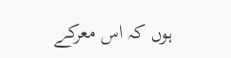ہوں کہ اس معرکے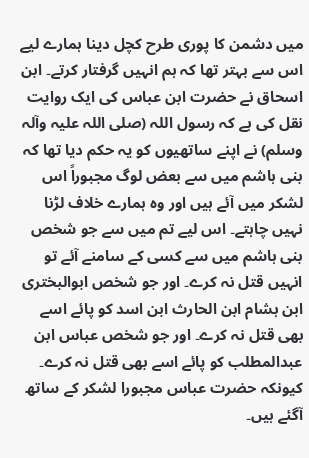میں دشمن کا پوری طرح کچل دینا ہمارے لیے اس سے بہتر تھا کہ ہم انہیں گرفتار کرتے۔ ابن اسحاق نے حضرت ابن عباس کی ایک روایت نقل کی ہے کہ رسول اللہ (صلی اللہ علیہ وآلہ وسلم) نے اپنے ساتھیوں کو یہ حکم دیا تھا کہ بنی ہاشم میں سے بعض لوگ مجبوراً اس لشکر میں آئے ہیں اور وہ ہمارے خلاف لڑنا نہیں چاہتے۔ اس لیے تم میں سے جو شخص بنی ہاشم میں سے کسی کے سامنے آئے تو انہیں قتل نہ کرے۔ اور جو شخص ابوالبختری ابن ہشام ابن الحارث ابن اسد کو پائے اسے بھی قتل نہ کرے۔ اور جو شخص عباس ابن عبدالمطلب کو پائے اسے بھی قتل نہ کرے۔ کیونکہ حضرت عباس مجبورا لشکر کے ساتھ آگئے ہیں۔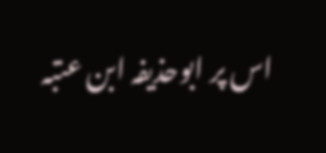اس پر ابوحذیفہ ابن عتبہ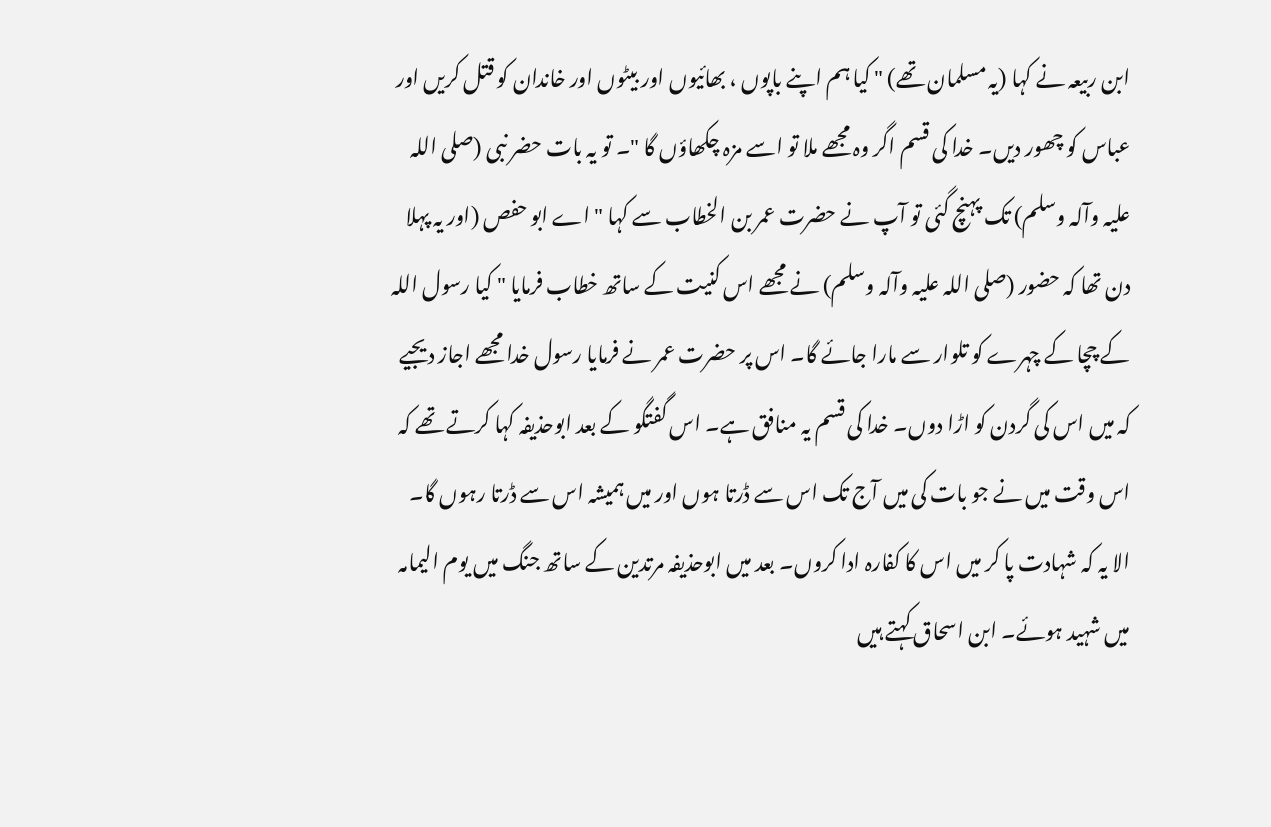ابن ربیعہ نے کہا (یہ مسلمان تھے) " کیا ہم اپنے باپوں ، بھائیوں اور بیٹوں اور خاندان کو قتل کریں اور عباس کو چھور دیں۔ خدا کی قسم اگر وہ مجھے ملا تو اسے مزہ چکھاؤں گا "۔ تو یہ بات حضر نبی (صلی اللہ علیہ وآلہ وسلم) تک پہنچ گئی تو آپ نے حضرت عمر بن الخطاب سے کہا " اے ابو حفص (اور یہ پہلا دن تھا کہ حضور (صلی اللہ علیہ وآلہ وسلم) نے مجھے اس کنیت کے ساتھ خطاب فرمایا " کیا رسول اللہ کے چچا کے چہرے کو تلوار سے مارا جائے گا۔ اس پر حضرت عمر نے فرمایا رسول خدا مجھے اجاز دیجیے کہ میں اس کی گردن کو اڑا دوں۔ خدا کی قسم یہ منافق ہے۔ اس گفتگو کے بعد ابوحذیفہ کہا کرتے تھے کہ اس وقت میں نے جو بات کی میں آج تک اس سے ڈرتا ہوں اور میں ہمیشہ اس سے ڈرتا رہوں گا۔ الا یہ کہ شہادت پا کر میں اس کا کفارہ ادا کروں۔ بعد میں ابوحذیفہ مرتدین کے ساتھ جنگ میں یوم الیمامہ میں شہید ہوئے۔ ابن اسحاق کہتے ہیں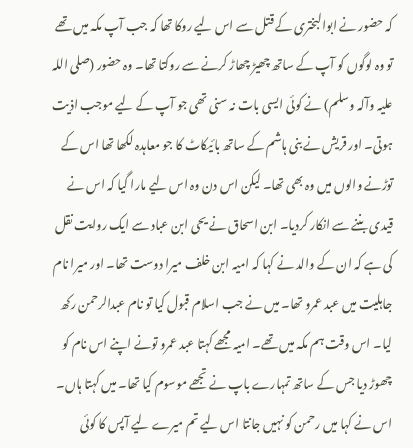کہ حضور نے ابوالبختری کے قتل سے اس لیے روکا تھا کہ جب آپ مکہ میں تھے تو وہ لوگوں کو آپ کے ساتھ چھیڑ چھاڑ کرنے سے روکتا تھا۔ وہ حضور (صلی اللہ علیہ وآلہ وسلم) نے کوئی ایسی بات نہ سنی تھی جو آپ کے لیے موجب اذیت ہوتی۔ اور قریش نے بنی ہاشم کے ساتھ بائیکاٹ کا جو معاہدہ لکھا تھا اس کے توڑنے والوں میں وہ بھی تھا۔ لیکن اس دن وہ اس لیے مارا گیا کہ اس نے قیدی بننے سے انکار کردیا۔ ابن اسحاق نے یحی ابن عباد سے ایک روایت نقل کی ہے کہ ان کے والد نے کہا کہ امیہ ابن خلف میرا دوست تھا۔ اور میرا نام جاہلیت میں عبد عمرو تھا۔ میں نے جب اسلام قبول کیا تو نام عبدالرحمن رکھ لیا۔ اس وقت ہم مکہ میں تھے۔ امیہ مجھے کہتا عبد عمرو تونے اپنے اس نام کو چھوڑ دیا جس کے ساتھ تمہارے باپ نے تجھے موسوم کیا تھا۔ میں کہتا ہاں۔ اس نے کہا میں رحمن کو نہیں جانتا اس لیے تم میرے لیے آپس کا کوئی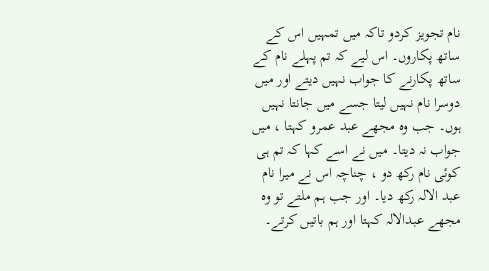نام تجویز کردو تاکہ میں تمہیں اس کے ساتھ پکاروں۔ اس لیے کہ تم پہلے نام کے ساتھ پکارنے کا جواب نہیں دیتے اور میں دوسرا نام نہیں لیتا جسے میں جانتا نہیں ہوں۔ جب وہ مجھے عبد عمرو کہتا ، میں جواب نہ دیتا۔ میں نے اسے کہا کہ تم ہی کوئی نام رکھ دو ، چناچہ اس نے میرا نام عبد الالہ رکھ دیا۔ اور جب ہم ملتے تو وہ مجھے عبدالالہ کہتا اور ہم باتیں کرتے۔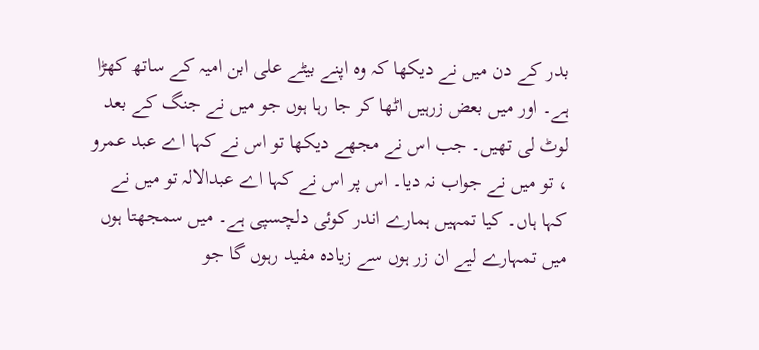بدر کے دن میں نے دیکھا کہ وہ اپنے بیٹے علی ابن امیہ کے ساتھ کھڑا ہے۔ اور میں بعض زرہیں اٹھا کر جا رہا ہوں جو میں نے جنگ کے بعد لوٹ لی تھیں۔ جب اس نے مجھے دیکھا تو اس نے کہا اے عبد عمرو ، تو میں نے جواب نہ دیا۔ اس پر اس نے کہا اے عبدالالہ تو میں نے کہا ہاں۔ کیا تمہیں ہمارے اندر کوئی دلچسپی ہے۔ میں سمجھتا ہوں میں تمہارے لیے ان زر ہوں سے زیادہ مفید رہوں گا جو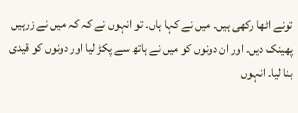تونے اٹھا رکھی ہیں۔ میں نے کہا ہاں۔ تو انہوں نے کہ کہ میں نے زرہیں پھینک دیں۔ اور ان دونوں کو میں نے ہاتھ سے پکڑ لیا اور دونوں کو قیدی بنا لیا۔ انہوں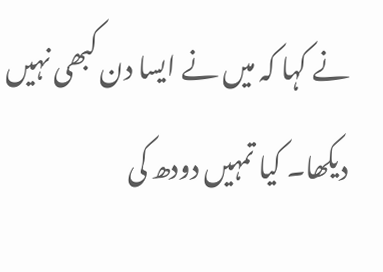نے کہا کہ میں نے ایسا دن کبھی نہیں دیکھا۔ کیا تمہیں دودھ کی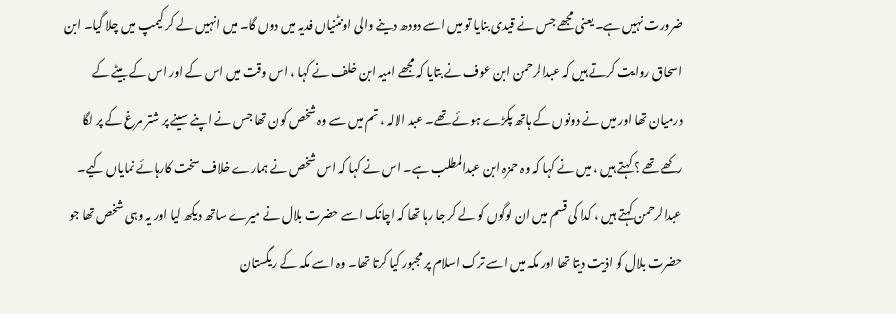ضرورت نہیں ہے۔ یعنی مجھے جس نے قیدی بنایا تو میں اسے دودھ دینے والی اونٹنیاں فدیہ میں دوں گا۔ میں انہیں لے کر کیمپ میں چلا گیا۔ ابن اسحاق روایت کرتے ہیں کہ عبدالرحمن ابن عوف نے بتایا کہ مجھے امیہ ابن خلف نے کہا ، اس وقت میں اس کے اور اس کے بیٹے کے درمیان تھا اور میں نے دونوں کے ہاتھ پکڑے ہوئے تھے۔ عبد الالہ ، تم میں سے وہ شخص کون تھا جس نے اپنے سینے پر شتر مرغ کے پر لگا رکھے تھے ؟ کہتے ہیں ، میں نے کہا کہ وہ حمزہ ابن عبدالمطلب ہے۔ اس نے کہا کہ اس شخص نے ہمارے خلاف سخت کارہائے نمایاں کیے۔ عبدالرحمن کہتے ہیں ، کدا کی قسم میں ان لوگوں کو لے کر جا رہا تھا کہ اچانک اسے حضرت بلال نے میرے ساتھ دیکھ لیا اور یہ وہی شخص تھا جو حضرت بلال کو اذیت دیتا تھا اور مکہ میں اسے ترک اسلام پر مجبور کیا کرتا تھا۔ وہ اسے مکہ کے ریگستان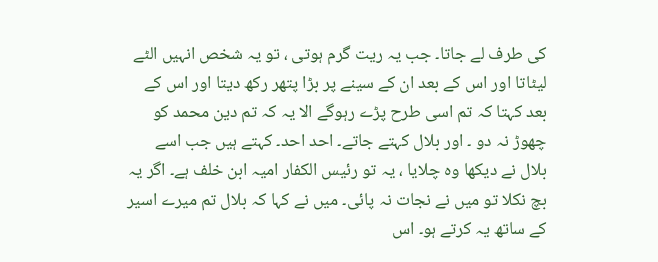کی طرف لے جاتا۔ جب یہ ریت گرم ہوتی ، تو یہ شخص انہیں الٹے لیٹاتا اور اس کے بعد ان کے سینے پر بڑا پتھر رکھ دیتا اور اس کے بعد کہتا کہ تم اسی طرح پڑے رہوگے الا یہ کہ تم دین محمد کو چھوڑ نہ دو ۔ اور بلال کہتے جاتے۔ احد احد۔ کہتے ہیں جب اسے بلال نے دیکھا وہ چلایا ، یہ تو رئیس الکفار امیہ ابن خلف ہے۔ اگر یہ بچ نکلا تو میں نے نجات نہ پائی۔ میں نے کہا کہ بلال تم میرے اسیر کے ساتھ یہ کرتے ہو۔ اس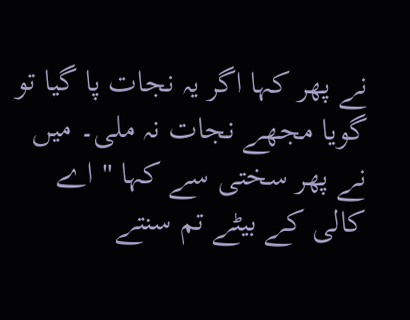نے پھر کہا اگر یہ نجات پا گیا تو گویا مجھے نجات نہ ملی۔ میں نے پھر سختی سے کہا " اے کالی کے بیٹے تم سنتے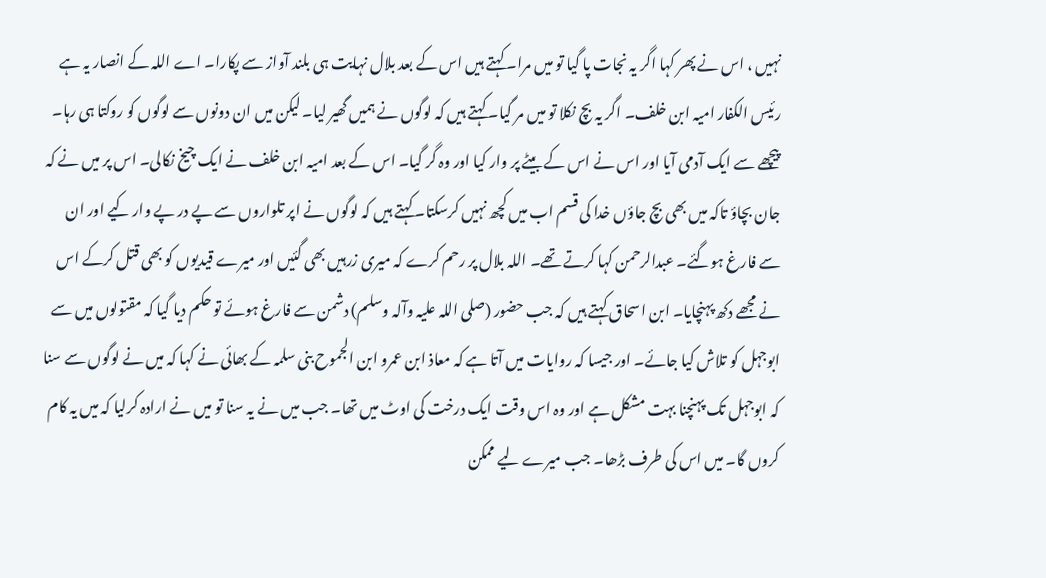نہیں ، اس نے پھر کہا اگر یہ نجات پا گیا تو میں مرا۔ کہتے ہیں اس کے بعد بلال نہایت ہی بلند آواز سے پکارا۔ اے اللہ کے انصار یہ ہے رئیس الکفار امیہ ابن خلف۔ اگر یہ بچ نکلا تو میں مر گیا۔ کہتے ہیں کہ لوگوں نے ہمیں گھیر لیا۔ لیکن میں ان دونوں سے لوگوں کو روکتا ہی رہا۔ پیچھے سے ایک آدمی آیا اور اس نے اس کے بیٹے پر وار کیا اور وہ گر گیا۔ اس کے بعد امیہ ابن خلف نے ایک چیخ نکالی۔ اس پر میں نے کہ جان بچاؤ تاکہ میں بھی بچ جاؤں خدا کی قسم اب میں کچھ نہیں کرسکتا۔ کہتے ہیں کہ لوگوں نے اپر تلواروں سے پے در پے وار کیے اور ان سے فارغ ہوگئے۔ عبدالرحمن کہا کرتے تھے۔ اللہ بلال پر رحم کرے کہ میری زرہیں بھی گئیں اور میرے قیدیوں کو بھی قتل کرکے اس نے مجھے دکھ پہنچایا۔ ابن اسحاق کہتے ہیں کہ جب حضور (صلی اللہ علیہ وآلہ وسلم) دشمن سے فارغ ہوئے تو حکم دیا گیا کہ مقتولوں میں سے ابوجہل کو تلاش کیا جائے۔ اور جیسا کہ روایات میں آتا ہے کہ معاذ ابن عمرو ابن الجموح بنی سلمہ کے بھائی نے کہا کہ میں نے لوگوں سے سنا کہ ابوجہل تک پہنچنا بہت مشکل ہے اور وہ اس وقت ایک درخت کی اوٹ میں تھا۔ جب میں نے یہ سنا تو میں نے ارادہ کرلیا کہ میں یہ کام کروں گا۔ میں اس کی طرف بڑھا۔ جب میرے لیے ممکن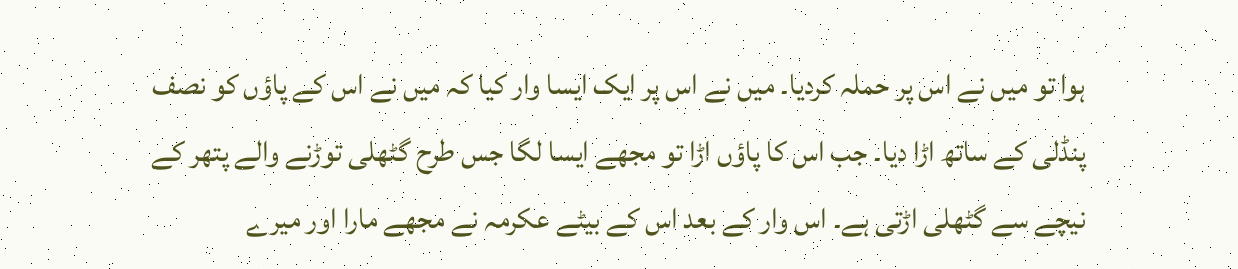ہوا تو میں نے اس پر حملہ کردیا۔ میں نے اس پر ایک ایسا وار کیا کہ میں نے اس کے پاؤں کو نصف پنڈلی کے ساتھ اڑا دیا۔ جب اس کا پاؤں اڑا تو مجھے ایسا لگا جس طرح گٹھلی توڑنے والے پتھر کے نیچے سے گٹھلی اڑتی ہے۔ اس وار کے بعد اس کے بیٹے عکرمہ نے مجھے مارا اور میرے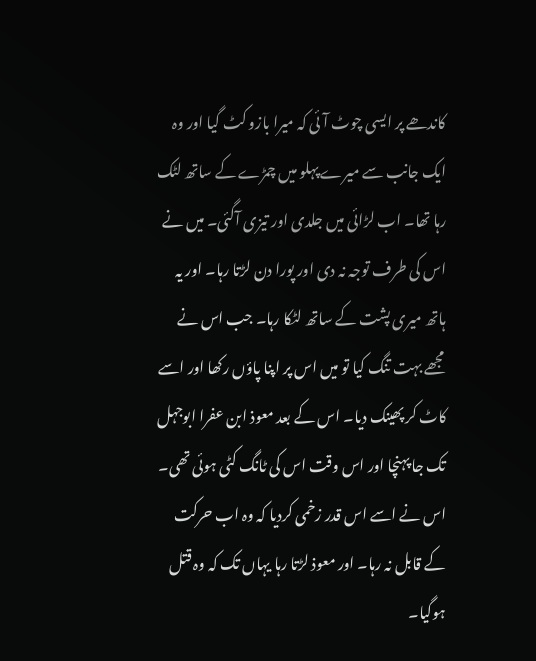کاندھے پر ایسی چوٹ آئی کہ میرا بازو کٹ گیا اور وہ ایک جانب سے میرے پہلو میں چمڑے کے ساتھ لٹک رہا تھا۔ اب لڑائی میں جلدی اور تیزی آگئی۔ میں نے اس کی طرف توجہ نہ دی اور پورا دن لڑتا رہا۔ اور یہ ہاتھ میری پشت کے ساتھ لٹکا رہا۔ جب اس نے مجھے بہت تنگ کیا تو میں اس پر اپنا پاؤں رکھا اور اسے کاٹ کر پھینک دیا۔ اس کے بعد معوذ ابن عفرا ابوجہل تک جا پہنچا اور اس وقت اس کی ٹانگ کٹی ہوئی تھی۔ اس نے اسے اس قدر زخمی کردیا کہ وہ اب حرکت کے قابل نہ رہا۔ اور معوذ لڑتا رہا یہاں تک کہ وہ قتل ہوگیا۔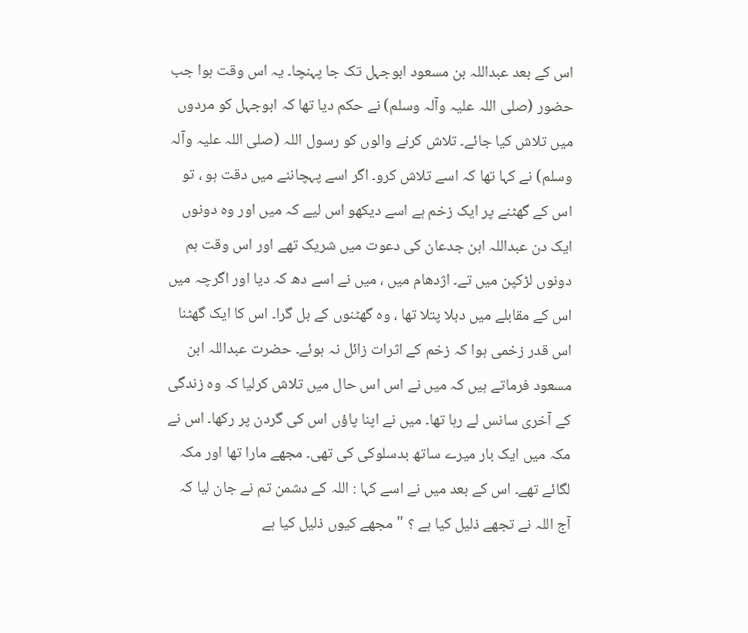اس کے بعد عبداللہ بن مسعود ابوجہل تک جا پہنچا۔ یہ اس وقت ہوا جب حضور (صلی اللہ علیہ وآلہ وسلم) نے حکم دیا تھا کہ ابوجہل کو مردوں میں تلاش کیا جائے۔ تلاش کرنے والوں کو رسول اللہ (صلی اللہ علیہ وآلہ وسلم) نے کہا تھا کہ اسے تلاش کرو۔ اگر اسے پہچاننے میں دقت ہو ، تو اس کے گھٹنے پر ایک زخم ہے اسے دیکھو اس لیے کہ میں اور وہ دونوں ایک دن عبداللہ ابن جدعان کی دعوت میں شریک تھے اور اس وقت ہم دونوں لڑکپن میں تے۔ اژدھام میں ، میں نے اسے دھ کہ دیا اور اگرچہ میں اس کے مقابلے میں دبلا پتلا تھا ، وہ گھٹنوں کے بل گرا۔ اس کا ایک گھٹنا اس قدر زخمی ہوا کہ زخم کے اثرات زائل نہ ہوئے۔ حضرت عبداللہ ابن مسعود فرماتے ہیں کہ میں نے اس اس حال میں تلاش کرلیا کہ وہ زندگی کے آخری سانس لے رہا تھا۔ میں نے اپنا پاؤں اس کی گردن پر رکھا۔ اس نے مکہ میں ایک بار میرے ساتھ بدسلوکی کی تھی۔ مجھے مارا تھا اور مکہ لگائے تھے۔ اس کے بعد میں نے اسے کہا : اللہ کے دشمن تم نے جان لیا کہ آج اللہ نے تجھے ذلیل کیا ہے ؟ " مجھے کیوں ذلیل کیا ہے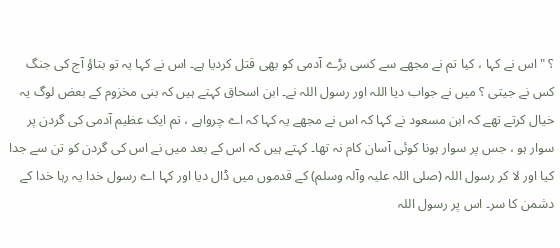؟ " اس نے کہا ، کیا تم نے مجھے سے کسی بڑے آدمی کو بھی قتل کردیا ہے۔ اس نے کہا یہ تو بتاؤ آج کی جنگ کس نے جیتی ؟ میں نے جواب دیا اللہ اور رسول اللہ نے۔ ابن اسحاق کہتے ہیں کہ بنی مخزوم کے بعض لوگ یہ خیال کرتے تھے کہ ابن مسعود نے کہا کہ اس نے مجھے یہ کہا کہ اے چرواہے ، تم ایک عظیم آدمی کی گردن پر سوار ہو ، جس پر سوار ہونا کوئی آسان کام نہ تھا۔ کہتے ہیں کہ اس کے بعد میں نے اس کی گردن کو تن سے جدا کیا اور لا کر رسول اللہ (صلی اللہ علیہ وآلہ وسلم) کے قدموں میں ڈال دیا اور کہا اے رسول خدا یہ رہا خدا کے دشمن کا سر۔ اس پر رسول اللہ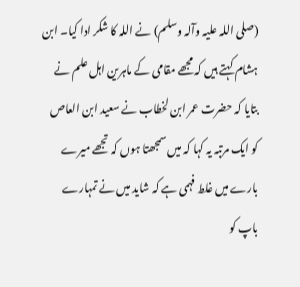(صلی اللہ علیہ وآلہ وسلم) نے اللہ کا شکر ادا کیا۔ ابن ہشام کہتے ہیں کہ مجھے مقامی کے ماہرین اہل علم نے بتایا کہ حضرت عمر ابن لخطاب نے سعید ابن العاص کو ایک مرتبہ یہ کہا کہ میں سمجھتا ہوں کہ تجھے میرے بارے میں غلط فہمی ہے کہ شاید میں نے تمہارے باپ کو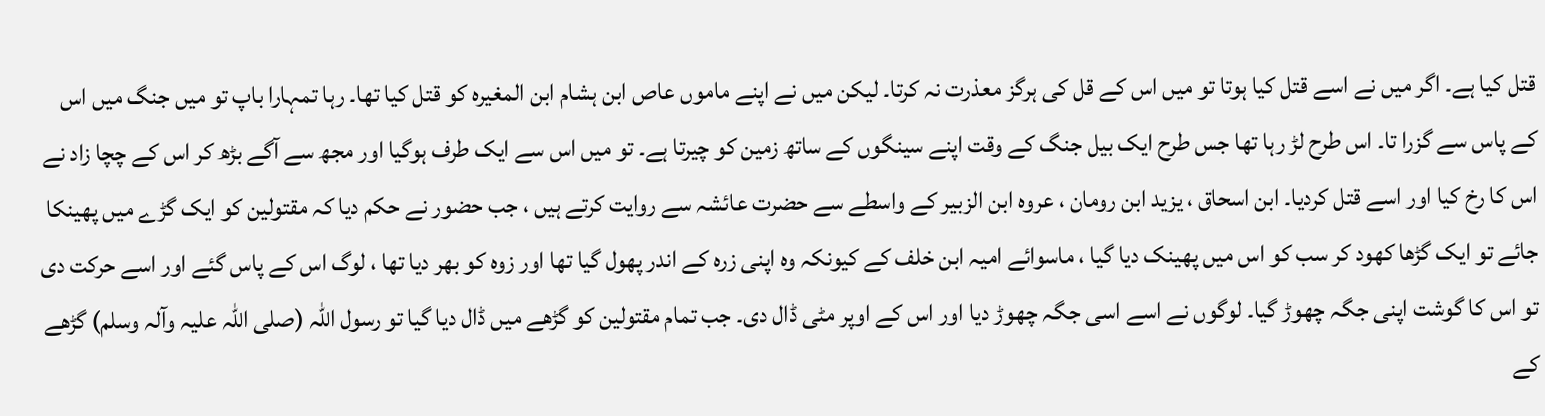قتل کیا ہے۔ اگر میں نے اسے قتل کیا ہوتا تو میں اس کے قل کی ہرگز معذرت نہ کرتا۔ لیکن میں نے اپنے ماموں عاص ابن ہشام ابن المغیرہ کو قتل کیا تھا۔ رہا تمہارا باپ تو میں جنگ میں اس کے پاس سے گزرا تا۔ اس طرح لڑ رہا تھا جس طرح ایک بیل جنگ کے وقت اپنے سینگوں کے ساتھ زمین کو چیرتا ہے۔ تو میں اس سے ایک طرف ہوگیا اور مجھ سے آگے بڑھ کر اس کے چچا زاد نے اس کا رخ کیا اور اسے قتل کردیا۔ ابن اسحاق ، یزید ابن رومان ، عروہ ابن الزبیر کے واسطے سے حضرت عائشہ سے روایت کرتے ہیں ، جب حضور نے حکم دیا کہ مقتولین کو ایک گڑے میں پھینکا جائے تو ایک گڑھا کھود کر سب کو اس میں پھینک دیا گیا ، ماسوائے امیہ ابن خلف کے کیونکہ وہ اپنی زرہ کے اندر پھول گیا تھا اور زوہ کو بھر دیا تھا ، لوگ اس کے پاس گئے اور اسے حرکت دی تو اس کا گوشت اپنی جگہ چھوڑ گیا۔ لوگوں نے اسے اسی جگہ چھوڑ دیا اور اس کے اوپر مٹی ڈال دی۔ جب تمام مقتولین کو گڑھے میں ڈال دیا گیا تو رسول اللہ (صلی اللہ علیہ وآلہ وسلم) گڑھے کے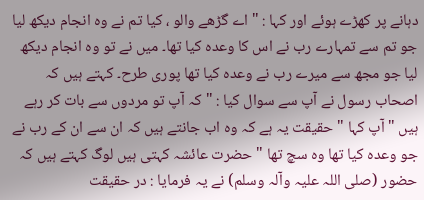دہانے پر کھڑے ہوئے اور کہا : " اے گڑھے والو ، کیا تم نے وہ انجام دیکھ لیا جو تم سے تمہارے رب نے اس کا وعدہ کیا تھا۔ میں نے تو وہ انجام دیکھ لیا جو مجھ سے میرے رب نے وعدہ کیا تھا پوری طرح۔ کہتے ہیں کہ اصحاب رسول نے آپ سے سوال کیا : " کہ آپ تو مردوں سے بات کر رہے ہیں " آپ کہا " حقیقت یہ ہے کہ وہ اب جانتے ہیں کہ ان سے ان کے رب نے جو وعدہ کیا تھا وہ سچ تھا " حضرت عائشہ کہتی ہیں لوگ کہتے ہیں کہ حضور (صلی اللہ علیہ وآلہ وسلم) نے یہ فرمایا : در حقیقت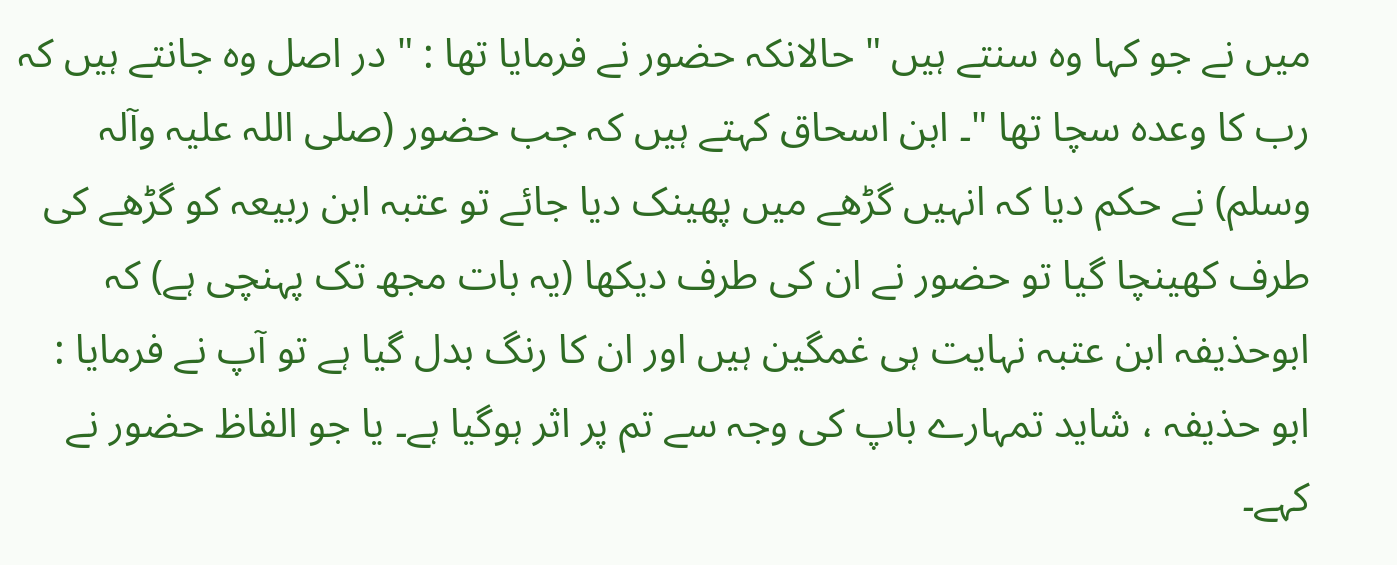میں نے جو کہا وہ سنتے ہیں " حالانکہ حضور نے فرمایا تھا : " در اصل وہ جانتے ہیں کہ رب کا وعدہ سچا تھا "۔ ابن اسحاق کہتے ہیں کہ جب حضور (صلی اللہ علیہ وآلہ وسلم) نے حکم دیا کہ انہیں گڑھے میں پھینک دیا جائے تو عتبہ ابن ربیعہ کو گڑھے کی طرف کھینچا گیا تو حضور نے ان کی طرف دیکھا (یہ بات مجھ تک پہنچی ہے) کہ ابوحذیفہ ابن عتبہ نہایت ہی غمگین ہیں اور ان کا رنگ بدل گیا ہے تو آپ نے فرمایا : ابو حذیفہ ، شاید تمہارے باپ کی وجہ سے تم پر اثر ہوگیا ہے۔ یا جو الفاظ حضور نے کہے۔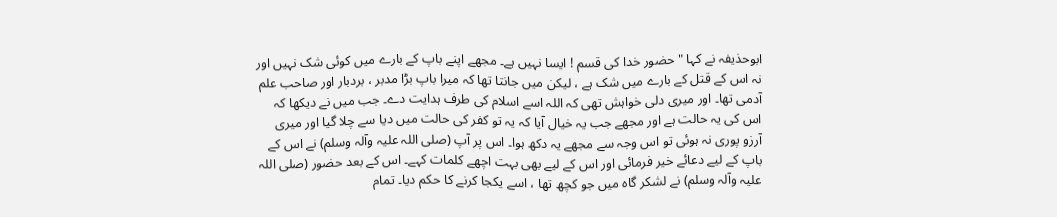ابوحذیفہ نے کہا " حضور خدا کی قسم ! ایسا نہیں ہے۔ مجھے اپنے باپ کے بارے میں کوئی شک نہیں اور نہ اس کے قتل کے بارے میں شک ہے ، لیکن میں جانتا تھا کہ میرا باپ بڑا مدبر ، بردبار اور صاحب علم آدمی تھا۔ اور میری دلی خواہش تھی کہ اللہ اسے اسلام کی طرف ہدایت دے۔ جب میں نے دیکھا کہ اس کی یہ حالت ہے اور مجھے جب یہ خیال آیا کہ یہ تو کفر کی حالت میں دیا سے چلا گیا اور میری آرزو پوری نہ ہوئی تو اس وجہ سے مجھے یہ دکھ ہوا۔ اس پر آپ (صلی اللہ علیہ وآلہ وسلم) نے اس کے باپ کے لیے دعائے خیر فرمائی اور اس کے لیے بھی بہت اچھے کلمات کہے۔ اس کے بعد حضور (صلی اللہ علیہ وآلہ وسلم) نے لشکر گاہ میں جو کچھ تھا ، اسے یکجا کرنے کا حکم دیا۔ تمام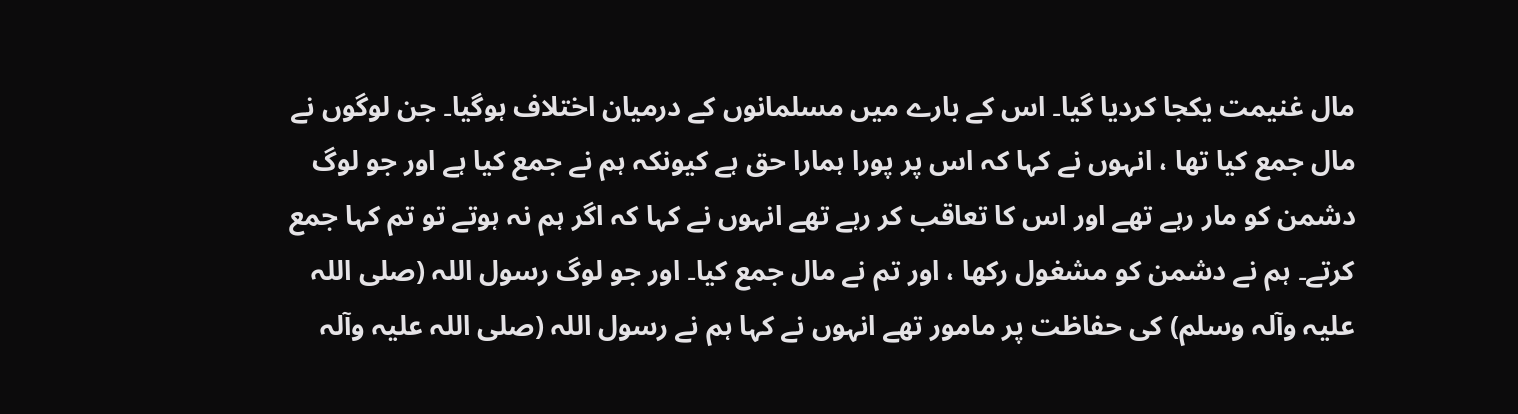مال غنیمت یکجا کردیا گیا۔ اس کے بارے میں مسلمانوں کے درمیان اختلاف ہوگیا۔ جن لوگوں نے مال جمع کیا تھا ، انہوں نے کہا کہ اس پر پورا ہمارا حق ہے کیونکہ ہم نے جمع کیا ہے اور جو لوگ دشمن کو مار رہے تھے اور اس کا تعاقب کر رہے تھے انہوں نے کہا کہ اگر ہم نہ ہوتے تو تم کہا جمع کرتے۔ ہم نے دشمن کو مشغول رکھا ، اور تم نے مال جمع کیا۔ اور جو لوگ رسول اللہ (صلی اللہ علیہ وآلہ وسلم) کی حفاظت پر مامور تھے انہوں نے کہا ہم نے رسول اللہ (صلی اللہ علیہ وآلہ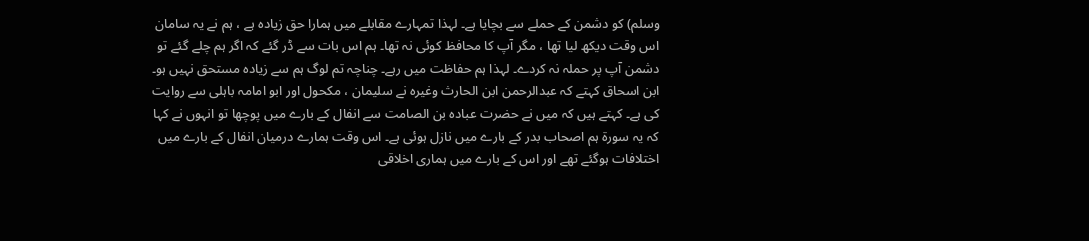وسلم) کو دشمن کے حملے سے بچایا ہے۔ لہذا تمہارے مقابلے میں ہمارا حق زیادہ ہے ، ہم نے یہ سامان اس وقت دیکھ لیا تھا ، مگر آپ کا محافظ کوئی نہ تھا۔ ہم اس بات سے ڈر گئے کہ اگر ہم چلے گئے تو دشمن آپ پر حملہ نہ کردے۔ لہذا ہم حفاظت میں رہے۔ چناچہ تم لوگ ہم سے زیادہ مستحق نہیں ہو۔ ابن اسحاق کہتے کہ عبدالرحمن ابن الحارث وغیرہ نے سلیمان ، مکحول اور ابو امامہ باہلی سے روایت کی ہے۔ کہتے ہیں کہ میں نے حضرت عبادہ بن الصامت سے انفال کے بارے میں پوچھا تو انہوں نے کہا کہ یہ سورة ہم اصحاب بدر کے بارے میں نازل ہوئی ہے۔ اس وقت ہمارے درمیان انفال کے بارے میں اختلافات ہوگئے تھے اور اس کے بارے میں ہماری اخلاقی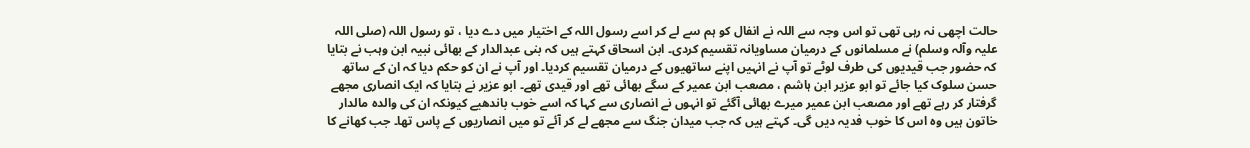حالت اچھی نہ رہی تھی تو اس وجہ سے اللہ نے انفال کو ہم سے لے کر اسے رسول اللہ کے اختیار میں دے دیا ، تو رسول اللہ (صلی اللہ علیہ وآلہ وسلم) نے مسلمانوں کے درمیان مساویانہ تقسیم کردی۔ ابن اسحاق کہتے ہیں کہ بنی عبدالدار کے بھائی نبیہ ابن وہب نے بتایا کہ حضور جب قیدیوں کی طرف لوٹے تو آپ نے انہیں اپنے ساتھیوں کے درمیان تقسیم کردیا۔ اور آپ نے ان کو حکم دیا کہ ان کے ساتھ حسن سلوک کیا جائے تو ابو عزیر ابن ہاشم ، مصعب ابن عمیر کے سگے بھائی تھے اور قیدی تھے۔ ابو عزیر نے بتایا کہ ایک انصاری مجھے گرفتار کر رہے تھے اور مصعب ابن عمیر میرے بھائی آگئے تو انہوں نے انصاری سے کہا کہ اسے خوب باندھیے کیونکہ ان کی والدہ مالدار خاتون ہیں وہ اس کا خوب فدیہ دیں گی۔ کہتے ہیں کہ جب میدان جنگ سے مجھے لے کر آئے تو میں انصاریوں کے پاس تھا۔ جب کھانے کا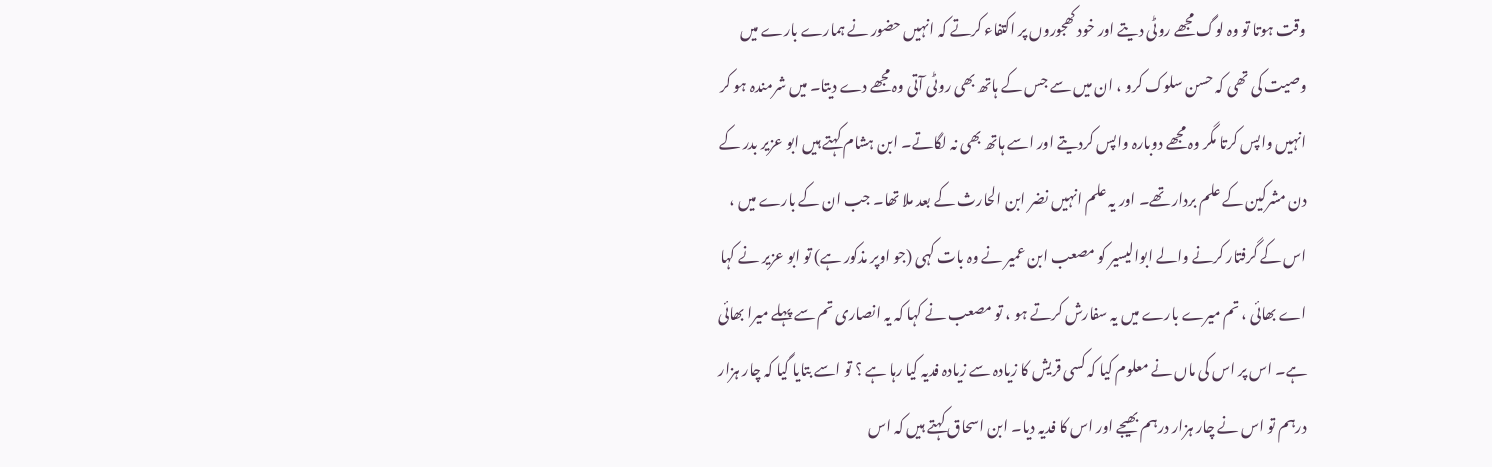وقت ہوتا تو وہ لوگ مجھے روٹی دیتے اور خود کھجوروں پر اکتفاء کرتے کہ انہیں حضور نے ہمارے بارے میں وصیت کی تھی کہ حسن سلوک کرو ، ان میں سے جس کے ہاتھ بھی روٹی آتی وہ مجھے دے دیتا۔ میں شرمندہ ہو کر انہیں واپس کرتا مگر وہ مجھے دوبارہ واپس کردیتے اور اسے ہاتھ بھی نہ لگاتے۔ ابن ہشام کہتے ہیں ابو عزیر بدر کے دن مشرکین کے علم بردار تھے۔ اور یہ علم انہیں نضر ابن الحارث کے بعد ملا تھا۔ جب ان کے بارے میں ، اس کے گرفتار کرنے والے ابوالیسیر کو مصعب ابن عمیر نے وہ بات کہی (جو اوپر مذکور ہے) تو ابو عزیر نے کہا اے بھائی ، تم میرے بارے میں یہ سفارش کرتے ہو ، تو مصعب نے کہا کہ یہ انصاری تم سے پہلے میرا بھائی ہے۔ اس پر اس کی ماں نے معلوم کیا کہ کسی قریش کا زیادہ سے زیادہ فدیہ کیا رہا ہے ؟ تو اسے بتایا گیا کہ چار ہزار درہم تو اس نے چار ہزار درہم بھیجے اور اس کا فدیہ دیا۔ ابن اسحاق کہتے ہیں کہ اس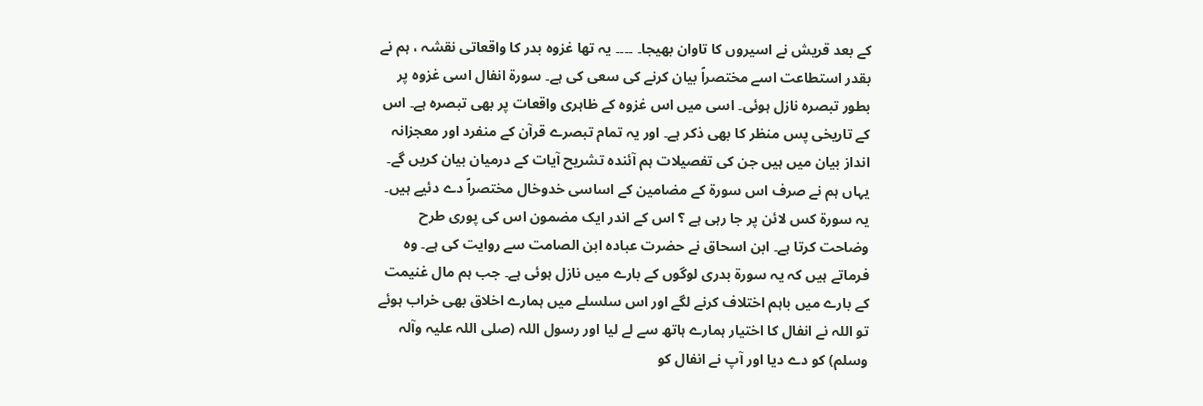کے بعد قریش نے اسیروں کا تاوان بھیجا۔ ۔۔۔۔ یہ تھا غزوہ بدر کا واقعاتی نقشہ ، ہم نے بقدر استطاعت اسے مختصراً بیان کرنے کی سعی کی ہے۔ سورة انفال اسی غزوہ پر بطور تبصرہ نازل ہوئی۔ اسی میں اس غزوہ کے ظاہری واقعات پر بھی تبصرہ ہے۔ اس کے تاریخی پس منظر کا بھی ذکر ہے۔ اور یہ تمام تبصرے قرآن کے منفرد اور معجزانہ انداز بیان میں ہیں جن کی تفصیلات ہم آئندہ تشریح آیات کے درمیان بیان کریں گے۔ یہاں ہم نے صرف اس سورة کے مضامین کے اساسی خدوخال مختصراً دے دئیے ہیں۔ یہ سورة کس لائن پر جا رہی ہے ؟ اس کے اندر ایک مضمون اس کی پوری طرح وضاحت کرتا ہے۔ ابن اسحاق نے حضرت عبادہ ابن الصامت سے روایت کی ہے۔ وہ فرماتے ہیں کہ یہ سورة بدری لوگوں کے بارے میں نازل ہوئی ہے۔ جب ہم مال غنیمت کے بارے میں باہم اختلاف کرنے لگے اور اس سلسلے میں ہمارے اخلاق بھی خراب ہوئے تو اللہ نے انفال کا اختیار ہمارے ہاتھ سے لے لیا اور رسول اللہ (صلی اللہ علیہ وآلہ وسلم) کو دے دیا اور آپ نے انفال کو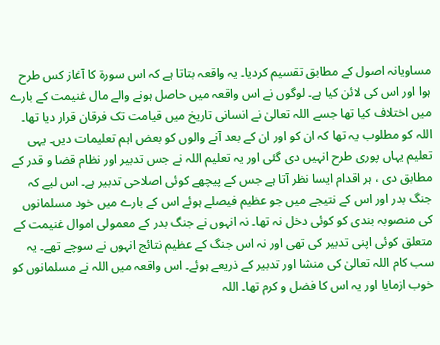مساویانہ اصول کے مطابق تقسیم کردیا۔ یہ واقعہ بتاتا ہے کہ اس سورة کا آغاز کس طرح ہوا اور اس کی لائن کیا ہے۔ لوگوں نے اس واقعہ میں حاصل ہونے والے مال غنیمت کے بارے میں اختلاف کیا تھا جسے اللہ تعالیٰ نے انسانی تاریخ میں قیامت تک فرقان قرار دیا تھا۔ اللہ کو مطلوب یہ تھا کہ ان کو اور ان کے بعد آنے والوں کو بعض اہم تعلیمات دیں۔ یہی تعلیم یہاں پوری طرح انہیں دی گئی اور یہ تعلیم اللہ نے جس تدبیر اور نظام قضا و قدر کے مطابق دی ، ہر اقدام ایسا نظر آتا ہے جس کے پیچھے کوئی اصلاحی تدبیر ہے۔ اس لیے کہ جنگ بدر اور اس کے نتیجے میں جو عظیم فیصلے ہوئے اس کے بارے میں خود مسلمانوں کی منصوبہ بندی کو کوئی دخل نہ تھا۔ نہ انہوں نے جنگ بدر کے معمولی اموال غنیمت کے متعلق کوئی اپنی تدبیر کی تھی اور نہ اس جنگ کے عظیم نتائج انہوں نے سوچے تھے۔ یہ سب کام اللہ تعالیٰ کی منشا اور تدبیر کے ذریعے ہوئے۔ اس واقعہ میں اللہ نے مسلمانوں کو خوب ازمایا اور یہ اس کا فضل و کرم تھا۔ اللہ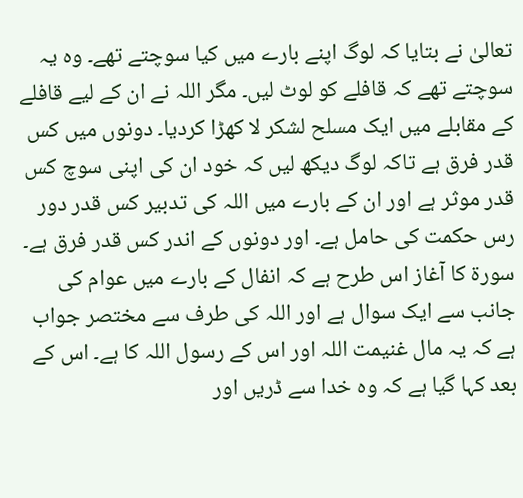تعالیٰ نے بتایا کہ لوگ اپنے بارے میں کیا سوچتے تھے۔ وہ یہ سوچتے تھے کہ قافلے کو لوٹ لیں۔ مگر اللہ نے ان کے لیے قافلے کے مقابلے میں ایک مسلح لشکر لا کھڑا کردیا۔ دونوں میں کس قدر فرق ہے تاکہ لوگ دیکھ لیں کہ خود ان کی اپنی سوچ کس قدر موثر ہے اور ان کے بارے میں اللہ کی تدبیر کس قدر دور رس حکمت کی حامل ہے۔ اور دونوں کے اندر کس قدر فرق ہے۔ سورة کا آغاز اس طرح ہے کہ انفال کے بارے میں عوام کی جانب سے ایک سوال ہے اور اللہ کی طرف سے مختصر جواب ہے کہ یہ مال غنیمت اللہ اور اس کے رسول اللہ کا ہے۔ اس کے بعد کہا گیا ہے کہ وہ خدا سے ڈریں اور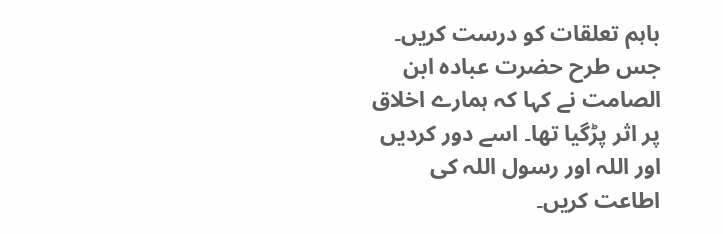باہم تعلقات کو درست کریں۔ جس طرح حضرت عبادہ ابن الصامت نے کہا کہ ہمارے اخلاق پر اثر پڑگیا تھا۔ اسے دور کردیں اور اللہ اور رسول اللہ کی اطاعت کریں۔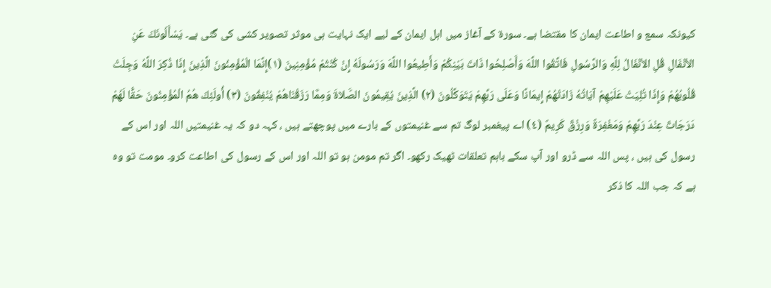کیونکہ سمع و اطاعت ایمان کا مقتضا ہے۔ سورة کے آغاز میں اہل ایمان کے لیے ایک نہایت ہی موثر تصویر کشی کی گئی ہے۔ يَسْأَلُونَكَ عَنِ الأنْفَالِ قُلِ الأنْفَالُ لِلَّهِ وَالرَّسُولِ فَاتَّقُوا اللَّهَ وَأَصْلِحُوا ذَاتَ بَيْنِكُمْ وَأَطِيعُوا اللَّهَ وَرَسُولَهُ إِنْ كُنْتُمْ مُؤْمِنِينَ (١)إِنَّمَا الْمُؤْمِنُونَ الَّذِينَ إِذَا ذُكِرَ اللَّهُ وَجِلَتْ قُلُوبُهُمْ وَإِذَا تُلِيَتْ عَلَيْهِمْ آيَاتُهُ زَادَتْهُمْ إِيمَانًا وَعَلَى رَبِّهِمْ يَتَوَكَّلُونَ (٢) الَّذِينَ يُقِيمُونَ الصَّلاةَ وَمِمَّا رَزَقْنَاهُمْ يُنْفِقُونَ (٣) أُولَئِكَ هُمُ الْمُؤْمِنُونَ حَقًّا لَهُمْ دَرَجَاتٌ عِنْدَ رَبِّهِمْ وَمَغْفِرَةٌ وَرِزْقٌ كَرِيمٌ (٤) اے پیغمبر لوگ تم سے غنیمتوں کے بارے میں پوچھتے ہیں ، کہہ دو کہ یہ غنیمتیں اللہ اور اس کے رسول کی ہیں ، پس اللہ سے ڈرو اور آپ سکے باہم تعلقات ٹھیک رکھو۔ اگر تم مومن ہو تو اللہ اور اس کے رسول کی اطاعت کرو۔ مومت تو وہ ہے کہ جب اللہ کا ذکر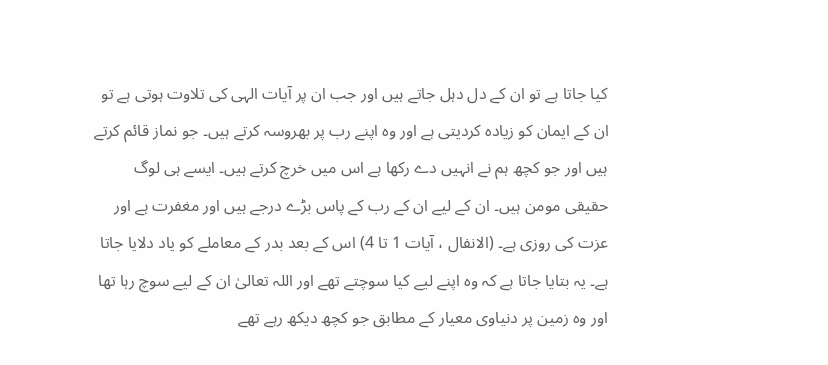کیا جاتا ہے تو ان کے دل دہل جاتے ہیں اور جب ان پر آیات الہی کی تلاوت ہوتی ہے تو ان کے ایمان کو زیادہ کردیتی ہے اور وہ اپنے رب پر بھروسہ کرتے ہیں۔ جو نماز قائم کرتے ہیں اور جو کچھ ہم نے انہیں دے رکھا ہے اس میں خرچ کرتے ہیں۔ ایسے ہی لوگ حقیقی مومن ہیں۔ ان کے لیے ان کے رب کے پاس بڑے درجے ہیں اور مغفرت ہے اور عزت کی روزی ہے۔ (الانفال ، آیات 1 تا 4) اس کے بعد بدر کے معاملے کو یاد دلایا جاتا ہے۔ یہ بتایا جاتا ہے کہ وہ اپنے لیے کیا سوچتے تھے اور اللہ تعالیٰ ان کے لیے سوچ رہا تھا اور وہ زمین پر دنیاوی معیار کے مطابق جو کچھ دیکھ رہے تھے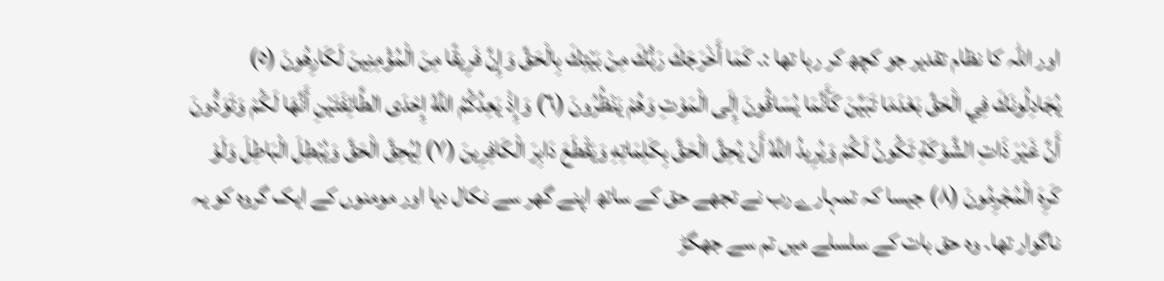اور اللہ کا نظام تقدیر جو کچھ کر رہا تھا :۔ كَمَا أَخْرَجَكَ رَبُّكَ مِنْ بَيْتِكَ بِالْحَقِّ وَإِنَّ فَرِيقًا مِنَ الْمُؤْمِنِينَ لَكَارِهُونَ (٥) يُجَادِلُونَكَ فِي الْحَقِّ بَعْدَمَا تَبَيَّنَ كَأَنَّمَا يُسَاقُونَ إِلَى الْمَوْتِ وَهُمْ يَنْظُرُونَ (٦) وَإِذْ يَعِدُكُمُ اللَّهُ إِحْدَى الطَّائِفَتَيْنِ أَنَّهَا لَكُمْ وَتَوَدُّونَ أَنَّ غَيْرَ ذَاتِ الشَّوْكَةِ تَكُونُ لَكُمْ وَيُرِيدُ اللَّهُ أَنْ يُحِقَّ الْحَقَّ بِكَلِمَاتِهِ وَيَقْطَعَ دَابِرَ الْكَافِرِينَ (٧) لِيُحِقَّ الْحَقَّ وَيُبْطِلَ الْبَاطِلَ وَلَوْ كَرِهَ الْمُجْرِمُونَ (٨) جیسا کہ تمہارے رب نے تجھے حق کے ساتھ اپنے گھر سے نکال دیا اور مومنوں کے ایک گروہ کو یہ ناگوار تھا۔ وہ حق بات کے سلسلے میں تم سے جھگڑ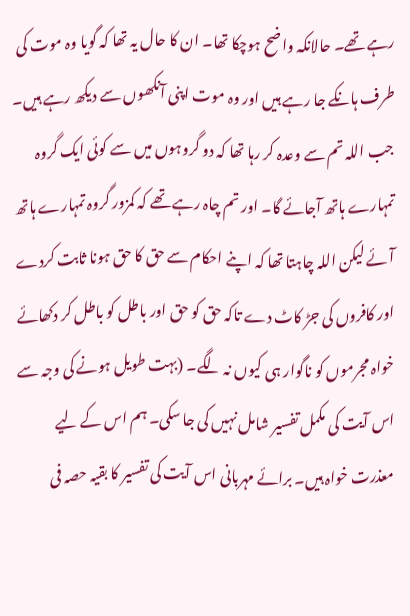رہے تھے۔ حالانکہ واضح ہوچکا تھا۔ ان کا حال یہ تھا کہ گویا وہ موت کی طرف ہانکے جا رہے ہیں اور وہ موت اپنی آنکھوں سے دیکھ رہے ہیں۔ جب اللہ تم سے وعدہ کر رہا تھا کہ دو گروہوں میں سے کوئی ایک گروہ تمہارے ہاتھ آجائے گا۔ اور تم چاہ رہے تھے کہ کمزور گروہ تمہارے ہاتھ آئے لیکن اللہ چاہتا تھا کہ اپنے احکام سے حق کا حق ہونا ثابت کردے اور کافروں کی جڑ کاٹ دے تاکہ حق کو حق اور باطل کو باطل کر دکھائے خواہ مجرموں کو ناگوار ہی کیوں نہ لگے۔ (بہت طویل ہونے کی وجہ سے اس آیت کی مکمل تفسیر شامل نہیں کی جا سکی۔ ہم اس کے لیے معذرت خواہ ہیں۔ برائے مہربانی اس آیت کی تفسیر کا بقیہ حصہ فی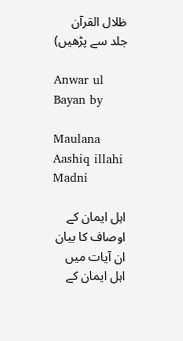ظلال القرآن جلد سے پڑھیں)

Anwar ul Bayan by

Maulana Aashiq illahi Madni

اہل ایمان کے اوصاف کا بیان ان آیات میں اہل ایمان کے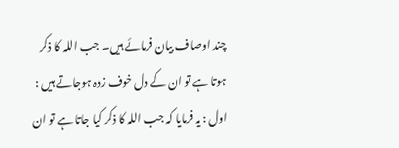چند اوصاف بیان فرمائے ہیں۔ جب اللہ کا ذکر ہوتا ہے تو ان کے دل خوف زدہ ہوجاتے ہیں : اول : یہ فرمایا کہ جب اللہ کا ذکر کیا جاتا ہے تو ان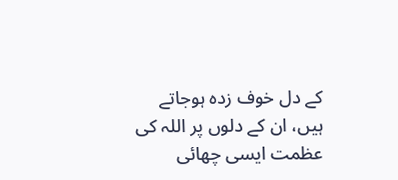کے دل خوف زدہ ہوجاتے ہیں، ان کے دلوں پر اللہ کی عظمت ایسی چھائی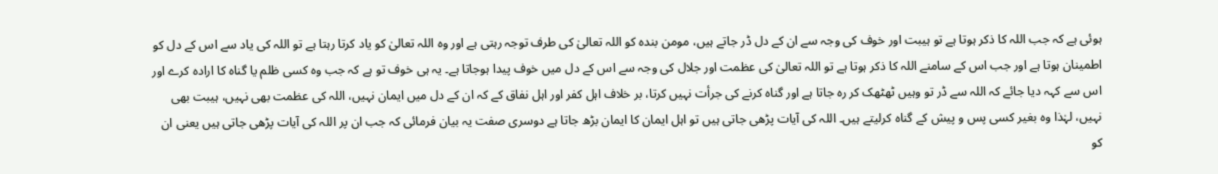ہوئی ہے کہ جب اللہ کا ذکر ہوتا ہے تو ہیبت اور خوف کی وجہ سے ان کے دل ڈر جاتے ہیں، مومن بندہ کو اللہ تعالیٰ کی طرف توجہ رہتی ہے اور وہ اللہ تعالیٰ کو یاد کرتا رہتا ہے تو اللہ کی یاد سے اس کے دل کو اطمینان ہوتا ہے اور جب اس کے سامنے اللہ کا ذکر ہوتا ہے تو اللہ تعالیٰ کی عظمت اور جلال کی وجہ سے اس کے دل میں خوف پیدا ہوجاتا ہے۔ یہ ہی خوف تو ہے کہ جب وہ کسی ظلم یا گناہ کا ارادہ کرے اور اس سے کہہ دیا جائے کہ اللہ سے ڈر تو وہیں ٹھٹھک کر رہ جاتا ہے اور گناہ کرنے کی جرأت نہیں کرتا، بر خلاف اہل کفر اور اہل نفاق کے کہ ان کے دل میں ایمان نہیں، اللہ کی عظمت بھی نہیں، ہیبت بھی نہیں، لہٰذا وہ بغیر کسی پس و پیش کے گناہ کرلیتے ہیں۔ اللہ کی آیات پڑھی جاتی ہیں تو اہل ایمان کا ایمان بڑھ جاتا ہے دوسری صفت یہ بیان فرمائی کہ جب ان پر اللہ کی آیات پڑھی جاتی ہیں یعنی ان کو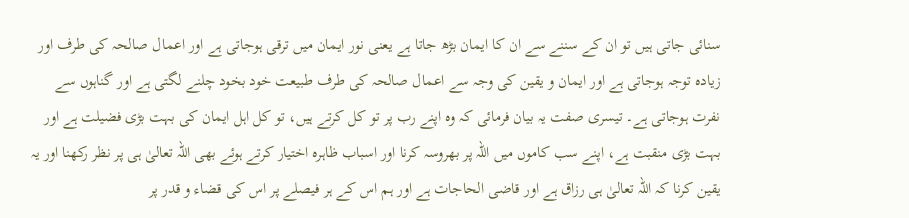سنائی جاتی ہیں تو ان کے سننے سے ان کا ایمان بڑھ جاتا ہے یعنی نور ایمان میں ترقی ہوجاتی ہے اور اعمال صالحہ کی طرف اور زیادہ توجہ ہوجاتی ہے اور ایمان و یقین کی وجہ سے اعمال صالحہ کی طرف طبیعت خود بخود چلنے لگتی ہے اور گناہوں سے نفرت ہوجاتی ہے۔ تیسری صفت یہ بیان فرمائی کہ وہ اپنے رب پر تو کل کرتے ہیں، تو کل اہل ایمان کی بہت بڑی فضیلت ہے اور بہت بڑی منقبت ہے، اپنے سب کاموں میں اللہ پر بھروسہ کرنا اور اسباب ظاہرہ اختیار کرتے ہوئے بھی اللہ تعالیٰ ہی پر نظر رکھنا اور یہ یقین کرنا کہ اللہ تعالیٰ ہی رزاق ہے اور قاضی الحاجات ہے اور ہم اس کے ہر فیصلے پر اس کی قضاء و قدر پر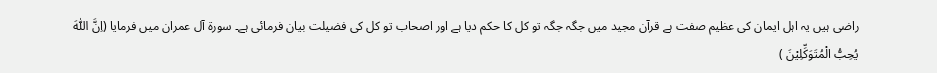راضی ہیں یہ اہل ایمان کی عظیم صفت ہے قرآن مجید میں جگہ جگہ تو کل کا حکم دیا ہے اور اصحاب تو کل کی فضیلت بیان فرمائی ہے۔ سورة آل عمران میں فرمایا (اِنَّ اللّٰہَ یُحِبُّ الْمُتَوَکِّلِیْنَ )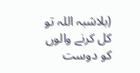(بلاشبہ اللہ تو کل کرنے والوں کو دوست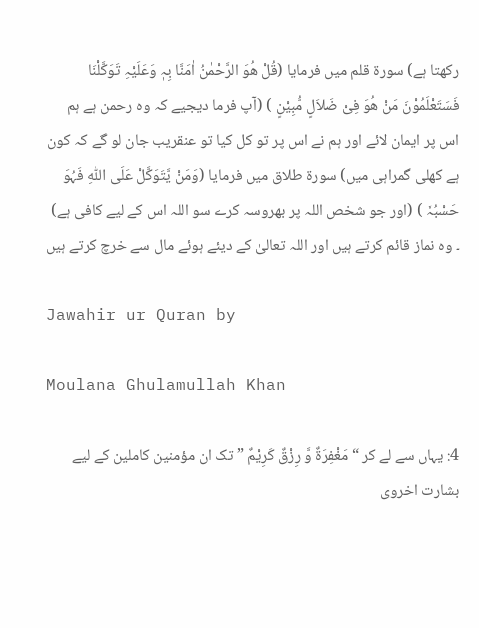رکھتا ہے) سورة قلم میں فرمایا (قُلْ ھُوَ الرَّحْمٰنُ اٰمَنَّا بِہٖ وَعَلَیْہِ تَوَکَّلْنَا فَسَتَعْلَمُوْنَ مَنْ ھُوَ فِیْ ضَلاَلٍ مُّبِیْنٍ ) (آپ فرما دیجیے کہ وہ رحمن ہے ہم اس پر ایمان لائے اور ہم نے اس پر تو کل کیا تو عنقریب جان لو گے کہ کون ہے کھلی گمراہی میں) سورة طلاق میں فرمایا (وَمَنْ یَّتَوَکَّلْ عَلَی اللّٰہِ فَہُوَ حَسْبُہٗ ) (اور جو شخص اللہ پر بھروسہ کرے سو اللہ اس کے لیے کافی ہے) ۔ وہ نماز قائم کرتے ہیں اور اللہ تعالیٰ کے دیئے ہوئے مال سے خرچ کرتے ہیں

Jawahir ur Quran by

Moulana Ghulamullah Khan

4: یہاں سے لے کر “ مَغْفِرَةٌ وَّ رِزْقٌ کَرِیْمٌ ” تک ان مؤمنین کاملین کے لیے بشارت اخروی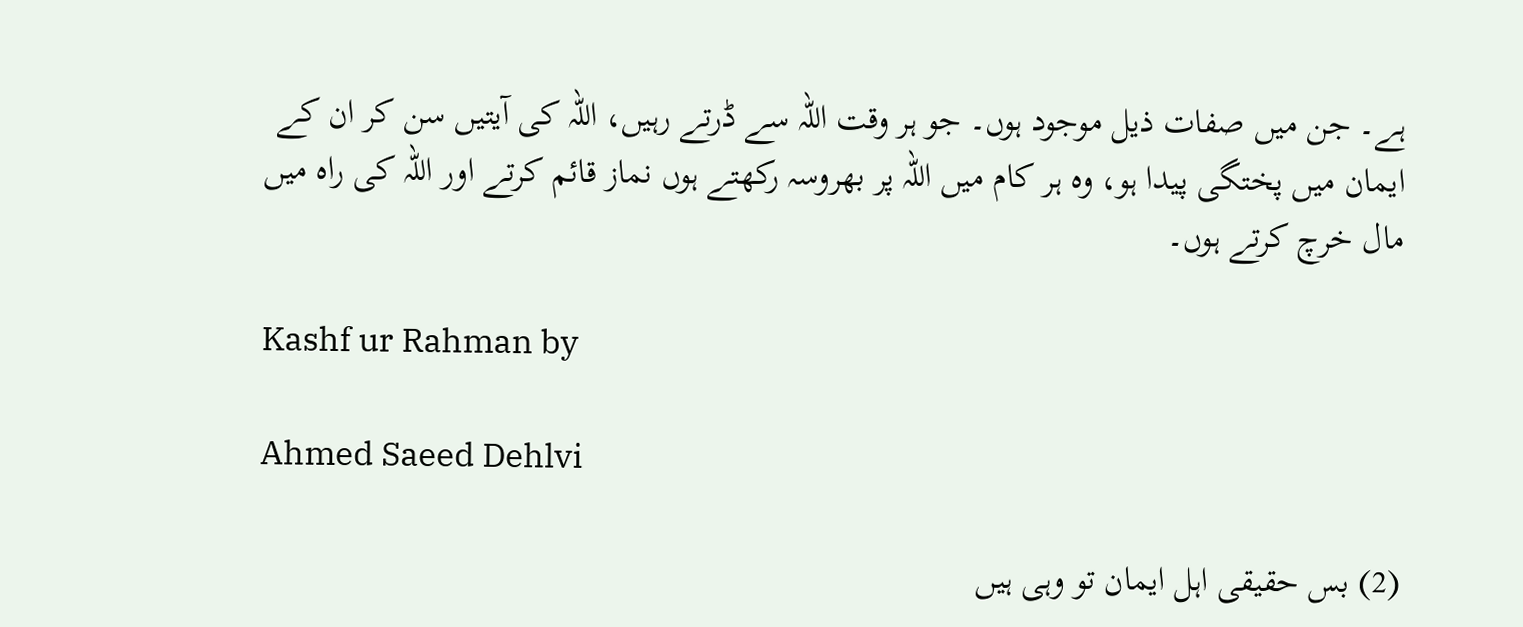ہے۔ جن میں صفات ذیل موجود ہوں۔ جو ہر وقت اللہ سے ڈرتے رہیں، اللہ کی آیتیں سن کر ان کے ایمان میں پختگی پیدا ہو، وہ ہر کام میں اللہ پر بھروسہ رکھتے ہوں نماز قائم کرتے اور اللہ کی راہ میں مال خرچ کرتے ہوں۔

Kashf ur Rahman by

Ahmed Saeed Dehlvi

(2) بس حقیقی اہل ایمان تو وہی ہیں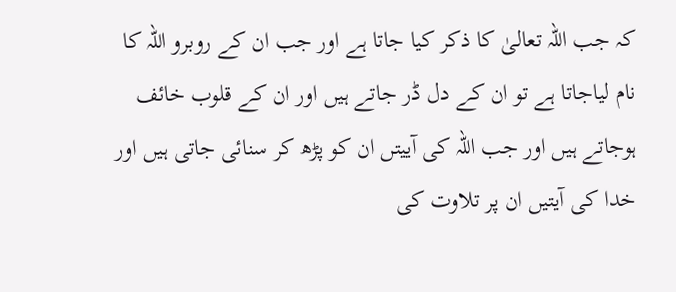کہ جب اللہ تعالیٰ کا ذکر کیا جاتا ہے اور جب ان کے روبرو اللہ کا نام لیاجاتا ہے تو ان کے دل ڈر جاتے ہیں اور ان کے قلوب خائف ہوجاتے ہیں اور جب اللہ کی آییتں ان کو پڑھ کر سنائی جاتی ہیں اور خدا کی آیتیں ان پر تلاوت کی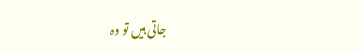جاتی ہیں تو وہ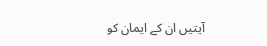آیتیں ان کے ایمان کو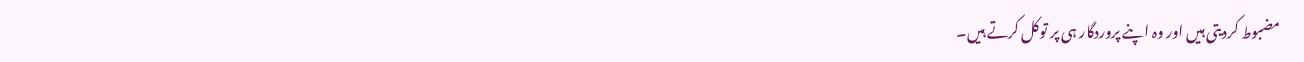مضبوط کردیتی ہیں اور وہ اپنے پروردگار ہی پر توکل کرتے ہیں۔